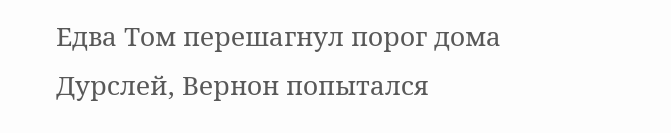Едва Том перешагнул порог дома Дурслей, Вернон попытался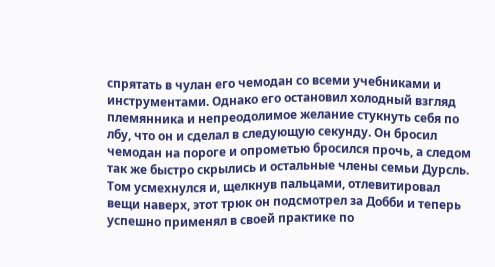спрятать в чулан его чемодан со всеми учебниками и инструментами. Однако его остановил холодный взгляд племянника и непреодолимое желание стукнуть себя по лбу, что он и сделал в следующую секунду. Он бросил чемодан на пороге и опрометью бросился прочь, а следом так же быстро скрылись и остальные члены семьи Дурсль. Том усмехнулся и, щелкнув пальцами, отлевитировал вещи наверх, этот трюк он подсмотрел за Добби и теперь успешно применял в своей практике по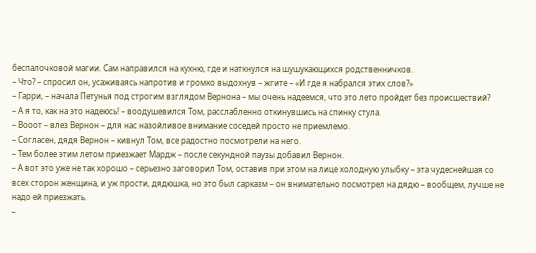беспалочковой магии. Сам направился на кухню, где и наткнулся на шушукающихся родственничков.
– Что? – спросил он, усаживаясь напротив и громко выдохнув – жгите – «И где я набрался этих слов?»
– Гарри, – начала Петунья под строгим взглядом Вернона – мы очень надеемся, что это лето пройдет без происшествий?
– А я то, как на это надеюсь! – воодушевился Том, расслабленно откинувшись на спинку стула.
– Вооот – влез Вернон – для нас назойливое внимание соседей просто не приемлемо.
– Согласен, дядя Вернон – кивнул Том, все радостно посмотрели на него.
– Тем более этим летом приезжает Мардж – после секундной паузы добавил Вернон.
– А вот это уже не так хорошо – серьезно заговорил Том, оставив при этом на лице холодную улыбку – эта чудеснейшая со всех сторон женщина, и уж прости, дядюшка, но это был сарказм – он внимательно посмотрел на дядю – вообщем, лучше не надо ей приезжать.
–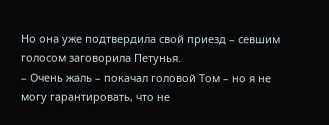Но она уже подтвердила свой приезд – севшим голосом заговорила Петунья.
– Очень жаль – покачал головой Том – но я не могу гарантировать, что не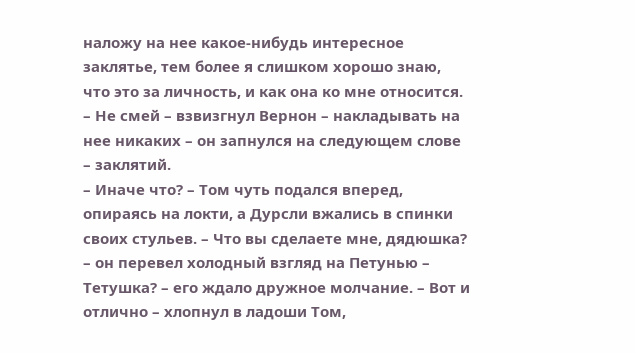наложу на нее какое-нибудь интересное заклятье, тем более я слишком хорошо знаю, что это за личность, и как она ко мне относится.
– Не смей – взвизгнул Вернон – накладывать на нее никаких – он запнулся на следующем слове – заклятий.
– Иначе что? – Том чуть подался вперед, опираясь на локти, а Дурсли вжались в спинки своих стульев. – Что вы сделаете мне, дядюшка? – он перевел холодный взгляд на Петунью – Тетушка? – его ждало дружное молчание. – Вот и отлично – хлопнул в ладоши Том,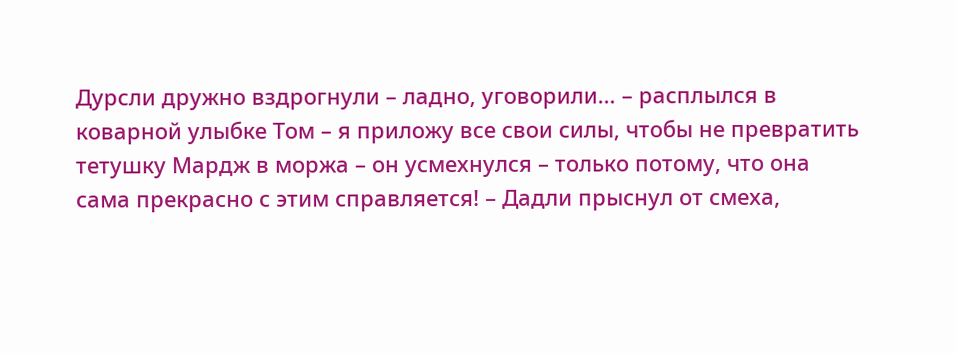Дурсли дружно вздрогнули – ладно, уговорили… – расплылся в коварной улыбке Том – я приложу все свои силы, чтобы не превратить тетушку Мардж в моржа – он усмехнулся – только потому, что она сама прекрасно с этим справляется! – Дадли прыснул от смеха,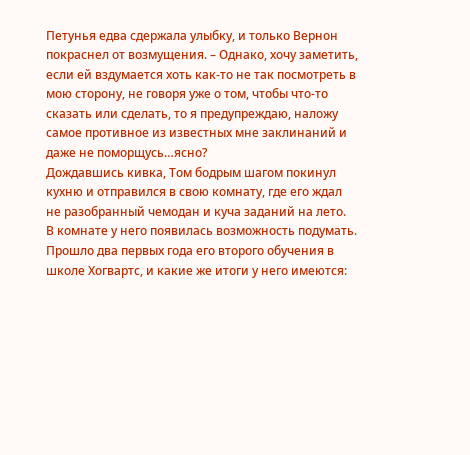Петунья едва сдержала улыбку, и только Вернон покраснел от возмущения. – Однако, хочу заметить, если ей вздумается хоть как-то не так посмотреть в мою сторону, не говоря уже о том, чтобы что-то сказать или сделать, то я предупреждаю, наложу самое противное из известных мне заклинаний и даже не поморщусь…ясно?
Дождавшись кивка, Том бодрым шагом покинул кухню и отправился в свою комнату, где его ждал не разобранный чемодан и куча заданий на лето.
В комнате у него появилась возможность подумать.
Прошло два первых года его второго обучения в школе Хогвартс, и какие же итоги у него имеются: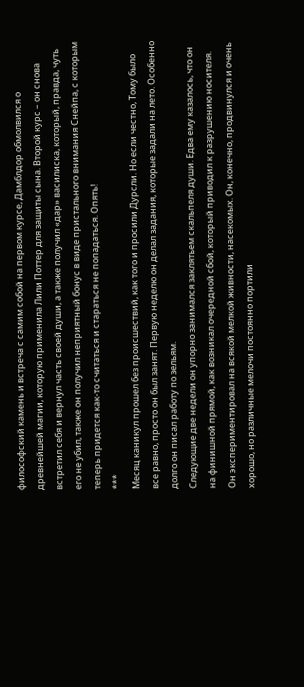философский камень и встреча с самим собой на первом курсе, Дамблдор обмолвился о древнейшей магии, которую применила Лили Поттер для защиты сына. Второй курс – он снова встретил себя и вернул часть своей души, а также получил «дар» василиска, который, правда, чуть его не убил, также он получил неприятный бонус в виде пристального внимания Снейпа, с которым теперь придется как-то считаться и стараться не попадаться. Опять!
***
Месяц каникул прошел без происшествий, как того и просили Дурсли. Но если честно, Тому было все равно, просто он был занят. Первую неделю он делал задания, которые задали на лето. Особенно долго он писал работу по зельям.
Следующие две недели он упорно занимался заклятьем скальпеля души. Едва ему казалось, что он на финишной прямой, как возникал очередной сбой, который приводил к разрушению носителя. Он экспериментировал на всякой мелкой живности, насекомых. Он, конечно, продвинулся и очень хорошо, но различные мелочи постоянно портили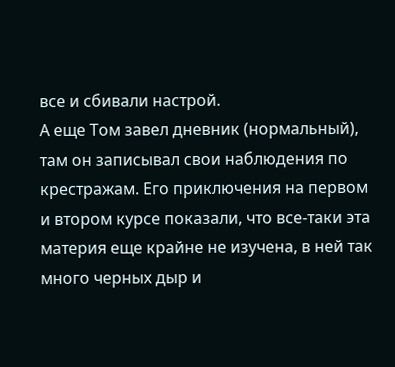все и сбивали настрой.
А еще Том завел дневник (нормальный), там он записывал свои наблюдения по крестражам. Его приключения на первом и втором курсе показали, что все-таки эта материя еще крайне не изучена, в ней так много черных дыр и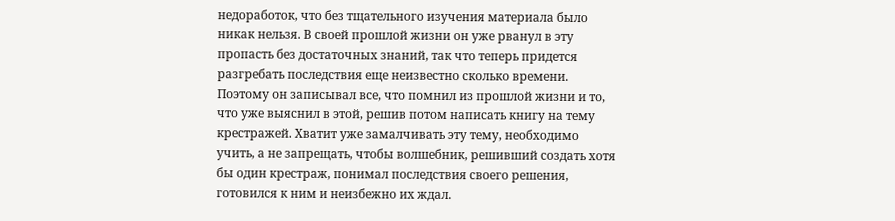недоработок, что без тщательного изучения материала было никак нельзя. В своей прошлой жизни он уже рванул в эту пропасть без достаточных знаний, так что теперь придется разгребать последствия еще неизвестно сколько времени. Поэтому он записывал все, что помнил из прошлой жизни и то, что уже выяснил в этой, решив потом написать книгу на тему крестражей. Хватит уже замалчивать эту тему, необходимо учить, а не запрещать, чтобы волшебник, решивший создать хотя бы один крестраж, понимал последствия своего решения, готовился к ним и неизбежно их ждал.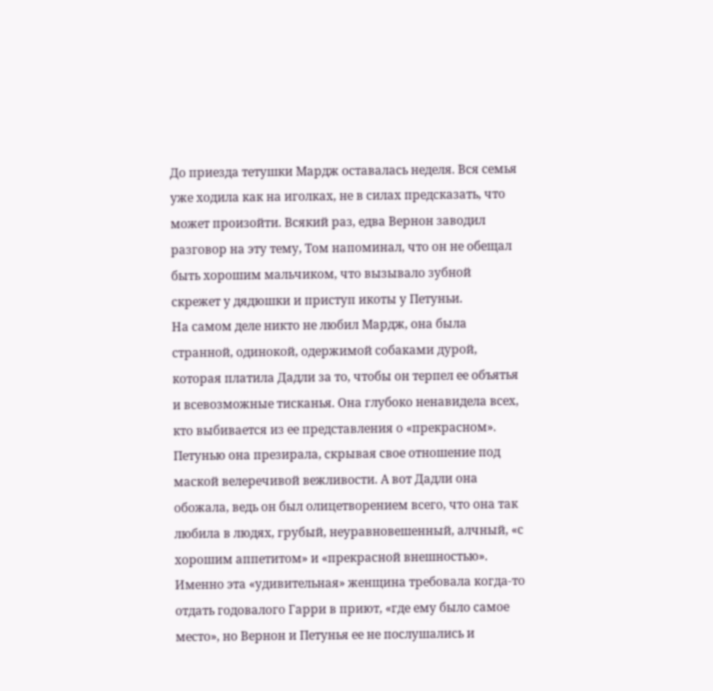До приезда тетушки Мардж оставалась неделя. Вся семья уже ходила как на иголках, не в силах предсказать, что может произойти. Всякий раз, едва Вернон заводил разговор на эту тему, Том напоминал, что он не обещал быть хорошим мальчиком, что вызывало зубной скрежет у дядюшки и приступ икоты у Петуньи.
На самом деле никто не любил Мардж, она была странной, одинокой, одержимой собаками дурой, которая платила Дадли за то, чтобы он терпел ее объятья и всевозможные тисканья. Она глубоко ненавидела всех, кто выбивается из ее представления о «прекрасном». Петунью она презирала, скрывая свое отношение под маской велеречивой вежливости. А вот Дадли она обожала, ведь он был олицетворением всего, что она так любила в людях, грубый, неуравновешенный, алчный, «с хорошим аппетитом» и «прекрасной внешностью».
Именно эта «удивительная» женщина требовала когда-то отдать годовалого Гарри в приют, «где ему было самое место», но Вернон и Петунья ее не послушались и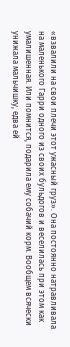«взвалили на свои плечи этот ужасный груз». Она постоянно натравливала на маленького Гарри одного из своих бульдогов и веселилась при этом как умалишенная. Или помнится, подарила ему собачий корм. Вообщем всячески унижала мальчишку, едва ей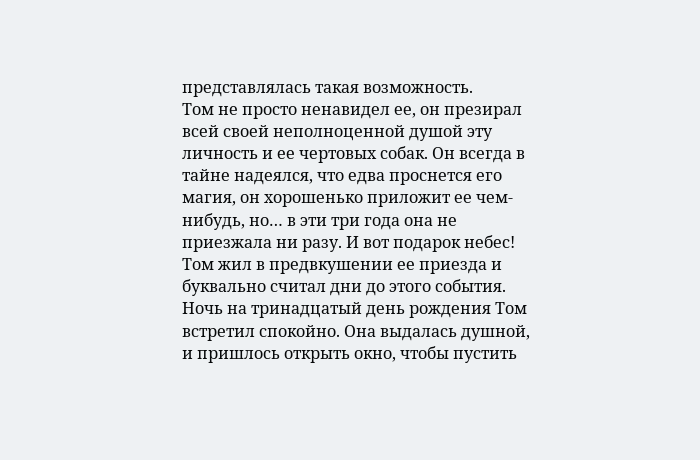представлялась такая возможность.
Том не просто ненавидел ее, он презирал всей своей неполноценной душой эту личность и ее чертовых собак. Он всегда в тайне надеялся, что едва проснется его магия, он хорошенько приложит ее чем-нибудь, но… в эти три года она не приезжала ни разу. И вот подарок небес! Том жил в предвкушении ее приезда и буквально считал дни до этого события.
Ночь на тринадцатый день рождения Том встретил спокойно. Она выдалась душной, и пришлось открыть окно, чтобы пустить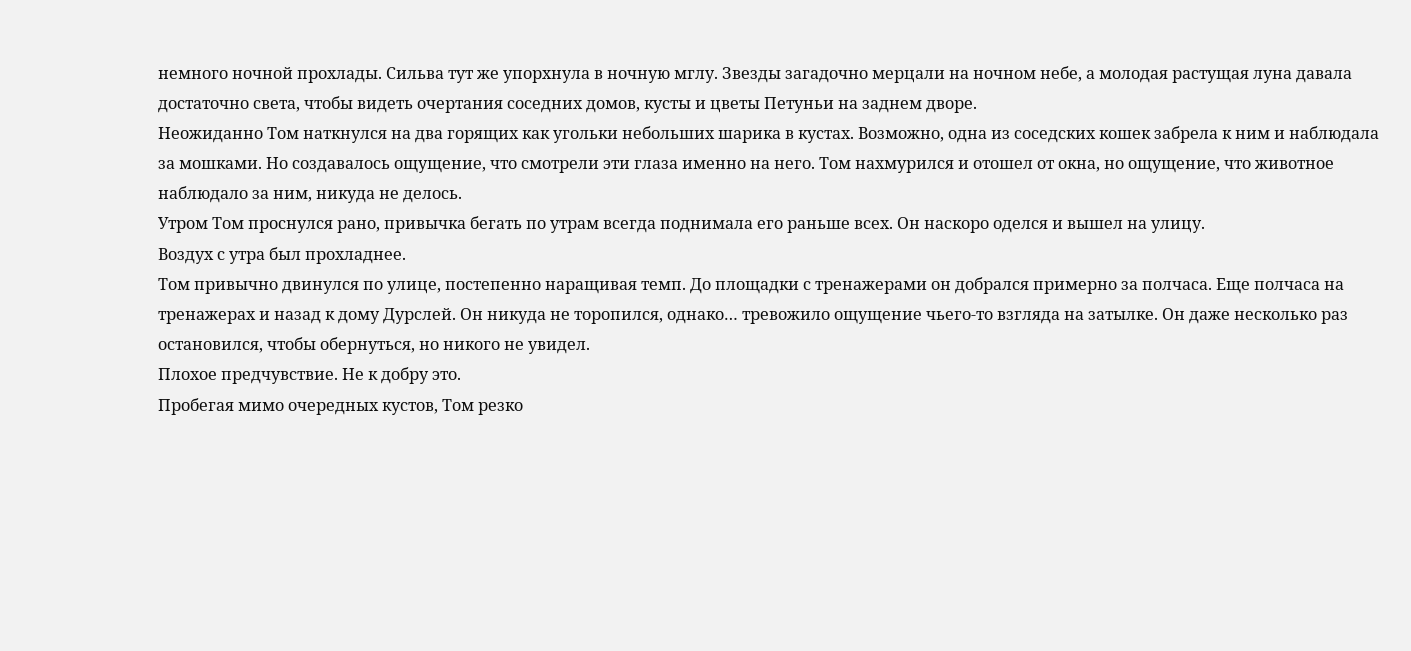немного ночной прохлады. Сильва тут же упорхнула в ночную мглу. Звезды загадочно мерцали на ночном небе, а молодая растущая луна давала достаточно света, чтобы видеть очертания соседних домов, кусты и цветы Петуньи на заднем дворе.
Неожиданно Том наткнулся на два горящих как угольки небольших шарика в кустах. Возможно, одна из соседских кошек забрела к ним и наблюдала за мошками. Но создавалось ощущение, что смотрели эти глаза именно на него. Том нахмурился и отошел от окна, но ощущение, что животное наблюдало за ним, никуда не делось.
Утром Том проснулся рано, привычка бегать по утрам всегда поднимала его раньше всех. Он наскоро оделся и вышел на улицу.
Воздух с утра был прохладнее.
Том привычно двинулся по улице, постепенно наращивая темп. До площадки с тренажерами он добрался примерно за полчаса. Еще полчаса на тренажерах и назад к дому Дурслей. Он никуда не торопился, однако… тревожило ощущение чьего-то взгляда на затылке. Он даже несколько раз остановился, чтобы обернуться, но никого не увидел.
Плохое предчувствие. Не к добру это.
Пробегая мимо очередных кустов, Том резко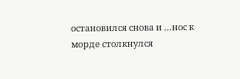остановился снова и …нос к морде столкнулся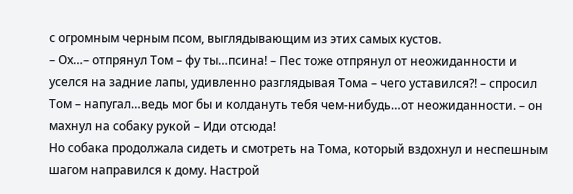с огромным черным псом, выглядывающим из этих самых кустов.
– Ох…– отпрянул Том – фу ты…псина! – Пес тоже отпрянул от неожиданности и уселся на задние лапы, удивленно разглядывая Тома – чего уставился?! – спросил Том – напугал…ведь мог бы и колдануть тебя чем-нибудь…от неожиданности. – он махнул на собаку рукой – Иди отсюда!
Но собака продолжала сидеть и смотреть на Тома, который вздохнул и неспешным шагом направился к дому. Настрой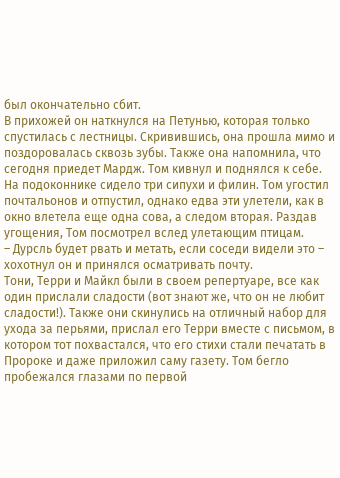был окончательно сбит.
В прихожей он наткнулся на Петунью, которая только спустилась с лестницы. Скривившись, она прошла мимо и поздоровалась сквозь зубы. Также она напомнила, что сегодня приедет Мардж. Том кивнул и поднялся к себе.
На подоконнике сидело три сипухи и филин. Том угостил почтальонов и отпустил, однако едва эти улетели, как в окно влетела еще одна сова, а следом вторая. Раздав угощения, Том посмотрел вслед улетающим птицам.
– Дурсль будет рвать и метать, если соседи видели это – хохотнул он и принялся осматривать почту.
Тони, Терри и Майкл были в своем репертуаре, все как один прислали сладости (вот знают же, что он не любит сладости!). Также они скинулись на отличный набор для ухода за перьями, прислал его Терри вместе с письмом, в котором тот похвастался, что его стихи стали печатать в Пророке и даже приложил саму газету. Том бегло пробежался глазами по первой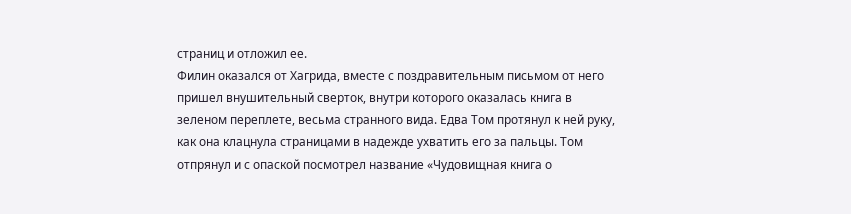страниц и отложил ее.
Филин оказался от Хагрида, вместе с поздравительным письмом от него пришел внушительный сверток, внутри которого оказалась книга в зеленом переплете, весьма странного вида. Едва Том протянул к ней руку, как она клацнула страницами в надежде ухватить его за пальцы. Том отпрянул и с опаской посмотрел название «Чудовищная книга о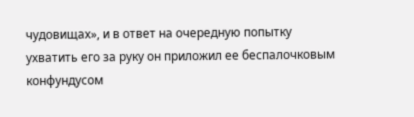чудовищах», и в ответ на очередную попытку ухватить его за руку он приложил ее беспалочковым конфундусом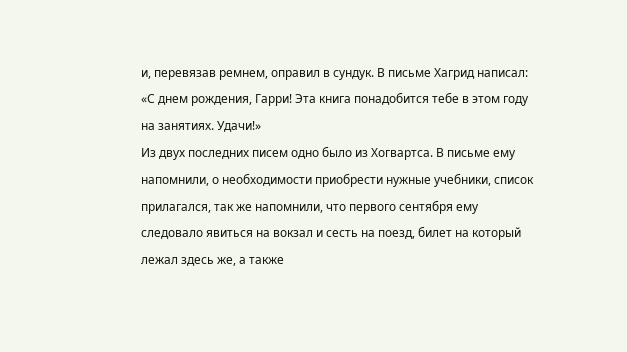и, перевязав ремнем, оправил в сундук. В письме Хагрид написал: «С днем рождения, Гарри! Эта книга понадобится тебе в этом году на занятиях. Удачи!»
Из двух последних писем одно было из Хогвартса. В письме ему напомнили, о необходимости приобрести нужные учебники, список прилагался, так же напомнили, что первого сентября ему следовало явиться на вокзал и сесть на поезд, билет на который лежал здесь же, а также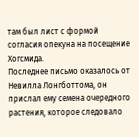там был лист с формой согласия опекуна на посещение Хогсмида.
Последнее письмо оказалось от Невилла Лонгботтома, он прислал ему семена очередного растения, которое следовало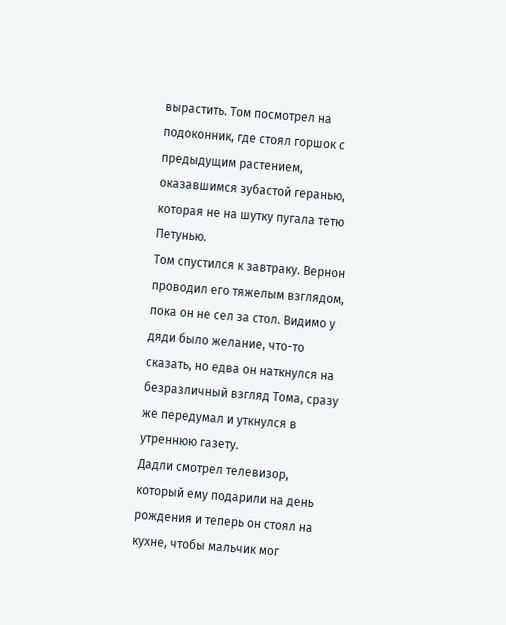вырастить. Том посмотрел на подоконник, где стоял горшок с предыдущим растением, оказавшимся зубастой геранью, которая не на шутку пугала тетю Петунью.
Том спустился к завтраку. Вернон проводил его тяжелым взглядом, пока он не сел за стол. Видимо у дяди было желание, что-то сказать, но едва он наткнулся на безразличный взгляд Тома, сразу же передумал и уткнулся в утреннюю газету.
Дадли смотрел телевизор, который ему подарили на день рождения и теперь он стоял на кухне, чтобы мальчик мог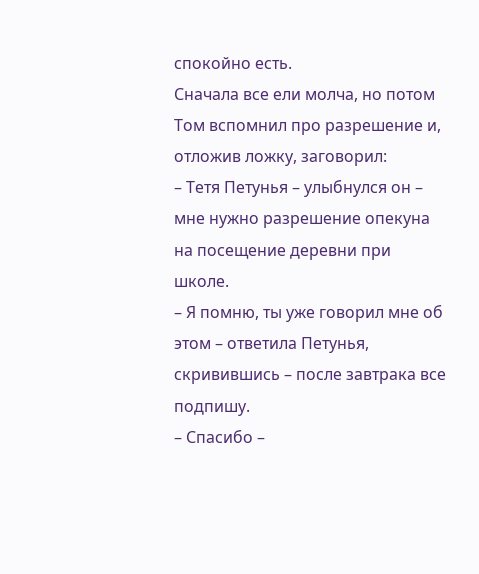спокойно есть.
Сначала все ели молча, но потом Том вспомнил про разрешение и, отложив ложку, заговорил:
– Тетя Петунья – улыбнулся он – мне нужно разрешение опекуна на посещение деревни при школе.
– Я помню, ты уже говорил мне об этом – ответила Петунья, скривившись – после завтрака все подпишу.
– Спасибо –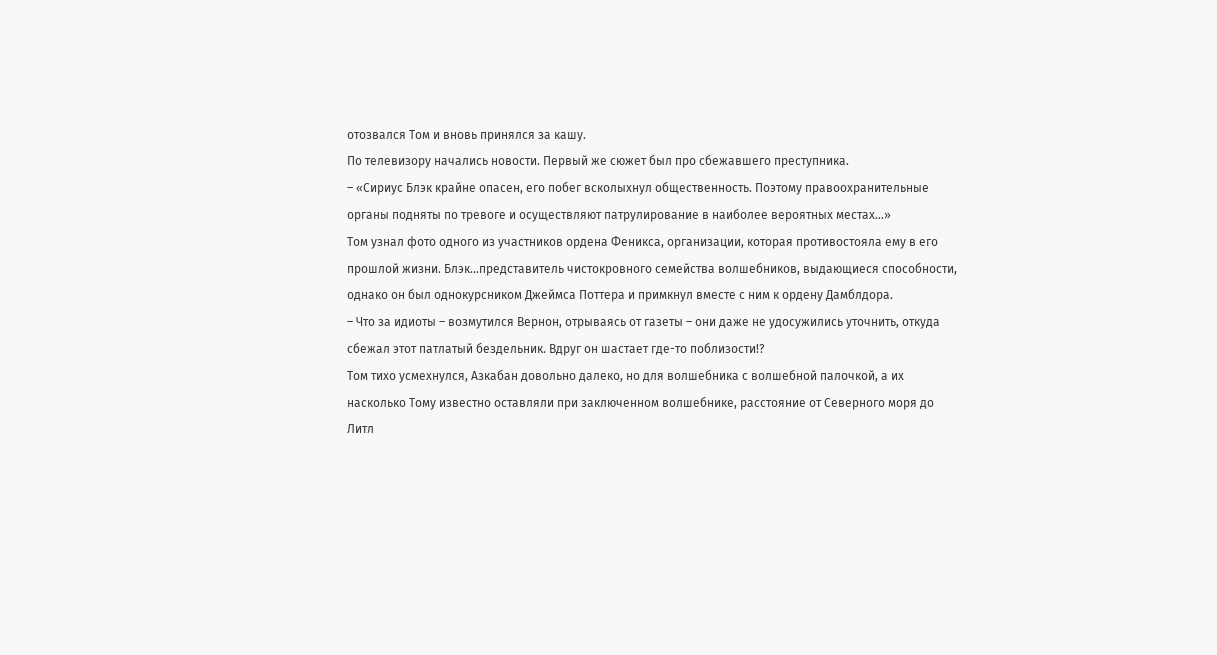отозвался Том и вновь принялся за кашу.
По телевизору начались новости. Первый же сюжет был про сбежавшего преступника.
– «Сириус Блэк крайне опасен, его побег всколыхнул общественность. Поэтому правоохранительные органы подняты по тревоге и осуществляют патрулирование в наиболее вероятных местах…»
Том узнал фото одного из участников ордена Феникса, организации, которая противостояла ему в его прошлой жизни. Блэк…представитель чистокровного семейства волшебников, выдающиеся способности, однако он был однокурсником Джеймса Поттера и примкнул вместе с ним к ордену Дамблдора.
– Что за идиоты – возмутился Вернон, отрываясь от газеты – они даже не удосужились уточнить, откуда сбежал этот патлатый бездельник. Вдруг он шастает где-то поблизости!?
Том тихо усмехнулся, Азкабан довольно далеко, но для волшебника с волшебной палочкой, а их насколько Тому известно оставляли при заключенном волшебнике, расстояние от Северного моря до Литл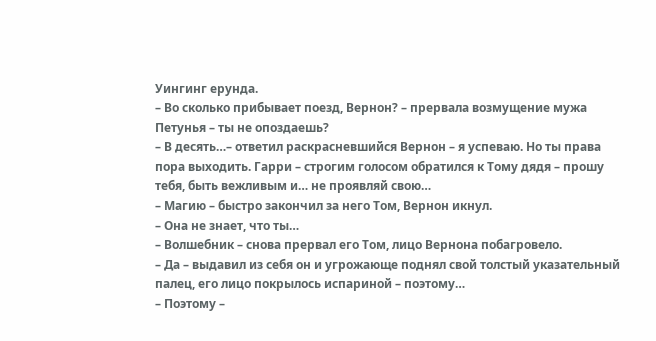Уингинг ерунда.
– Во сколько прибывает поезд, Вернон? – прервала возмущение мужа Петунья – ты не опоздаешь?
– В десять…– ответил раскрасневшийся Вернон – я успеваю. Но ты права пора выходить. Гарри – строгим голосом обратился к Тому дядя – прошу тебя, быть вежливым и… не проявляй свою…
– Магию – быстро закончил за него Том, Вернон икнул.
– Она не знает, что ты…
– Волшебник – снова прервал его Том, лицо Вернона побагровело.
– Да – выдавил из себя он и угрожающе поднял свой толстый указательный палец, его лицо покрылось испариной – поэтому…
– Поэтому –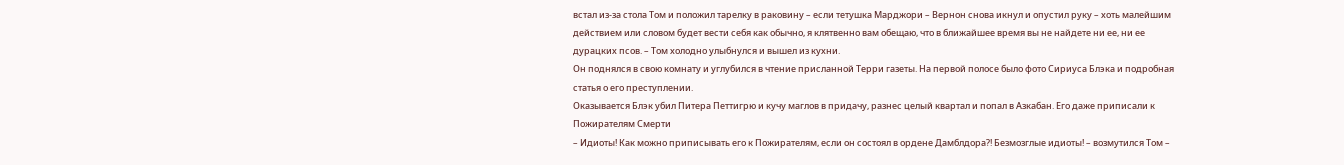встал из-за стола Том и положил тарелку в раковину – если тетушка Марджори – Вернон снова икнул и опустил руку – хоть малейшим действием или словом будет вести себя как обычно, я клятвенно вам обещаю, что в ближайшее время вы не найдете ни ее, ни ее дурацких псов. – Том холодно улыбнулся и вышел из кухни.
Он поднялся в свою комнату и углубился в чтение присланной Терри газеты. На первой полосе было фото Сириуса Блэка и подробная статья о его преступлении.
Оказывается Блэк убил Питера Петтигрю и кучу маглов в придачу, разнес целый квартал и попал в Азкабан. Его даже приписали к Пожирателям Смерти
– Идиоты! Как можно приписывать его к Пожирателям, если он состоял в ордене Дамблдора?! Безмозглые идиоты! – возмутился Том –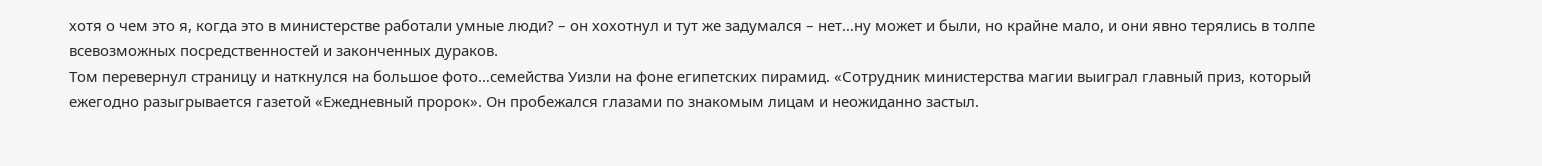хотя о чем это я, когда это в министерстве работали умные люди? – он хохотнул и тут же задумался – нет…ну может и были, но крайне мало, и они явно терялись в толпе всевозможных посредственностей и законченных дураков.
Том перевернул страницу и наткнулся на большое фото…семейства Уизли на фоне египетских пирамид. «Сотрудник министерства магии выиграл главный приз, который ежегодно разыгрывается газетой «Ежедневный пророк». Он пробежался глазами по знакомым лицам и неожиданно застыл.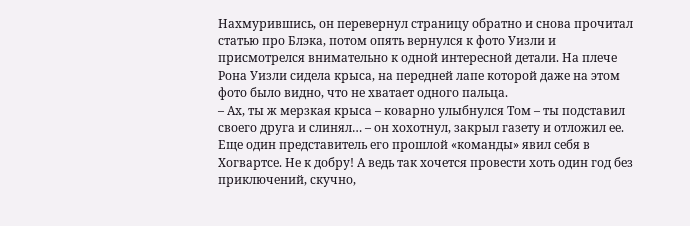Нахмурившись, он перевернул страницу обратно и снова прочитал статью про Блэка, потом опять вернулся к фото Уизли и присмотрелся внимательно к одной интересной детали. На плече Рона Уизли сидела крыса, на передней лапе которой даже на этом фото было видно, что не хватает одного пальца.
– Ах, ты ж мерзкая крыса – коварно улыбнулся Том – ты подставил своего друга и слинял… – он хохотнул, закрыл газету и отложил ее.
Еще один представитель его прошлой «команды» явил себя в Хогвартсе. Не к добру! А ведь так хочется провести хоть один год без приключений, скучно,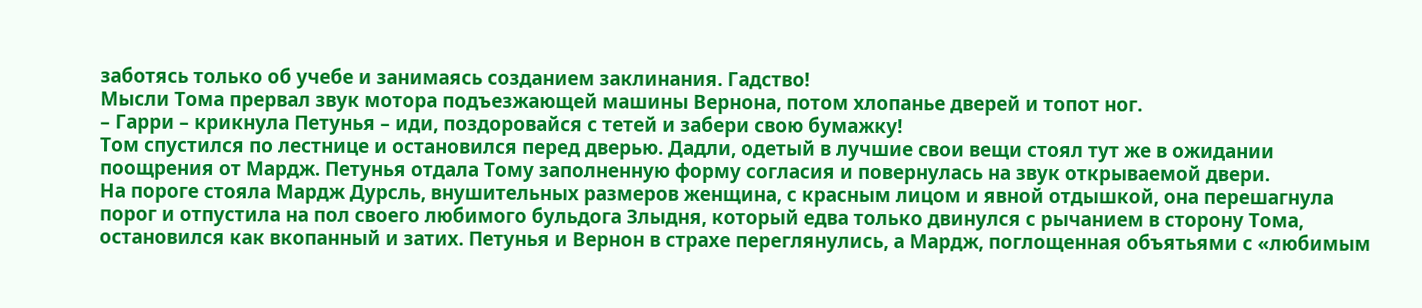заботясь только об учебе и занимаясь созданием заклинания. Гадство!
Мысли Тома прервал звук мотора подъезжающей машины Вернона, потом хлопанье дверей и топот ног.
– Гарри – крикнула Петунья – иди, поздоровайся с тетей и забери свою бумажку!
Том спустился по лестнице и остановился перед дверью. Дадли, одетый в лучшие свои вещи стоял тут же в ожидании поощрения от Мардж. Петунья отдала Тому заполненную форму согласия и повернулась на звук открываемой двери.
На пороге стояла Мардж Дурсль, внушительных размеров женщина, с красным лицом и явной отдышкой, она перешагнула порог и отпустила на пол своего любимого бульдога Злыдня, который едва только двинулся с рычанием в сторону Тома, остановился как вкопанный и затих. Петунья и Вернон в страхе переглянулись, а Мардж, поглощенная объятьями с «любимым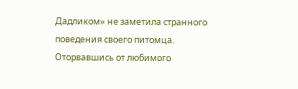Дадликом» не заметила странного поведения своего питомца.
Оторвавшись от любимого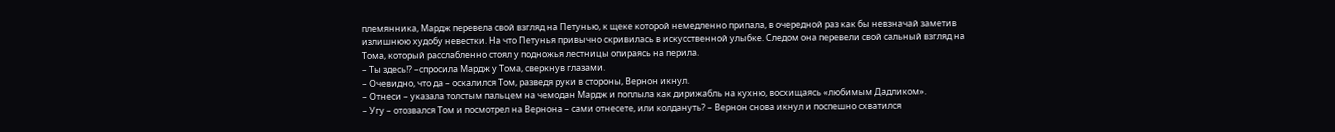племянника, Мардж перевела свой взгляд на Петунью, к щеке которой немедленно припала, в очередной раз как бы невзначай заметив излишнюю худобу невестки. На что Петунья привычно скривилась в искусственной улыбке. Следом она перевели свой сальный взгляд на Тома, который расслабленно стоял у подножья лестницы опираясь на перила.
– Ты здесь!? –спросила Мардж у Тома, сверкнув глазами.
– Очевидно, что да – оскалился Том, разведя руки в стороны, Вернон икнул.
– Отнеси – указала толстым пальцем на чемодан Мардж и поплыла как дирижабль на кухню, восхищаясь «любимым Дадликом».
– Угу – отозвался Том и посмотрел на Вернона – сами отнесете, или колдануть? – Вернон снова икнул и поспешно схватился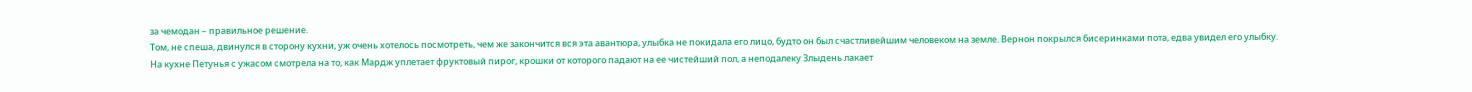за чемодан – правильное решение.
Том, не спеша, двинулся в сторону кухни, уж очень хотелось посмотреть, чем же закончится вся эта авантюра, улыбка не покидала его лицо, будто он был счастливейшим человеком на земле. Вернон покрылся бисеринками пота, едва увидел его улыбку.
На кухне Петунья с ужасом смотрела на то, как Мардж уплетает фруктовый пирог, крошки от которого падают на ее чистейший пол, а неподалеку Злыдень лакает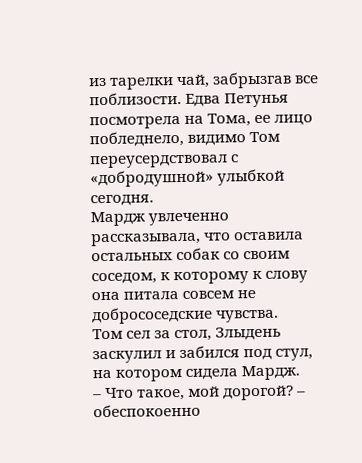из тарелки чай, забрызгав все поблизости. Едва Петунья посмотрела на Тома, ее лицо побледнело, видимо Том переусердствовал с «добродушной» улыбкой сегодня.
Мардж увлеченно рассказывала, что оставила остальных собак со своим соседом, к которому к слову она питала совсем не добрососедские чувства.
Том сел за стол, Злыдень заскулил и забился под стул, на котором сидела Мардж.
– Что такое, мой дорогой? – обеспокоенно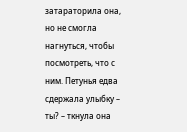затараторила она, но не смогла нагнуться, чтобы посмотреть, что с ним. Петунья едва сдержала улыбку – ты? – ткнула она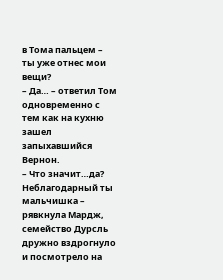в Тома пальцем – ты уже отнес мои вещи?
– Да… – ответил Том одновременно с тем как на кухню зашел запыхавшийся Вернон.
– Что значит…да? Неблагодарный ты мальчишка – рявкнула Мардж, семейство Дурсль дружно вздрогнуло и посмотрело на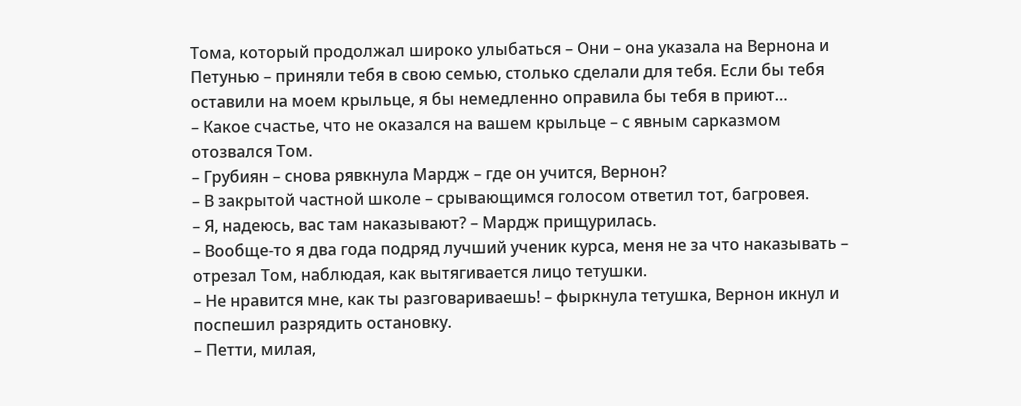Тома, который продолжал широко улыбаться – Они – она указала на Вернона и Петунью – приняли тебя в свою семью, столько сделали для тебя. Если бы тебя оставили на моем крыльце, я бы немедленно оправила бы тебя в приют…
– Какое счастье, что не оказался на вашем крыльце – с явным сарказмом отозвался Том.
– Грубиян – снова рявкнула Мардж – где он учится, Вернон?
– В закрытой частной школе – срывающимся голосом ответил тот, багровея.
– Я, надеюсь, вас там наказывают? – Мардж прищурилась.
– Вообще-то я два года подряд лучший ученик курса, меня не за что наказывать – отрезал Том, наблюдая, как вытягивается лицо тетушки.
– Не нравится мне, как ты разговариваешь! – фыркнула тетушка, Вернон икнул и поспешил разрядить остановку.
– Петти, милая,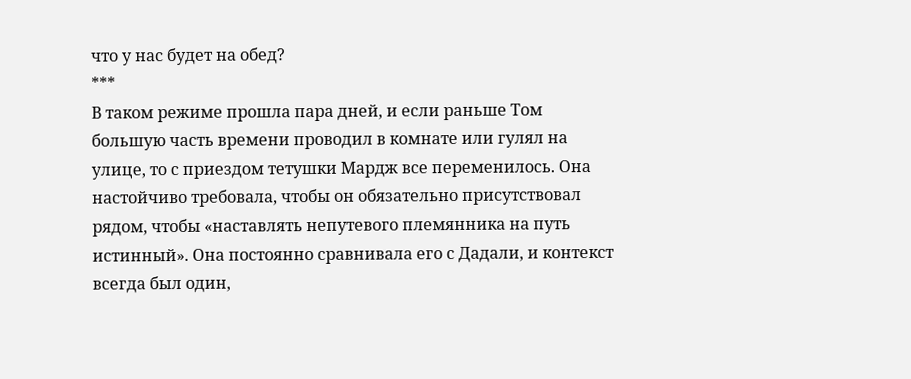что у нас будет на обед?
***
В таком режиме прошла пара дней, и если раньше Том большую часть времени проводил в комнате или гулял на улице, то с приездом тетушки Мардж все переменилось. Она настойчиво требовала, чтобы он обязательно присутствовал рядом, чтобы «наставлять непутевого племянника на путь истинный». Она постоянно сравнивала его с Дадали, и контекст всегда был один,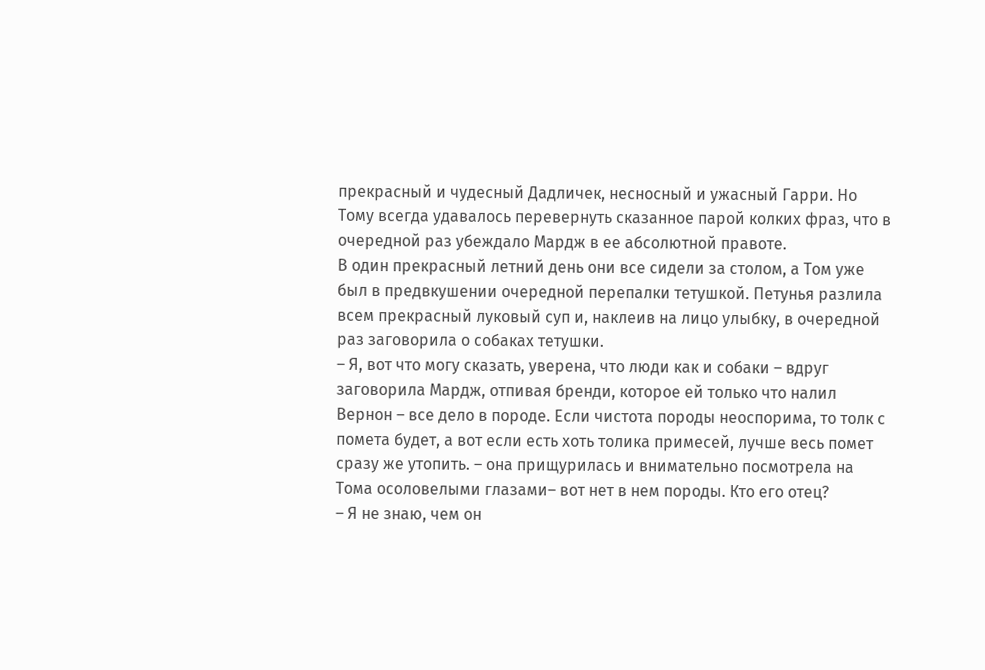прекрасный и чудесный Дадличек, несносный и ужасный Гарри. Но Тому всегда удавалось перевернуть сказанное парой колких фраз, что в очередной раз убеждало Мардж в ее абсолютной правоте.
В один прекрасный летний день они все сидели за столом, а Том уже был в предвкушении очередной перепалки тетушкой. Петунья разлила всем прекрасный луковый суп и, наклеив на лицо улыбку, в очередной раз заговорила о собаках тетушки.
– Я, вот что могу сказать, уверена, что люди как и собаки – вдруг заговорила Мардж, отпивая бренди, которое ей только что налил Вернон – все дело в породе. Если чистота породы неоспорима, то толк с помета будет, а вот если есть хоть толика примесей, лучше весь помет сразу же утопить. – она прищурилась и внимательно посмотрела на Тома осоловелыми глазами– вот нет в нем породы. Кто его отец?
– Я не знаю, чем он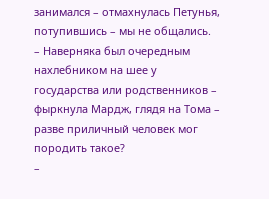занимался – отмахнулась Петунья, потупившись – мы не общались.
– Наверняка был очередным нахлебником на шее у государства или родственников – фыркнула Мардж, глядя на Тома – разве приличный человек мог породить такое?
–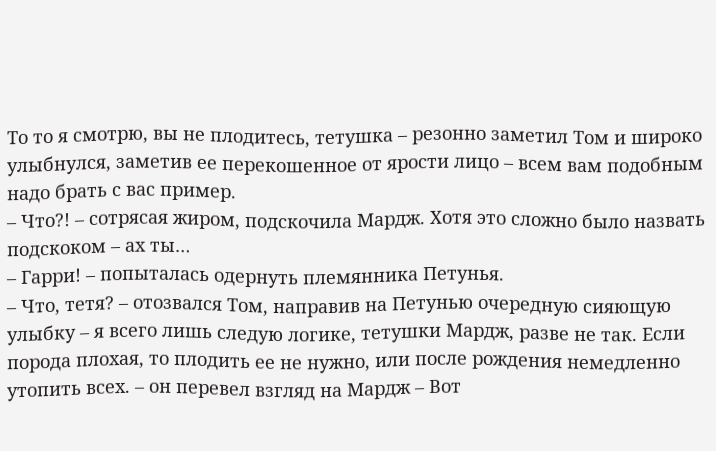То то я смотрю, вы не плодитесь, тетушка – резонно заметил Том и широко улыбнулся, заметив ее перекошенное от ярости лицо – всем вам подобным надо брать с вас пример.
– Что?! – сотрясая жиром, подскочила Мардж. Хотя это сложно было назвать подскоком – ах ты…
– Гарри! – попыталась одернуть племянника Петунья.
– Что, тетя? – отозвался Том, направив на Петунью очередную сияющую улыбку – я всего лишь следую логике, тетушки Мардж, разве не так. Если порода плохая, то плодить ее не нужно, или после рождения немедленно утопить всех. – он перевел взгляд на Мардж – Вот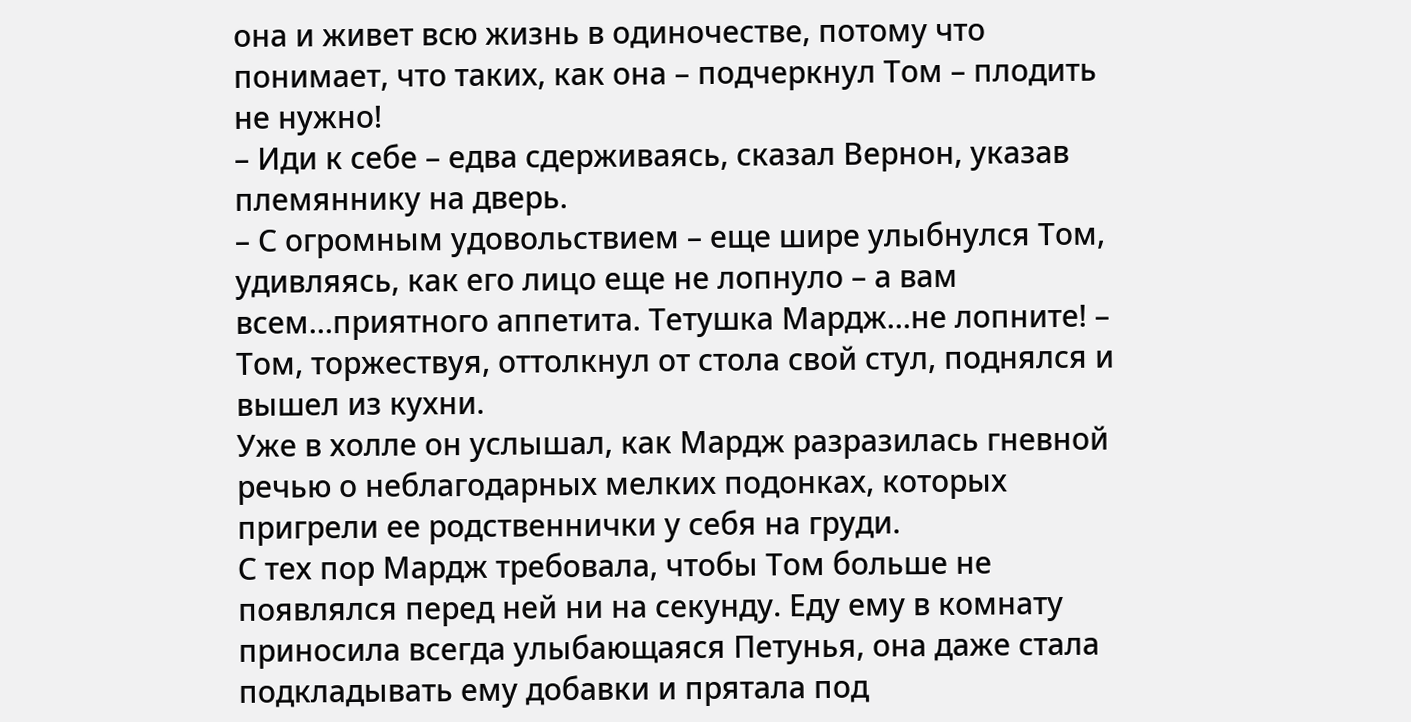она и живет всю жизнь в одиночестве, потому что понимает, что таких, как она – подчеркнул Том – плодить не нужно!
– Иди к себе – едва сдерживаясь, сказал Вернон, указав племяннику на дверь.
– С огромным удовольствием – еще шире улыбнулся Том, удивляясь, как его лицо еще не лопнуло – а вам всем…приятного аппетита. Тетушка Мардж…не лопните! – Том, торжествуя, оттолкнул от стола свой стул, поднялся и вышел из кухни.
Уже в холле он услышал, как Мардж разразилась гневной речью о неблагодарных мелких подонках, которых пригрели ее родственнички у себя на груди.
С тех пор Мардж требовала, чтобы Том больше не появлялся перед ней ни на секунду. Еду ему в комнату приносила всегда улыбающаяся Петунья, она даже стала подкладывать ему добавки и прятала под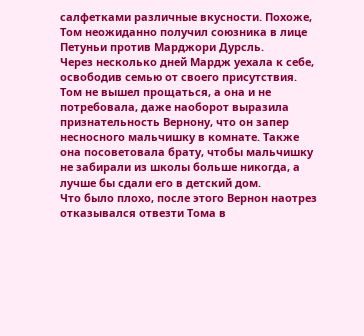салфетками различные вкусности. Похоже, Том неожиданно получил союзника в лице Петуньи против Марджори Дурсль.
Через несколько дней Мардж уехала к себе, освободив семью от своего присутствия. Том не вышел прощаться, а она и не потребовала, даже наоборот выразила признательность Вернону, что он запер несносного мальчишку в комнате. Также она посоветовала брату, чтобы мальчишку не забирали из школы больше никогда, а лучше бы сдали его в детский дом.
Что было плохо, после этого Вернон наотрез отказывался отвезти Тома в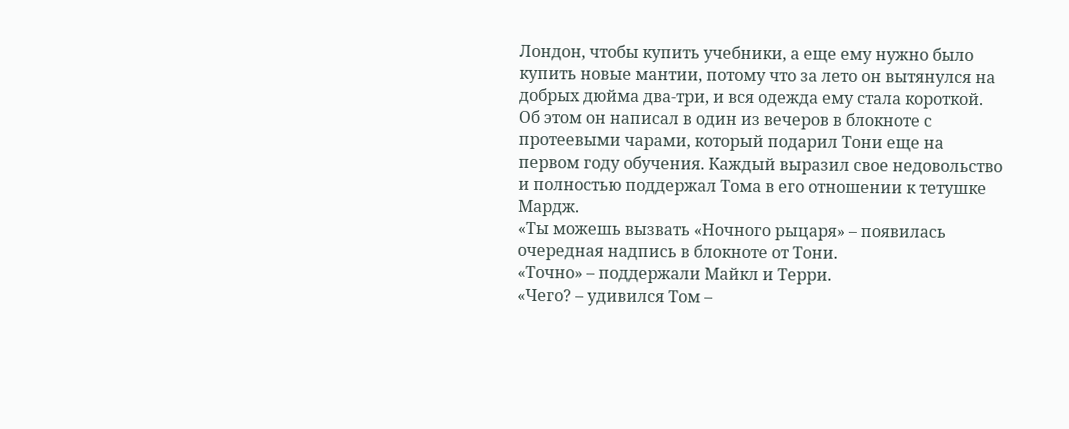Лондон, чтобы купить учебники, а еще ему нужно было купить новые мантии, потому что за лето он вытянулся на добрых дюйма два-три, и вся одежда ему стала короткой.
Об этом он написал в один из вечеров в блокноте с протеевыми чарами, который подарил Тони еще на первом году обучения. Каждый выразил свое недовольство и полностью поддержал Тома в его отношении к тетушке Мардж.
«Ты можешь вызвать «Ночного рыцаря» – появилась очередная надпись в блокноте от Тони.
«Точно» – поддержали Майкл и Терри.
«Чего? – удивился Том –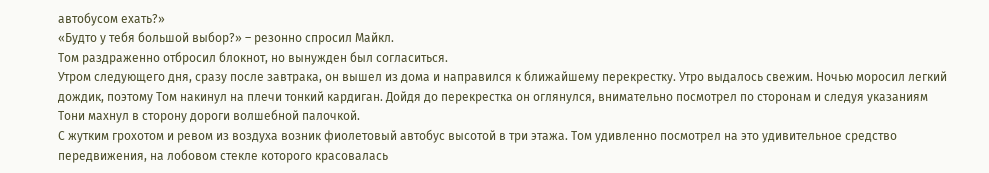автобусом ехать?»
«Будто у тебя большой выбор?» – резонно спросил Майкл.
Том раздраженно отбросил блокнот, но вынужден был согласиться.
Утром следующего дня, сразу после завтрака, он вышел из дома и направился к ближайшему перекрестку. Утро выдалось свежим. Ночью моросил легкий дождик, поэтому Том накинул на плечи тонкий кардиган. Дойдя до перекрестка он оглянулся, внимательно посмотрел по сторонам и следуя указаниям Тони махнул в сторону дороги волшебной палочкой.
С жутким грохотом и ревом из воздуха возник фиолетовый автобус высотой в три этажа. Том удивленно посмотрел на это удивительное средство передвижения, на лобовом стекле которого красовалась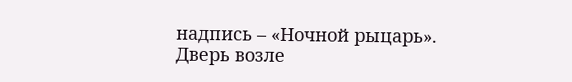надпись – «Ночной рыцарь».
Дверь возле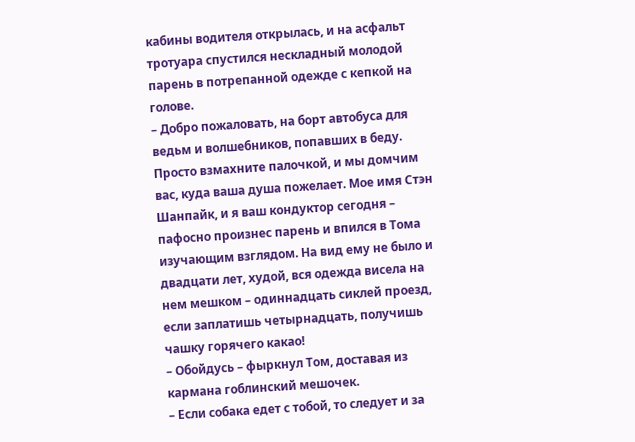кабины водителя открылась, и на асфальт тротуара спустился нескладный молодой парень в потрепанной одежде с кепкой на голове.
– Добро пожаловать, на борт автобуса для ведьм и волшебников, попавших в беду. Просто взмахните палочкой, и мы домчим вас, куда ваша душа пожелает. Мое имя Стэн Шанпайк, и я ваш кондуктор сегодня – пафосно произнес парень и впился в Тома изучающим взглядом. На вид ему не было и двадцати лет, худой, вся одежда висела на нем мешком – одиннадцать сиклей проезд, если заплатишь четырнадцать, получишь чашку горячего какао!
– Обойдусь – фыркнул Том, доставая из кармана гоблинский мешочек.
– Если собака едет с тобой, то следует и за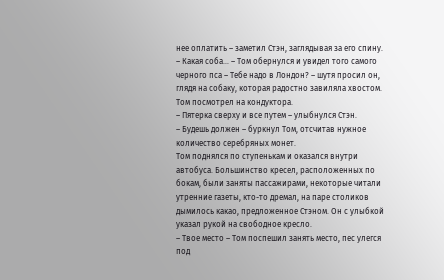нее оплатить – заметил Стэн, заглядывая за его спину.
– Какая соба… – Том обернулся и увидел того самого черного пса – Тебе надо в Лондон? – шутя просил он, глядя на собаку, которая радостно завиляла хвостом. Том посмотрел на кондуктора.
– Пятерка сверху и все путем – улыбнулся Стэн.
– Будешь должен – буркнул Том, отсчитав нужное количество серебряных монет.
Том поднялся по ступенькам и оказался внутри автобуса. Большинство кресел, расположенных по бокам, были заняты пассажирами, некоторые читали утренние газеты, кто-то дремал, на паре столиков дымилось какао, предложенное Стэном. Он с улыбкой указал рукой на свободное кресло.
– Твое место – Том поспешил занять место, пес улегся под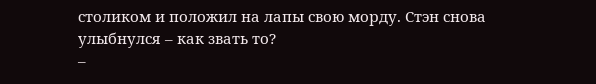столиком и положил на лапы свою морду. Стэн снова улыбнулся – как звать то?
–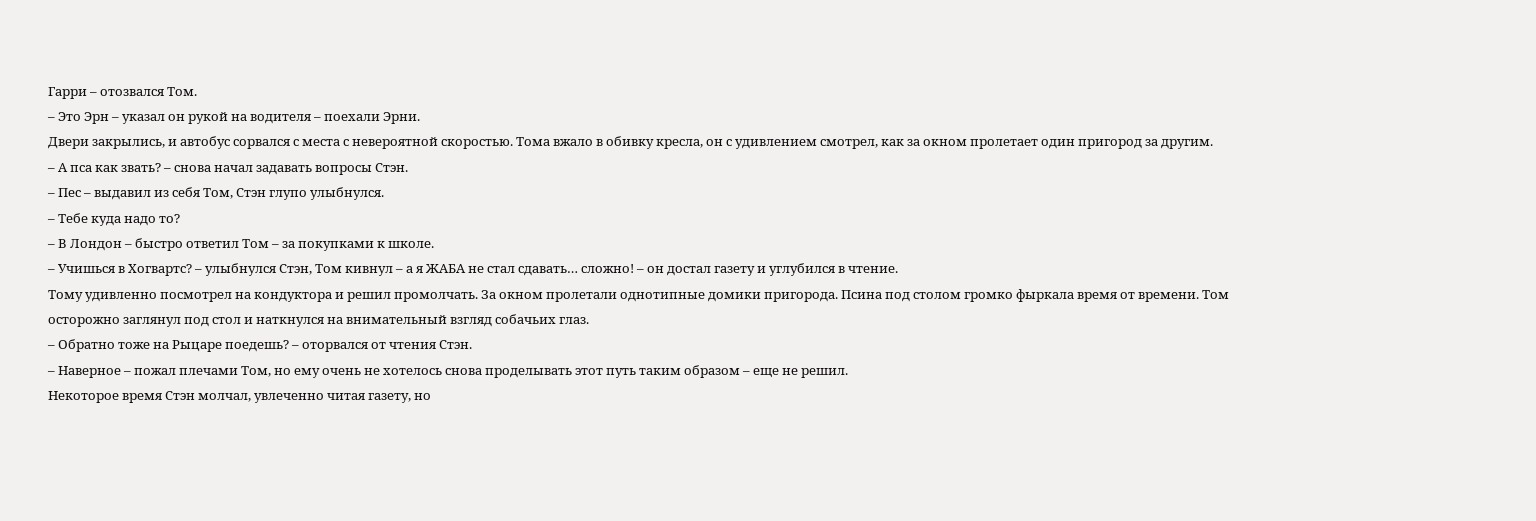Гарри – отозвался Том.
– Это Эрн – указал он рукой на водителя – поехали Эрни.
Двери закрылись, и автобус сорвался с места с невероятной скоростью. Тома вжало в обивку кресла, он с удивлением смотрел, как за окном пролетает один пригород за другим.
– А пса как звать? – снова начал задавать вопросы Стэн.
– Пес – выдавил из себя Том, Стэн глупо улыбнулся.
– Тебе куда надо то?
– В Лондон – быстро ответил Том – за покупками к школе.
– Учишься в Хогвартс? – улыбнулся Стэн, Том кивнул – а я ЖАБА не стал сдавать… сложно! – он достал газету и углубился в чтение.
Тому удивленно посмотрел на кондуктора и решил промолчать. За окном пролетали однотипные домики пригорода. Псина под столом громко фыркала время от времени. Том осторожно заглянул под стол и наткнулся на внимательный взгляд собачьих глаз.
– Обратно тоже на Рыцаре поедешь? – оторвался от чтения Стэн.
– Наверное – пожал плечами Том, но ему очень не хотелось снова проделывать этот путь таким образом – еще не решил.
Некоторое время Стэн молчал, увлеченно читая газету, но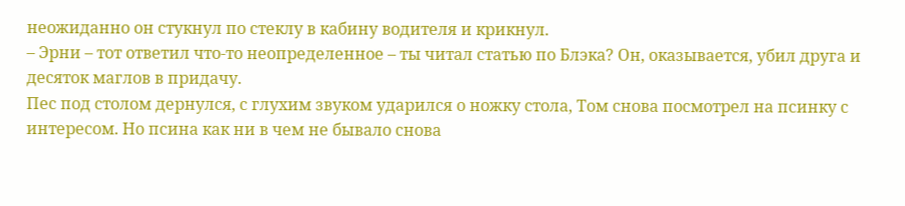неожиданно он стукнул по стеклу в кабину водителя и крикнул.
– Эрни – тот ответил что-то неопределенное – ты читал статью по Блэка? Он, оказывается, убил друга и десяток маглов в придачу.
Пес под столом дернулся, с глухим звуком ударился о ножку стола, Том снова посмотрел на псинку с интересом. Но псина как ни в чем не бывало снова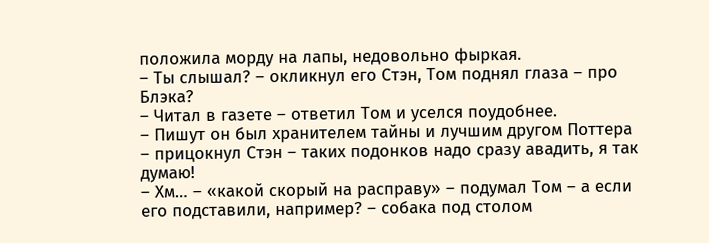положила морду на лапы, недовольно фыркая.
– Ты слышал? – окликнул его Стэн, Том поднял глаза – про Блэка?
– Читал в газете – ответил Том и уселся поудобнее.
– Пишут он был хранителем тайны и лучшим другом Поттера – прицокнул Стэн – таких подонков надо сразу авадить, я так думаю!
– Хм… – «какой скорый на расправу» – подумал Том – а если его подставили, например? – собака под столом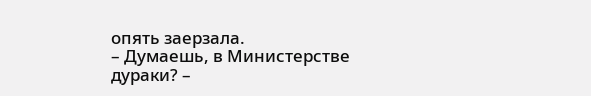опять заерзала.
– Думаешь, в Министерстве дураки? –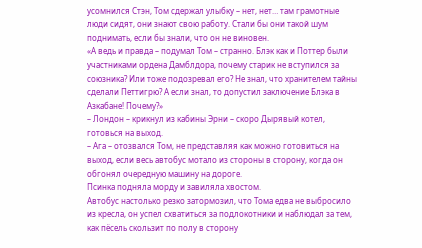усомнился Стэн, Том сдержал улыбку – нет, нет… там грамотные люди сидят, они знают свою работу. Стали бы они такой шум поднимать, если бы знали, что он не виновен.
«А ведь и правда – подумал Том – странно. Блэк как и Поттер были участниками ордена Дамблдора, почему старик не вступился за союзника? Или тоже подозревал его? Не знал, что хранителем тайны сделали Петтигрю? А если знал, то допустил заключение Блэка в Азкабане! Почему?»
– Лондон – крикнул из кабины Эрни – скоро Дырявый котел, готовься на выход.
– Ага – отозвался Том, не представляя как можно готовиться на выход, если весь автобус мотало из стороны в сторону, когда он обгонял очередную машину на дороге.
Псинка подняла морду и завиляла хвостом.
Автобус настолько резко затормозил, что Тома едва не выбросило из кресла, он успел схватиться за подлокотники и наблюдал за тем, как пёсель скользит по полу в сторону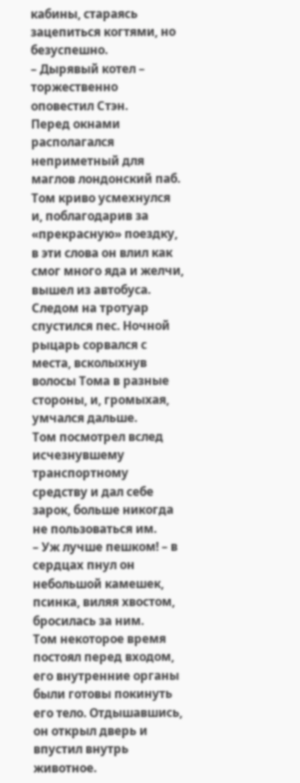кабины, стараясь зацепиться когтями, но безуспешно.
– Дырявый котел – торжественно оповестил Стэн.
Перед окнами располагался неприметный для маглов лондонский паб. Том криво усмехнулся и, поблагодарив за «прекрасную» поездку, в эти слова он влил как смог много яда и желчи, вышел из автобуса. Следом на тротуар спустился пес. Ночной рыцарь сорвался с места, всколыхнув волосы Тома в разные стороны, и, громыхая, умчался дальше.
Том посмотрел вслед исчезнувшему транспортному средству и дал себе зарок, больше никогда не пользоваться им.
– Уж лучше пешком! – в сердцах пнул он небольшой камешек, псинка, виляя хвостом, бросилась за ним.
Том некоторое время постоял перед входом, его внутренние органы были готовы покинуть его тело. Отдышавшись, он открыл дверь и впустил внутрь животное.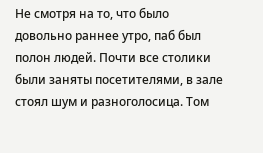Не смотря на то, что было довольно раннее утро, паб был полон людей. Почти все столики были заняты посетителями, в зале стоял шум и разноголосица. Том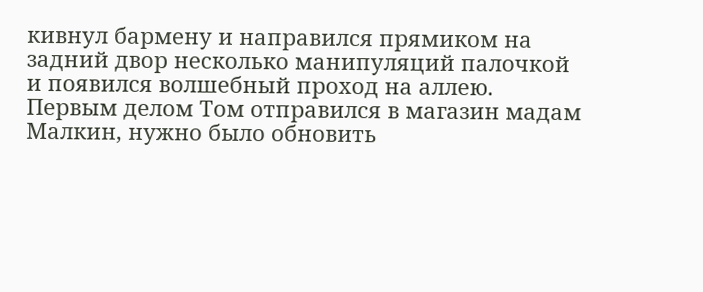кивнул бармену и направился прямиком на задний двор несколько манипуляций палочкой и появился волшебный проход на аллею.
Первым делом Том отправился в магазин мадам Малкин, нужно было обновить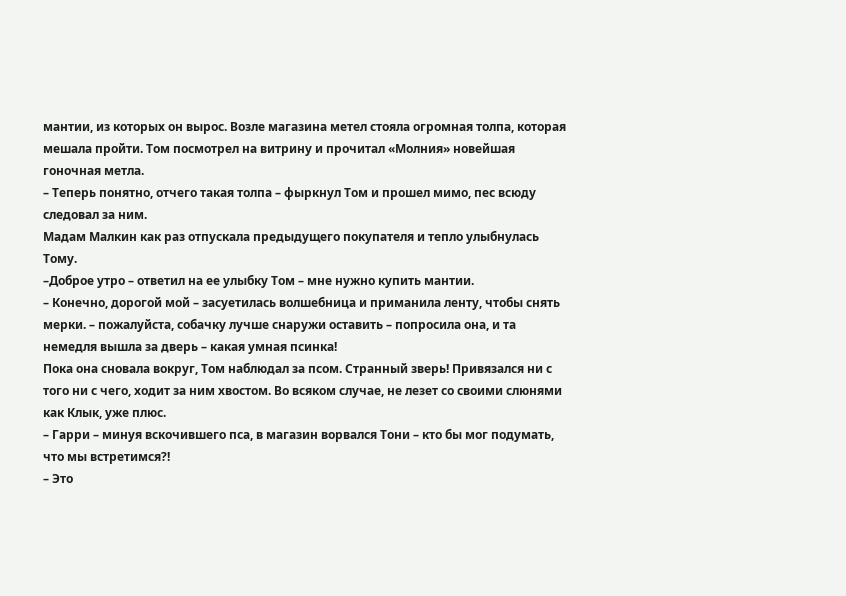мантии, из которых он вырос. Возле магазина метел стояла огромная толпа, которая мешала пройти. Том посмотрел на витрину и прочитал «Молния» новейшая гоночная метла.
– Теперь понятно, отчего такая толпа – фыркнул Том и прошел мимо, пес всюду следовал за ним.
Мадам Малкин как раз отпускала предыдущего покупателя и тепло улыбнулась Тому.
–Доброе утро – ответил на ее улыбку Том – мне нужно купить мантии.
– Конечно, дорогой мой – засуетилась волшебница и приманила ленту, чтобы снять мерки. – пожалуйста, собачку лучше снаружи оставить – попросила она, и та немедля вышла за дверь – какая умная псинка!
Пока она сновала вокруг, Том наблюдал за псом. Странный зверь! Привязался ни с того ни с чего, ходит за ним хвостом. Во всяком случае, не лезет со своими слюнями как Клык, уже плюс.
– Гарри – минуя вскочившего пса, в магазин ворвался Тони – кто бы мог подумать, что мы встретимся?!
– Это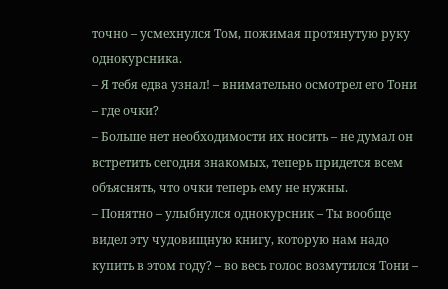точно – усмехнулся Том, пожимая протянутую руку однокурсника.
– Я тебя едва узнал! – внимательно осмотрел его Тони – где очки?
– Больше нет необходимости их носить – не думал он встретить сегодня знакомых, теперь придется всем объяснять, что очки теперь ему не нужны.
– Понятно – улыбнулся однокурсник – Ты вообще видел эту чудовищную книгу, которую нам надо купить в этом году? – во весь голос возмутился Тони –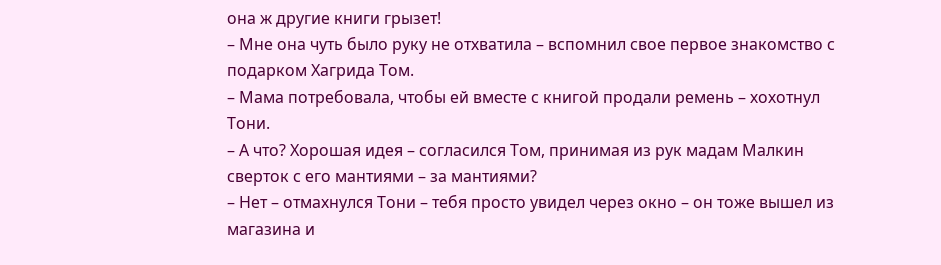она ж другие книги грызет!
– Мне она чуть было руку не отхватила – вспомнил свое первое знакомство с подарком Хагрида Том.
– Мама потребовала, чтобы ей вместе с книгой продали ремень – хохотнул Тони.
– А что? Хорошая идея – согласился Том, принимая из рук мадам Малкин сверток с его мантиями – за мантиями?
– Нет – отмахнулся Тони – тебя просто увидел через окно – он тоже вышел из магазина и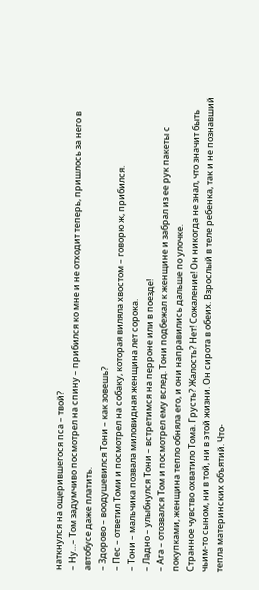наткнулся на ощерившегося пса – твой?
– Ну…– Том задумчиво посмотрел на спину – прибился ко мне и не отходит теперь, пришлось за него в автобусе даже платить.
– Здорово – воодушевился Тони – как зовешь?
– Пес – ответил Томи и посмотрел на собаку, которая виляла хвостом – говорю ж, прибился.
– Тони – мальчика позвала миловидная женщина лет сорока.
– Ладно – улыбнулся Тони – встретимся на перроне или в поезде!
– Ага – отозвался Том и посмотрел ему вслед. Тони подбежал к женщине и забрал из ее рук пакеты с покупками, женщина тепло обняла его, и они направились дальше по улочке.
Странное чувство охватило Тома. Грусть? Жалость? Нет! Сожаление! Он никогда не знал, что значит быть чьим-то сыном, ни в той, ни в этой жизни. Он сирота в обеих. Взрослый в теле ребенка, так и не познавший тепла материнских объятий. Что-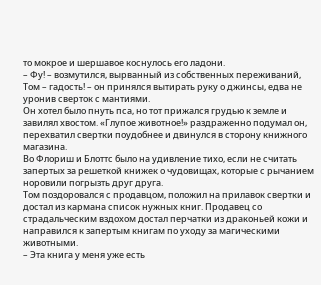то мокрое и шершавое коснулось его ладони.
– Фу! – возмутился, вырванный из собственных переживаний, Том – гадость! – он принялся вытирать руку о джинсы, едва не уронив сверток с мантиями.
Он хотел было пнуть пса, но тот прижался грудью к земле и завилял хвостом. «Глупое животное!» раздраженно подумал он, перехватил свертки поудобнее и двинулся в сторону книжного магазина.
Во Флориш и Блоттс было на удивление тихо, если не считать запертых за решеткой книжек о чудовищах, которые с рычанием норовили погрызть друг друга.
Том поздоровался с продавцом, положил на прилавок свертки и достал из кармана список нужных книг. Продавец со страдальческим вздохом достал перчатки из драконьей кожи и направился к запертым книгам по уходу за магическими животными.
– Эта книга у меня уже есть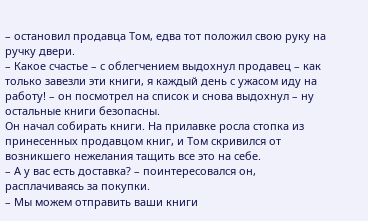– остановил продавца Том, едва тот положил свою руку на ручку двери.
– Какое счастье – с облегчением выдохнул продавец – как только завезли эти книги, я каждый день с ужасом иду на работу! – он посмотрел на список и снова выдохнул – ну остальные книги безопасны.
Он начал собирать книги. На прилавке росла стопка из принесенных продавцом книг, и Том скривился от возникшего нежелания тащить все это на себе.
– А у вас есть доставка? – поинтересовался он, расплачиваясь за покупки.
– Мы можем отправить ваши книги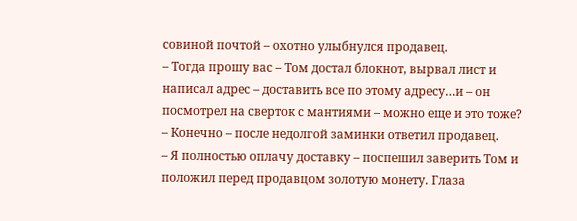совиной почтой – охотно улыбнулся продавец.
– Тогда прошу вас – Том достал блокнот, вырвал лист и написал адрес – доставить все по этому адресу…и – он посмотрел на сверток с мантиями – можно еще и это тоже?
– Конечно – после недолгой заминки ответил продавец.
– Я полностью оплачу доставку – поспешил заверить Том и положил перед продавцом золотую монету. Глаза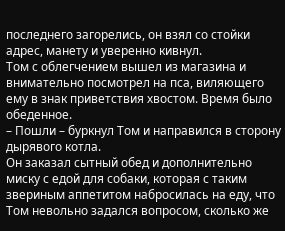последнего загорелись, он взял со стойки адрес, манету и уверенно кивнул.
Том с облегчением вышел из магазина и внимательно посмотрел на пса, виляющего ему в знак приветствия хвостом. Время было обеденное.
– Пошли – буркнул Том и направился в сторону дырявого котла.
Он заказал сытный обед и дополнительно миску с едой для собаки, которая с таким звериным аппетитом набросилась на еду, что Том невольно задался вопросом, сколько же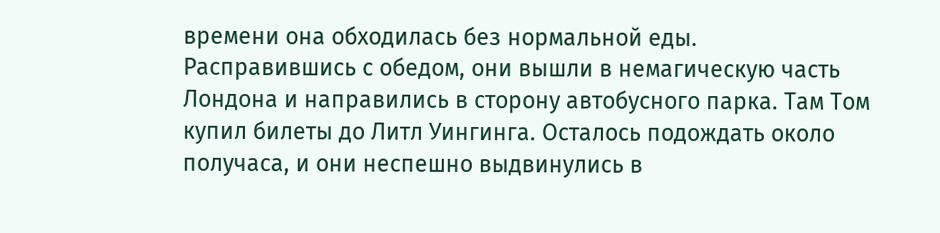времени она обходилась без нормальной еды.
Расправившись с обедом, они вышли в немагическую часть Лондона и направились в сторону автобусного парка. Там Том купил билеты до Литл Уингинга. Осталось подождать около получаса, и они неспешно выдвинулись в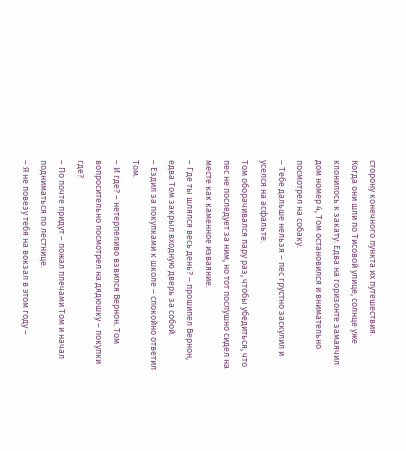сторону конечного пункта их путешествия.
Когда они шли по Тисовой улице, солнце уже клонилось к закату. Едва на горизонте замаячил дом номер 4, Том остановился и внимательно посмотрел на собаку.
– Тебе дальше нельзя – пес грустно заскулил и уселся на асфальте.
Том оборачивался пару раз, чтобы убедиться, что пес не последует за ним, но тот послушно сидел на месте как каменное изваяние.
– Где ты шлялся весь день? – прошипел Вернон, едва Том закрыл входную дверь за собой.
– Ездил за покупками к школе – спокойно ответил Том.
– И где? – нетерпеливо взвился Вернон. Том вопросительно посмотрел на дядюшку – покупки где?
– По почте придут – пожал плечами Том и начал подниматься по лестнице.
– Я не повезу тебя на вокзал в этом году –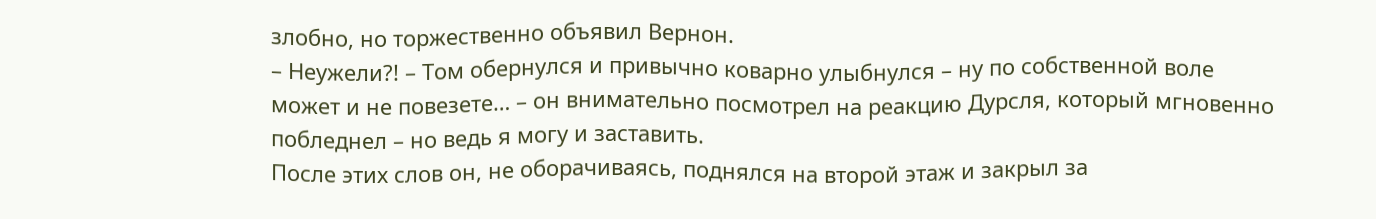злобно, но торжественно объявил Вернон.
– Неужели?! – Том обернулся и привычно коварно улыбнулся – ну по собственной воле может и не повезете… – он внимательно посмотрел на реакцию Дурсля, который мгновенно побледнел – но ведь я могу и заставить.
После этих слов он, не оборачиваясь, поднялся на второй этаж и закрыл за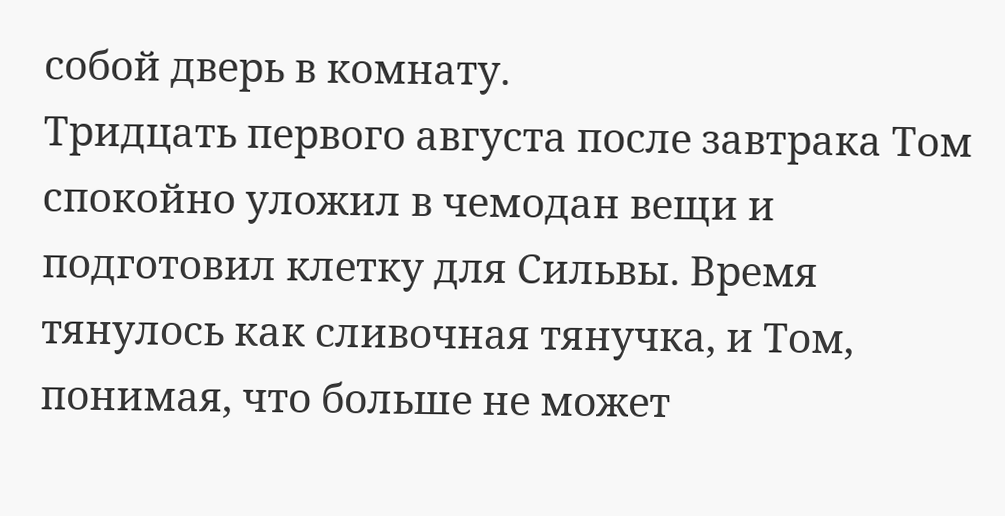собой дверь в комнату.
Тридцать первого августа после завтрака Том спокойно уложил в чемодан вещи и подготовил клетку для Сильвы. Время тянулось как сливочная тянучка, и Том, понимая, что больше не может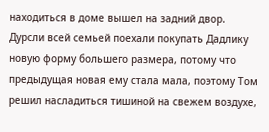находиться в доме вышел на задний двор.
Дурсли всей семьей поехали покупать Дадлику новую форму большего размера, потому что предыдущая новая ему стала мала, поэтому Том решил насладиться тишиной на свежем воздухе,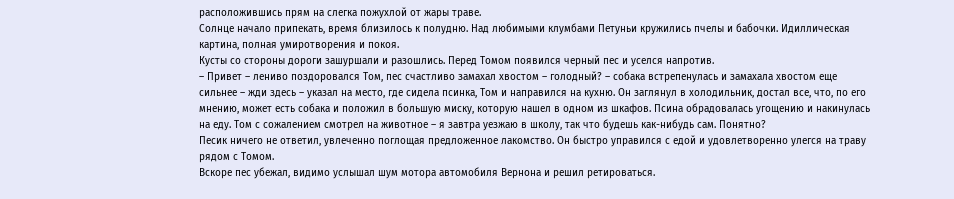расположившись прям на слегка пожухлой от жары траве.
Солнце начало припекать, время близилось к полудню. Над любимыми клумбами Петуньи кружились пчелы и бабочки. Идиллическая картина, полная умиротворения и покоя.
Кусты со стороны дороги зашуршали и разошлись. Перед Томом появился черный пес и уселся напротив.
– Привет – лениво поздоровался Том, пес счастливо замахал хвостом – голодный? – собака встрепенулась и замахала хвостом еще сильнее – жди здесь – указал на место, где сидела псинка, Том и направился на кухню. Он заглянул в холодильник, достал все, что, по его мнению, может есть собака и положил в большую миску, которую нашел в одном из шкафов. Псина обрадовалась угощению и накинулась на еду. Том с сожалением смотрел на животное – я завтра уезжаю в школу, так что будешь как-нибудь сам. Понятно?
Песик ничего не ответил, увлеченно поглощая предложенное лакомство. Он быстро управился с едой и удовлетворенно улегся на траву рядом с Томом.
Вскоре пес убежал, видимо услышал шум мотора автомобиля Вернона и решил ретироваться.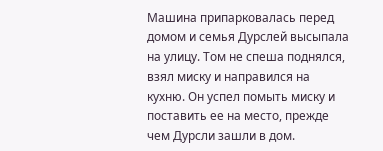Машина припарковалась перед домом и семья Дурслей высыпала на улицу. Том не спеша поднялся, взял миску и направился на кухню. Он успел помыть миску и поставить ее на место, прежде чем Дурсли зашли в дом.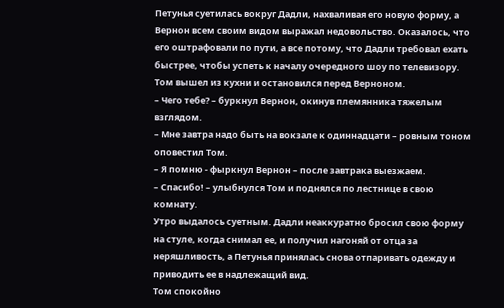Петунья суетилась вокруг Дадли, нахваливая его новую форму, а Вернон всем своим видом выражал недовольство. Оказалось, что его оштрафовали по пути, а все потому, что Дадли требовал ехать быстрее, чтобы успеть к началу очередного шоу по телевизору. Том вышел из кухни и остановился перед Верноном.
– Чего тебе? – буркнул Вернон, окинув племянника тяжелым взглядом.
– Мне завтра надо быть на вокзале к одиннадцати – ровным тоном оповестил Том.
– Я помню - фыркнул Вернон – после завтрака выезжаем.
– Спасибо! – улыбнулся Том и поднялся по лестнице в свою комнату.
Утро выдалось суетным. Дадли неаккуратно бросил свою форму на стуле, когда снимал ее, и получил нагоняй от отца за неряшливость, а Петунья принялась снова отпаривать одежду и приводить ее в надлежащий вид.
Том спокойно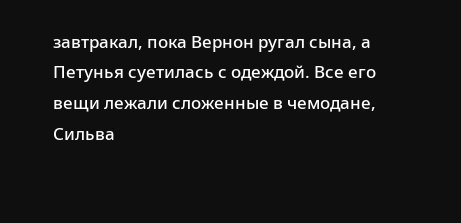завтракал, пока Вернон ругал сына, а Петунья суетилась с одеждой. Все его вещи лежали сложенные в чемодане, Сильва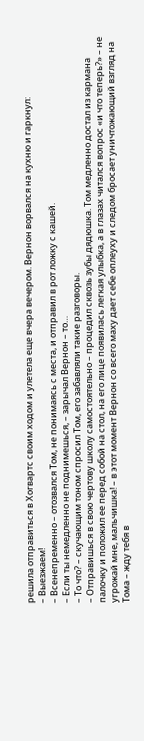решила отправиться в Хогвартс своим ходом и улетела еще вчера вечером. Вернон ворвался на кухню и гаркнул:
– Выезжаем!
– Всенепременно – отозвался Том, не понимаясь с места, и отправил в рот ложку с кашей.
– Если ты немедленно не поднимешься, – зарычал Вернон – то…
– То что? – скучающим тоном спросил Том, его забавляли такие разговоры.
– Отправишься в свою чертову школу самостоятельно – процедил сквозь зубы дядюшка. Том медленно достал из кармана палочку и положил ее перед собой на стол, на его лице появилась легкая улыбка, а в глазах читался вопрос «и что теперь?» – не угрожай мне, мальчишка! – в этот момент Вернон со всего маху дает себе оплеуху и следом бросает уничтожающий взгляд на Тома – жду тебя в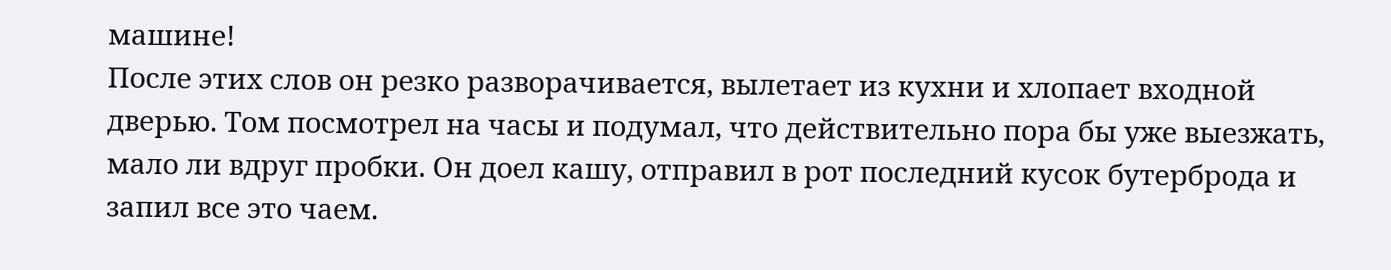машине!
После этих слов он резко разворачивается, вылетает из кухни и хлопает входной дверью. Том посмотрел на часы и подумал, что действительно пора бы уже выезжать, мало ли вдруг пробки. Он доел кашу, отправил в рот последний кусок бутерброда и запил все это чаем.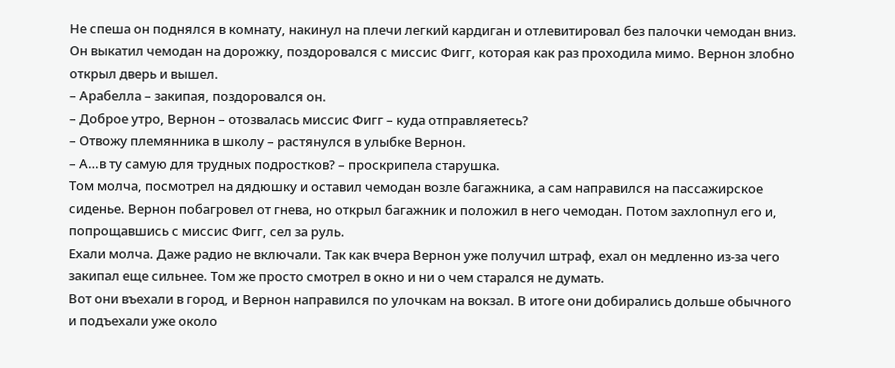Не спеша он поднялся в комнату, накинул на плечи легкий кардиган и отлевитировал без палочки чемодан вниз.
Он выкатил чемодан на дорожку, поздоровался с миссис Фигг, которая как раз проходила мимо. Вернон злобно открыл дверь и вышел.
– Арабелла – закипая, поздоровался он.
– Доброе утро, Вернон – отозвалась миссис Фигг – куда отправляетесь?
– Отвожу племянника в школу – растянулся в улыбке Вернон.
– А…в ту самую для трудных подростков? – проскрипела старушка.
Том молча, посмотрел на дядюшку и оставил чемодан возле багажника, а сам направился на пассажирское сиденье. Вернон побагровел от гнева, но открыл багажник и положил в него чемодан. Потом захлопнул его и, попрощавшись с миссис Фигг, сел за руль.
Ехали молча. Даже радио не включали. Так как вчера Вернон уже получил штраф, ехал он медленно из-за чего закипал еще сильнее. Том же просто смотрел в окно и ни о чем старался не думать.
Вот они въехали в город, и Вернон направился по улочкам на вокзал. В итоге они добирались дольше обычного и подъехали уже около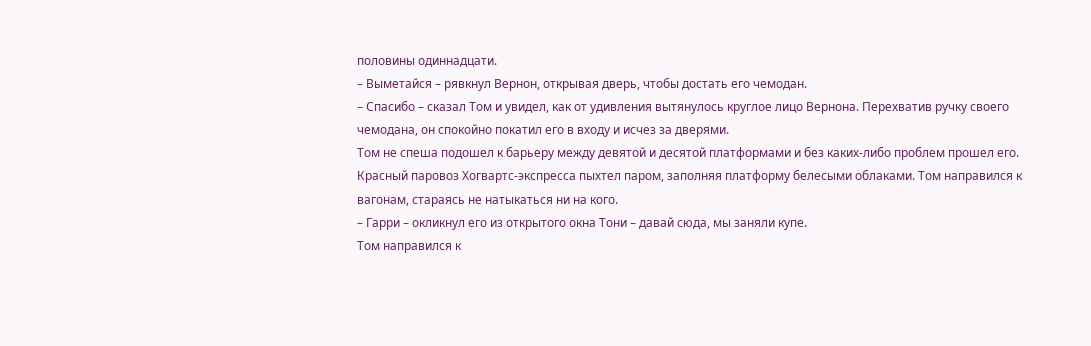половины одиннадцати.
– Выметайся – рявкнул Вернон, открывая дверь, чтобы достать его чемодан.
– Спасибо – сказал Том и увидел, как от удивления вытянулось круглое лицо Вернона. Перехватив ручку своего чемодана, он спокойно покатил его в входу и исчез за дверями.
Том не спеша подошел к барьеру между девятой и десятой платформами и без каких-либо проблем прошел его. Красный паровоз Хогвартс-экспресса пыхтел паром, заполняя платформу белесыми облаками. Том направился к вагонам, стараясь не натыкаться ни на кого.
– Гарри – окликнул его из открытого окна Тони – давай сюда, мы заняли купе.
Том направился к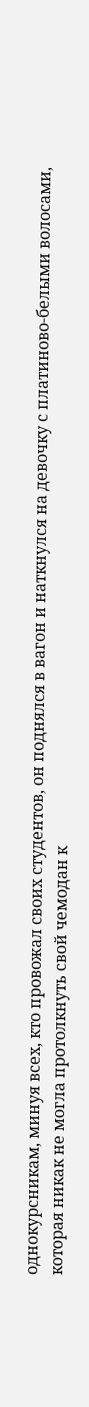однокурсникам, минуя всех, кто провожал своих студентов, он поднялся в вагон и наткнулся на девочку с платиново-белыми волосами, которая никак не могла протолкнуть свой чемодан к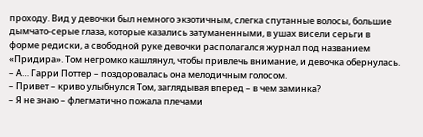проходу. Вид у девочки был немного экзотичным, слегка спутанные волосы, большие дымчато-серые глаза, которые казались затуманенными, в ушах висели серьги в форме редиски, а свободной руке девочки располагался журнал под названием «Придира». Том негромко кашлянул, чтобы привлечь внимание, и девочка обернулась.
– А… Гарри Поттер – поздоровалась она мелодичным голосом.
– Привет – криво улыбнулся Том, заглядывая вперед – в чем заминка?
– Я не знаю – флегматично пожала плечами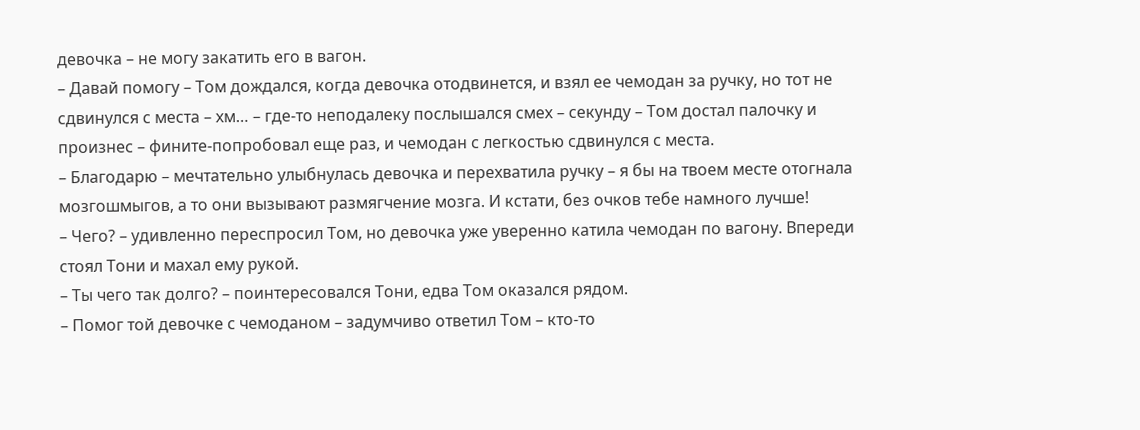девочка – не могу закатить его в вагон.
– Давай помогу – Том дождался, когда девочка отодвинется, и взял ее чемодан за ручку, но тот не сдвинулся с места – хм… – где-то неподалеку послышался смех – секунду – Том достал палочку и произнес – фините-попробовал еще раз, и чемодан с легкостью сдвинулся с места.
– Благодарю – мечтательно улыбнулась девочка и перехватила ручку – я бы на твоем месте отогнала мозгошмыгов, а то они вызывают размягчение мозга. И кстати, без очков тебе намного лучше!
– Чего? – удивленно переспросил Том, но девочка уже уверенно катила чемодан по вагону. Впереди стоял Тони и махал ему рукой.
– Ты чего так долго? – поинтересовался Тони, едва Том оказался рядом.
– Помог той девочке с чемоданом – задумчиво ответил Том – кто-то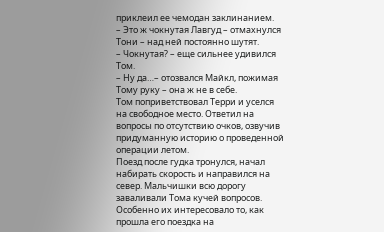приклеил ее чемодан заклинанием.
– Это ж чокнутая Лавгуд – отмахнулся Тони – над ней постоянно шутят.
– Чокнутая? – еще сильнее удивился Том.
– Ну да…– отозвался Майкл, пожимая Тому руку – она ж не в себе.
Том поприветствовал Терри и уселся на свободное место. Ответил на вопросы по отсутствию очков, озвучив придуманную историю о проведенной операции летом.
Поезд после гудка тронулся, начал набирать скорость и направился на север. Мальчишки всю дорогу заваливали Тома кучей вопросов. Особенно их интересовало то, как прошла его поездка на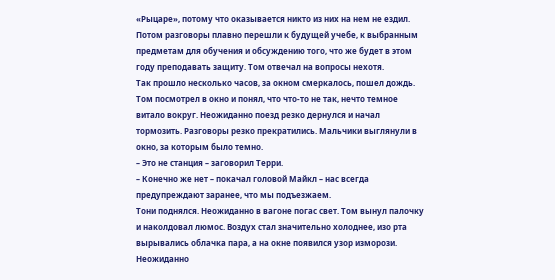«Рыцаре», потому что оказывается никто из них на нем не ездил. Потом разговоры плавно перешли к будущей учебе, к выбранным предметам для обучения и обсуждению того, что же будет в этом году преподавать защиту. Том отвечал на вопросы нехотя.
Так прошло несколько часов, за окном смеркалось, пошел дождь. Том посмотрел в окно и понял, что что-то не так, нечто темное витало вокруг. Неожиданно поезд резко дернулся и начал тормозить. Разговоры резко прекратились. Мальчики выглянули в окно, за которым было темно.
– Это не станция – заговорил Терри.
– Конечно же нет – покачал головой Майкл – нас всегда предупреждают заранее, что мы подъезжаем.
Тони поднялся. Неожиданно в вагоне погас свет. Том вынул палочку и наколдовал люмос. Воздух стал значительно холоднее, изо рта вырывались облачка пара, а на окне появился узор изморози.
Неожиданно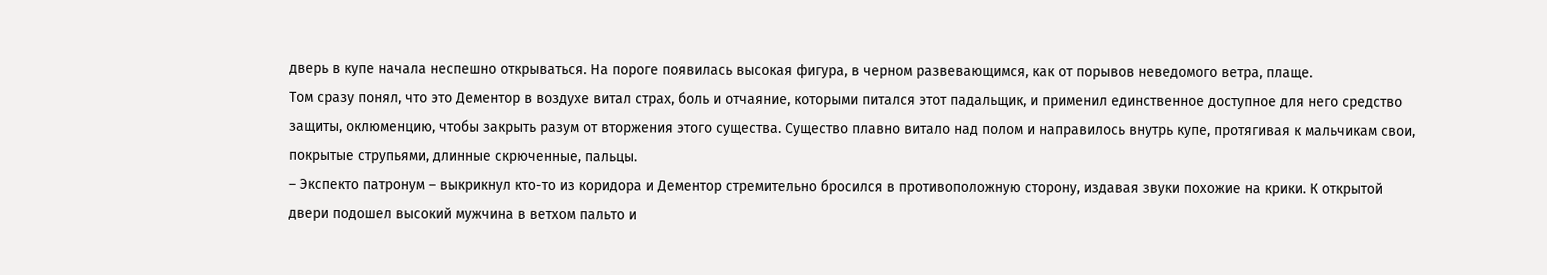дверь в купе начала неспешно открываться. На пороге появилась высокая фигура, в черном развевающимся, как от порывов неведомого ветра, плаще.
Том сразу понял, что это Дементор в воздухе витал страх, боль и отчаяние, которыми питался этот падальщик, и применил единственное доступное для него средство защиты, оклюменцию, чтобы закрыть разум от вторжения этого существа. Существо плавно витало над полом и направилось внутрь купе, протягивая к мальчикам свои, покрытые струпьями, длинные скрюченные, пальцы.
– Экспекто патронум – выкрикнул кто-то из коридора и Дементор стремительно бросился в противоположную сторону, издавая звуки похожие на крики. К открытой двери подошел высокий мужчина в ветхом пальто и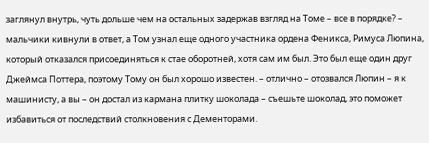заглянул внутрь, чуть дольше чем на остальных задержав взгляд на Томе – все в порядке? – мальчики кивнули в ответ, а Том узнал еще одного участника ордена Феникса, Римуса Люпина, который отказался присоединяться к стае оборотней, хотя сам им был. Это был еще один друг Джеймса Поттера, поэтому Тому он был хорошо известен. – отлично – отозвался Люпин – я к машинисту, а вы – он достал из кармана плитку шоколада – съешьте шоколад, это поможет избавиться от последствий столкновения с Дементорами.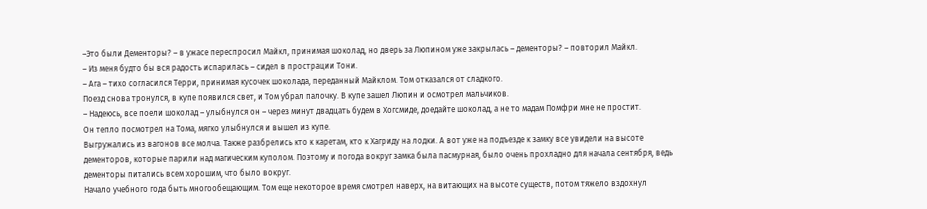–Это были Дементоры? – в ужасе переспросил Майкл, принимая шоколад, но дверь за Люпином уже закрылась – дементоры? – повторил Майкл.
– Из меня будто бы вся радость испарилась – сидел в прострации Тони.
– Ага – тихо согласился Терри, принимая кусочек шоколада, переданный Майклом. Том отказался от сладкого.
Поезд снова тронулся, в купе появился свет, и Том убрал палочку. В купе зашел Люпин и осмотрел мальчиков.
– Надеюсь, все поели шоколад – улыбнулся он – через минут двадцать будем в Хогсмиде, доедайте шоколад, а не то мадам Помфри мне не простит.
Он тепло посмотрел на Тома, мягко улыбнулся и вышел из купе.
Выгружались из вагонов все молча. Также разбрелись кто к каретам, кто к Хагриду на лодки. А вот уже на подъезде к замку все увидели на высоте дементоров, которые парили над магическим куполом. Поэтому и погода вокруг замка была пасмурная, было очень прохладно для начала сентября, ведь дементоры питались всем хорошим, что было вокруг.
Начало учебного года быть многообещающим. Том еще некоторое время смотрел наверх, на витающих на высоте существ, потом тяжело вздохнул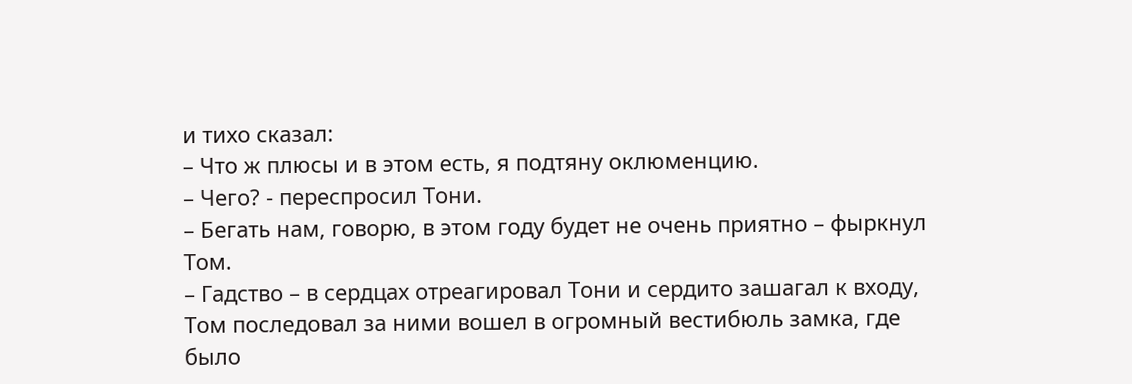и тихо сказал:
– Что ж плюсы и в этом есть, я подтяну оклюменцию.
– Чего? - переспросил Тони.
– Бегать нам, говорю, в этом году будет не очень приятно – фыркнул Том.
– Гадство – в сердцах отреагировал Тони и сердито зашагал к входу, Том последовал за ними вошел в огромный вестибюль замка, где было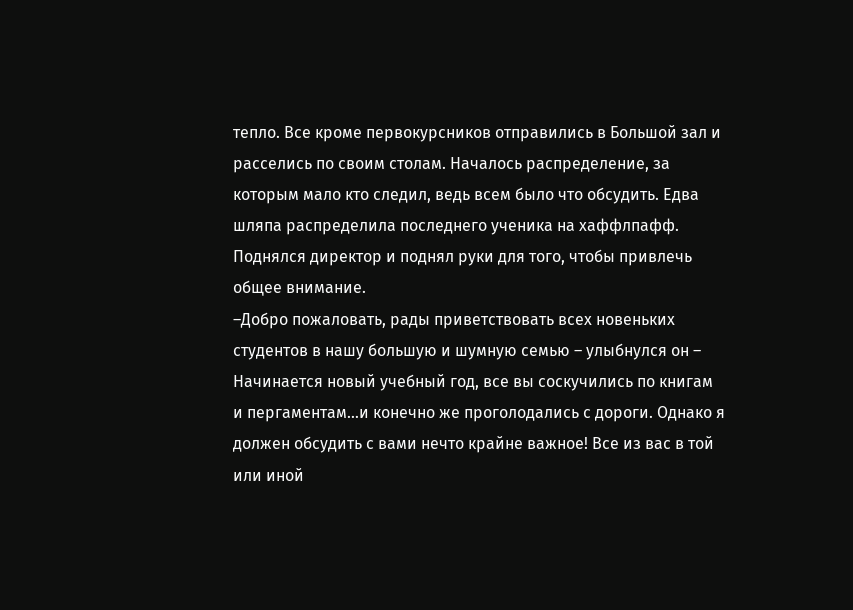тепло. Все кроме первокурсников отправились в Большой зал и расселись по своим столам. Началось распределение, за которым мало кто следил, ведь всем было что обсудить. Едва шляпа распределила последнего ученика на хаффлпафф. Поднялся директор и поднял руки для того, чтобы привлечь общее внимание.
–Добро пожаловать, рады приветствовать всех новеньких студентов в нашу большую и шумную семью – улыбнулся он – Начинается новый учебный год, все вы соскучились по книгам и пергаментам…и конечно же проголодались с дороги. Однако я должен обсудить с вами нечто крайне важное! Все из вас в той или иной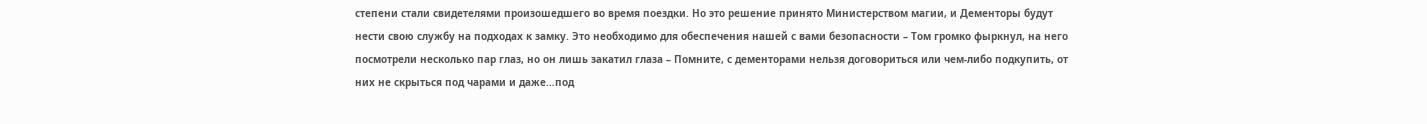степени стали свидетелями произошедшего во время поездки. Но это решение принято Министерством магии, и Дементоры будут нести свою службу на подходах к замку. Это необходимо для обеспечения нашей с вами безопасности – Том громко фыркнул, на него посмотрели несколько пар глаз, но он лишь закатил глаза – Помните, с дементорами нельзя договориться или чем-либо подкупить, от них не скрыться под чарами и даже…под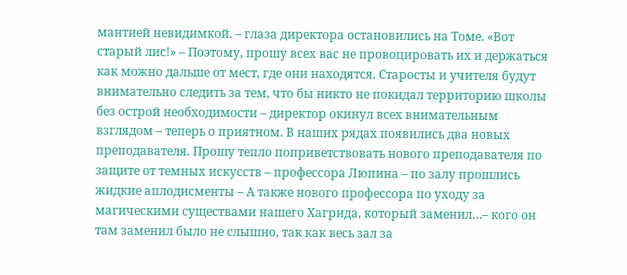мантией невидимкой. – глаза директора остановились на Томе. «Вот старый лис!» – Поэтому, прошу всех вас не провоцировать их и держаться как можно дальше от мест, где они находятся. Старосты и учителя будут внимательно следить за тем, что бы никто не покидал территорию школы без острой необходимости – директор окинул всех внимательным взглядом – теперь о приятном. В наших рядах появились два новых преподавателя. Прошу тепло поприветствовать нового преподавателя по защите от темных искусств – профессора Люпина – по залу прошлись жидкие аплодисменты – А также нового профессора по уходу за магическими существами нашего Хагрида, который заменил…– кого он там заменил было не слышно, так как весь зал за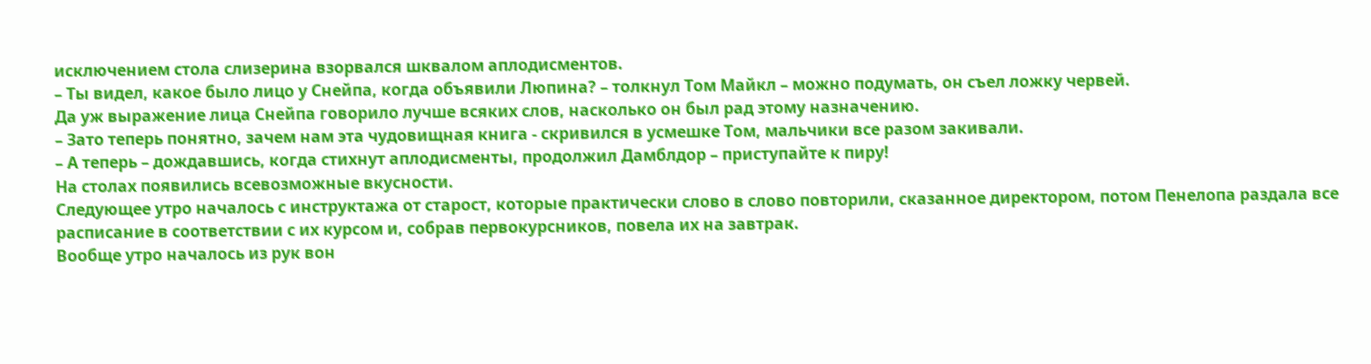исключением стола слизерина взорвался шквалом аплодисментов.
– Ты видел, какое было лицо у Снейпа, когда объявили Люпина? – толкнул Том Майкл – можно подумать, он съел ложку червей.
Да уж выражение лица Снейпа говорило лучше всяких слов, насколько он был рад этому назначению.
– Зато теперь понятно, зачем нам эта чудовищная книга - скривился в усмешке Том, мальчики все разом закивали.
– А теперь – дождавшись, когда стихнут аплодисменты, продолжил Дамблдор – приступайте к пиру!
На столах появились всевозможные вкусности.
Следующее утро началось с инструктажа от старост, которые практически слово в слово повторили, сказанное директором, потом Пенелопа раздала все расписание в соответствии с их курсом и, собрав первокурсников, повела их на завтрак.
Вообще утро началось из рук вон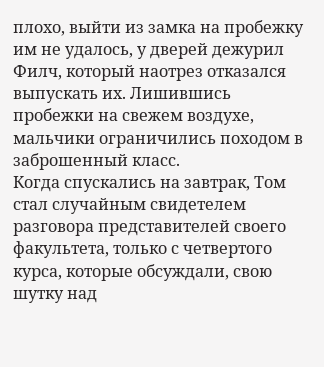плохо, выйти из замка на пробежку им не удалось, у дверей дежурил Филч, который наотрез отказался выпускать их. Лишившись пробежки на свежем воздухе, мальчики ограничились походом в заброшенный класс.
Когда спускались на завтрак, Том стал случайным свидетелем разговора представителей своего факультета, только с четвертого курса, которые обсуждали, свою шутку над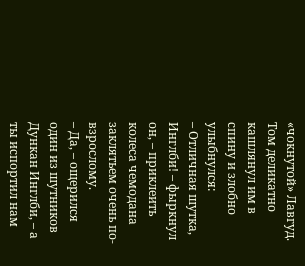«чокнутой» Лавгуд. Том деликатно кашлянул им в спину и злобно улыбнулся:
– Отличная шутка, Инглби! – фыркнул он, – приклеить колеса чемодана заклятьем очень по-взрослому.
– Да, – ощерился один из шутников Дункан Инглби, – а ты испортил нам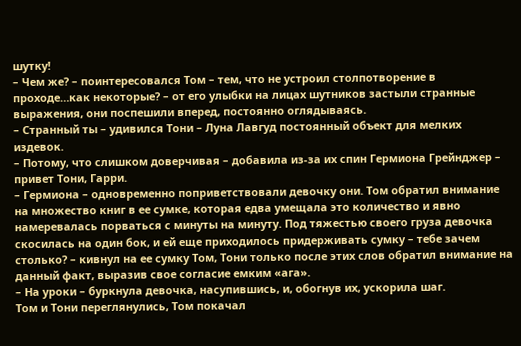шутку!
– Чем же? – поинтересовался Том – тем, что не устроил столпотворение в проходе…как некоторые? – от его улыбки на лицах шутников застыли странные выражения, они поспешили вперед, постоянно оглядываясь.
– Странный ты – удивился Тони – Луна Лавгуд постоянный объект для мелких издевок.
– Потому, что слишком доверчивая – добавила из-за их спин Гермиона Грейнджер – привет Тони, Гарри.
– Гермиона – одновременно поприветствовали девочку они. Том обратил внимание на множество книг в ее сумке, которая едва умещала это количество и явно намеревалась порваться с минуты на минуту. Под тяжестью своего груза девочка скосилась на один бок, и ей еще приходилось придерживать сумку – тебе зачем столько? – кивнул на ее сумку Том, Тони только после этих слов обратил внимание на данный факт, выразив свое согласие емким «ага».
– На уроки – буркнула девочка, насупившись, и, обогнув их, ускорила шаг.
Том и Тони переглянулись, Том покачал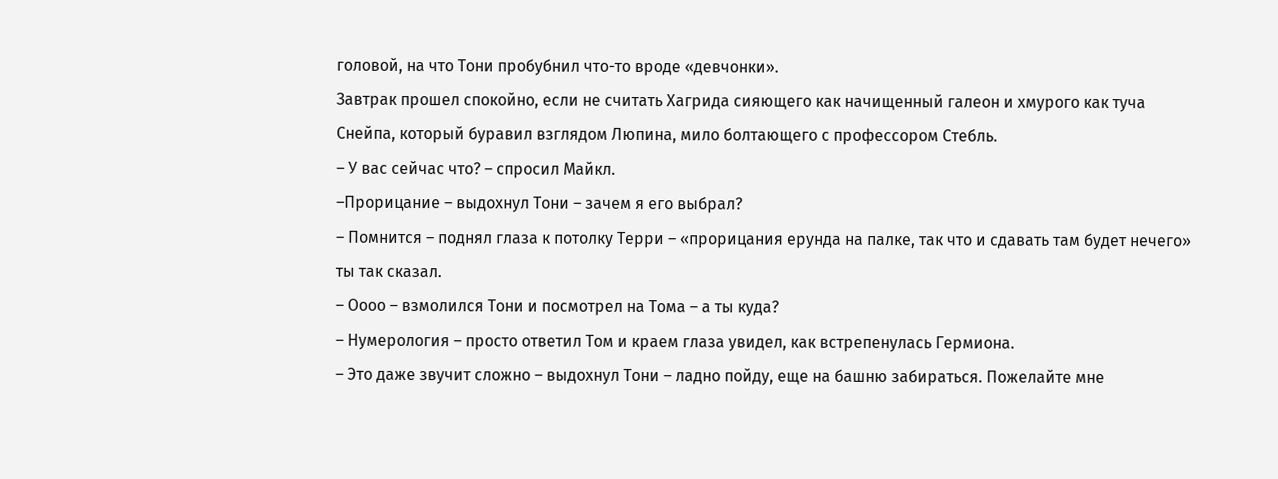головой, на что Тони пробубнил что-то вроде «девчонки».
Завтрак прошел спокойно, если не считать Хагрида сияющего как начищенный галеон и хмурого как туча Снейпа, который буравил взглядом Люпина, мило болтающего с профессором Стебль.
– У вас сейчас что? – спросил Майкл.
–Прорицание – выдохнул Тони – зачем я его выбрал?
– Помнится – поднял глаза к потолку Терри – «прорицания ерунда на палке, так что и сдавать там будет нечего» ты так сказал.
– Оооо – взмолился Тони и посмотрел на Тома – а ты куда?
– Нумерология – просто ответил Том и краем глаза увидел, как встрепенулась Гермиона.
– Это даже звучит сложно – выдохнул Тони – ладно пойду, еще на башню забираться. Пожелайте мне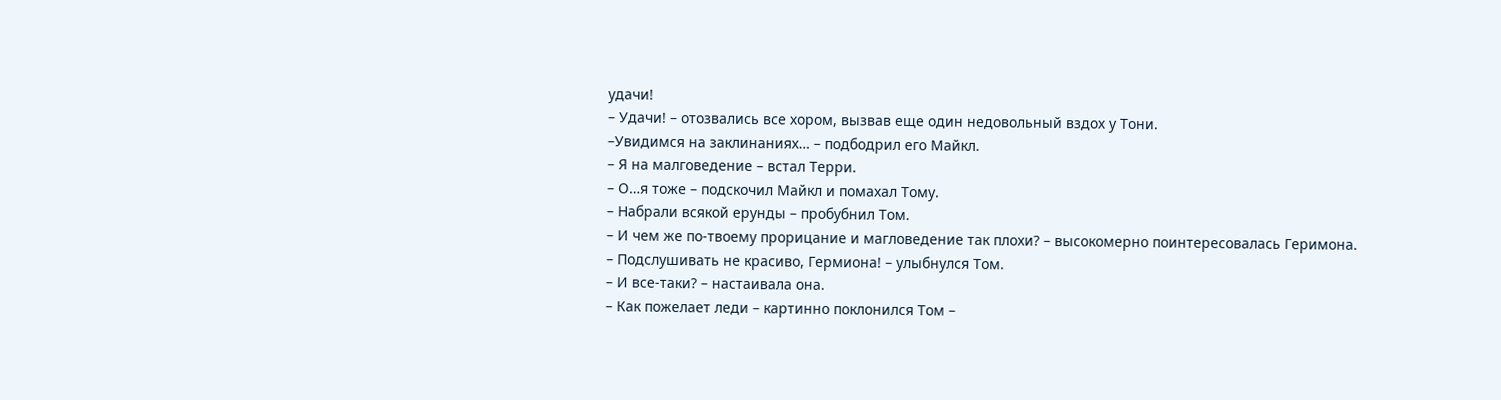удачи!
– Удачи! – отозвались все хором, вызвав еще один недовольный вздох у Тони.
–Увидимся на заклинаниях… – подбодрил его Майкл.
– Я на малговедение – встал Терри.
– О…я тоже – подскочил Майкл и помахал Тому.
– Набрали всякой ерунды – пробубнил Том.
– И чем же по-твоему прорицание и магловедение так плохи? – высокомерно поинтересовалась Геримона.
– Подслушивать не красиво, Гермиона! – улыбнулся Том.
– И все-таки? – настаивала она.
– Как пожелает леди – картинно поклонился Том –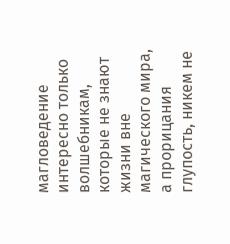магловедение интересно только волшебникам, которые не знают жизни вне магического мира, а прорицания глупость, никем не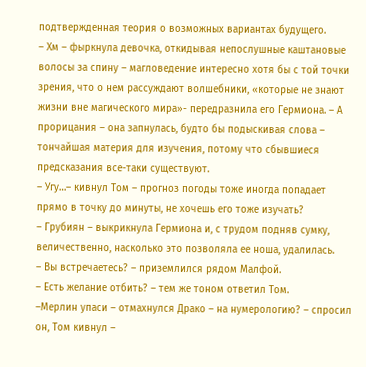подтвержденная теория о возможных вариантах будущего.
– Хм – фыркнула девочка, откидывая непослушные каштановые волосы за спину – магловедение интересно хотя бы с той точки зрения, что о нем рассуждают волшебники, «которые не знают жизни вне магического мира»- передразнила его Гермиона. – А прорицания – она запнулась, будто бы подыскивая слова – тончайшая материя для изучения, потому что сбывшиеся предсказания все-таки существуют.
– Угу…– кивнул Том – прогноз погоды тоже иногда попадает прямо в точку до минуты, не хочешь его тоже изучать?
– Грубиян – выкрикнула Гермиона и, с трудом подняв сумку, величественно, насколько это позволяла ее ноша, удалилась.
– Вы встречаетесь? – приземлился рядом Малфой.
– Есть желание отбить? – тем же тоном ответил Том.
–Мерлин упаси – отмахнулся Драко – на нумерологию? – спросил он, Том кивнул –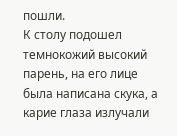пошли.
К столу подошел темнокожий высокий парень, на его лице была написана скука, а карие глаза излучали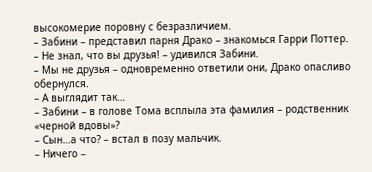высокомерие поровну с безразличием.
– Забини – представил парня Драко – знакомься Гарри Поттер.
– Не знал, что вы друзья! – удивился Забини.
– Мы не друзья – одновременно ответили они, Драко опасливо обернулся.
– А выглядит так…
– Забини – в голове Тома всплыла эта фамилия – родственник «черной вдовы»?
– Сын…а что? – встал в позу мальчик.
– Ничего –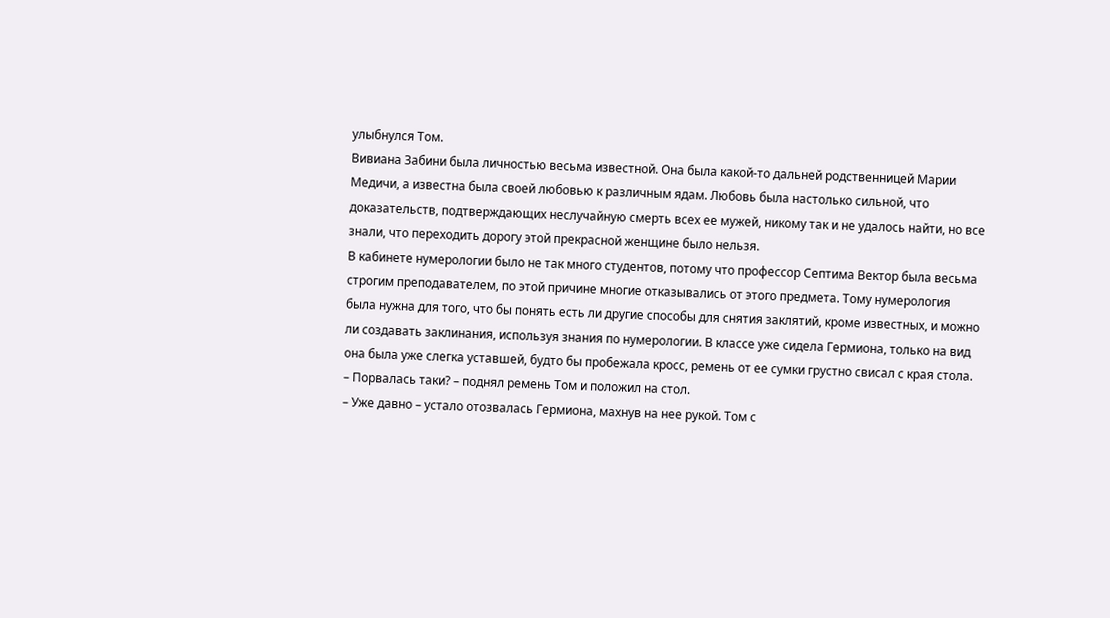улыбнулся Том.
Вивиана Забини была личностью весьма известной. Она была какой-то дальней родственницей Марии Медичи, а известна была своей любовью к различным ядам. Любовь была настолько сильной, что доказательств, подтверждающих неслучайную смерть всех ее мужей, никому так и не удалось найти, но все знали, что переходить дорогу этой прекрасной женщине было нельзя.
В кабинете нумерологии было не так много студентов, потому что профессор Септима Вектор была весьма строгим преподавателем, по этой причине многие отказывались от этого предмета. Тому нумерология была нужна для того, что бы понять есть ли другие способы для снятия заклятий, кроме известных, и можно ли создавать заклинания, используя знания по нумерологии. В классе уже сидела Гермиона, только на вид она была уже слегка уставшей, будто бы пробежала кросс, ремень от ее сумки грустно свисал с края стола.
– Порвалась таки? – поднял ремень Том и положил на стол.
– Уже давно – устало отозвалась Гермиона, махнув на нее рукой. Том с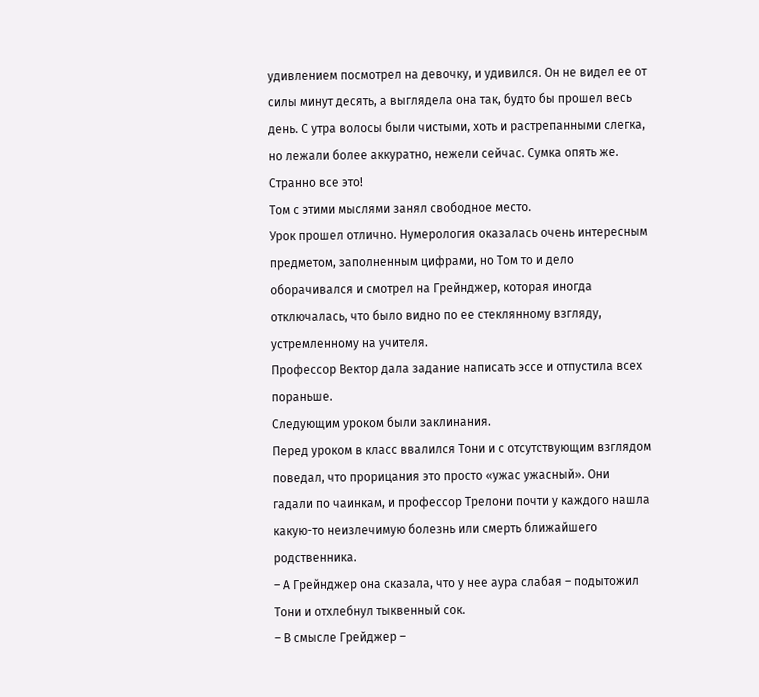удивлением посмотрел на девочку, и удивился. Он не видел ее от силы минут десять, а выглядела она так, будто бы прошел весь день. С утра волосы были чистыми, хоть и растрепанными слегка, но лежали более аккуратно, нежели сейчас. Сумка опять же. Странно все это!
Том с этими мыслями занял свободное место.
Урок прошел отлично. Нумерология оказалась очень интересным предметом, заполненным цифрами, но Том то и дело оборачивался и смотрел на Грейнджер, которая иногда отключалась, что было видно по ее стеклянному взгляду, устремленному на учителя.
Профессор Вектор дала задание написать эссе и отпустила всех пораньше.
Следующим уроком были заклинания.
Перед уроком в класс ввалился Тони и с отсутствующим взглядом поведал, что прорицания это просто «ужас ужасный». Они гадали по чаинкам, и профессор Трелони почти у каждого нашла какую-то неизлечимую болезнь или смерть ближайшего родственника.
– А Грейнджер она сказала, что у нее аура слабая – подытожил Тони и отхлебнул тыквенный сок.
– В смысле Грейджер –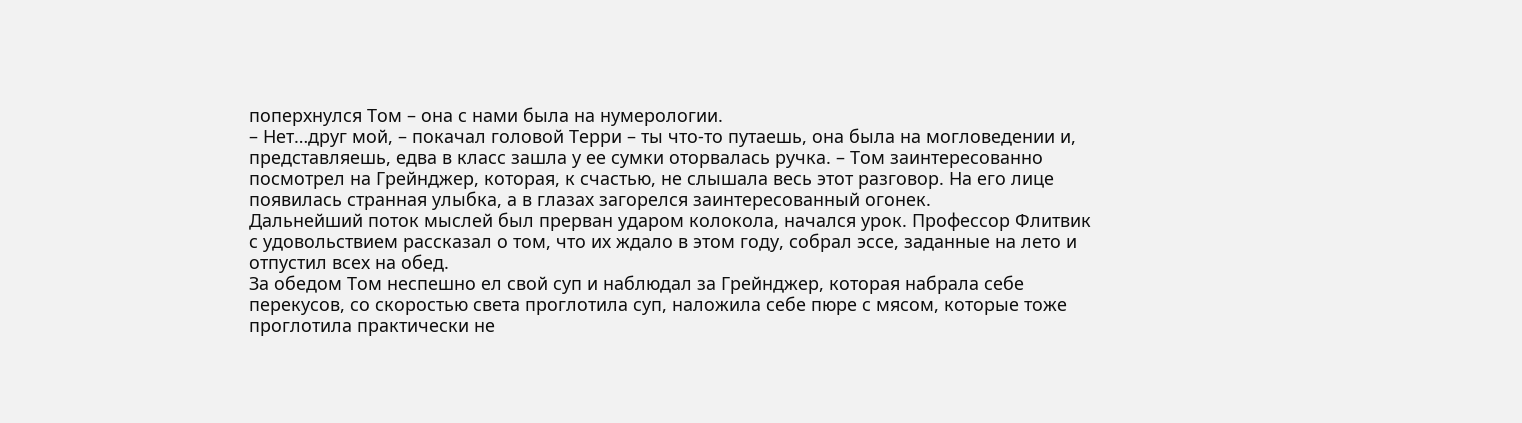поперхнулся Том – она с нами была на нумерологии.
– Нет…друг мой, – покачал головой Терри – ты что-то путаешь, она была на могловедении и, представляешь, едва в класс зашла у ее сумки оторвалась ручка. – Том заинтересованно посмотрел на Грейнджер, которая, к счастью, не слышала весь этот разговор. На его лице появилась странная улыбка, а в глазах загорелся заинтересованный огонек.
Дальнейший поток мыслей был прерван ударом колокола, начался урок. Профессор Флитвик с удовольствием рассказал о том, что их ждало в этом году, собрал эссе, заданные на лето и отпустил всех на обед.
За обедом Том неспешно ел свой суп и наблюдал за Грейнджер, которая набрала себе перекусов, со скоростью света проглотила суп, наложила себе пюре с мясом, которые тоже проглотила практически не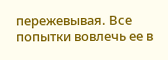пережевывая. Все попытки вовлечь ее в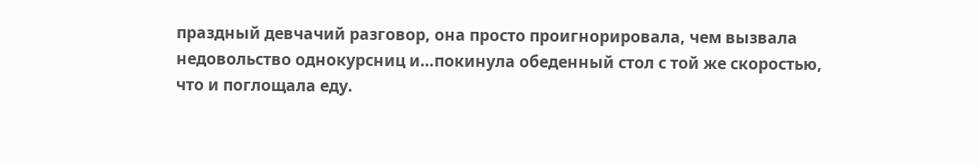праздный девчачий разговор, она просто проигнорировала, чем вызвала недовольство однокурсниц и…покинула обеденный стол с той же скоростью, что и поглощала еду.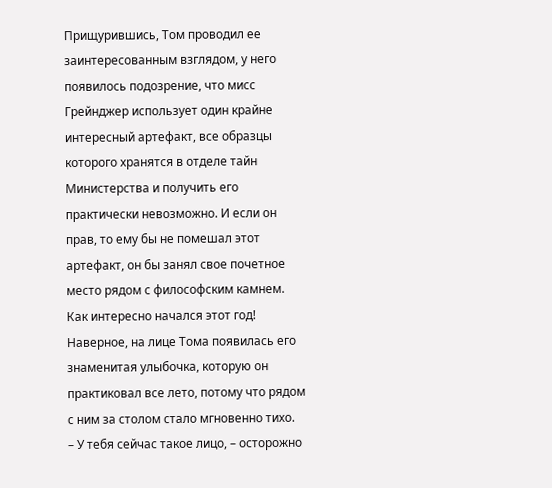Прищурившись, Том проводил ее заинтересованным взглядом, у него появилось подозрение, что мисс Грейнджер использует один крайне интересный артефакт, все образцы которого хранятся в отделе тайн Министерства и получить его практически невозможно. И если он прав, то ему бы не помешал этот артефакт, он бы занял свое почетное место рядом с философским камнем.
Как интересно начался этот год!
Наверное, на лице Тома появилась его знаменитая улыбочка, которую он практиковал все лето, потому что рядом с ним за столом стало мгновенно тихо.
– У тебя сейчас такое лицо, – осторожно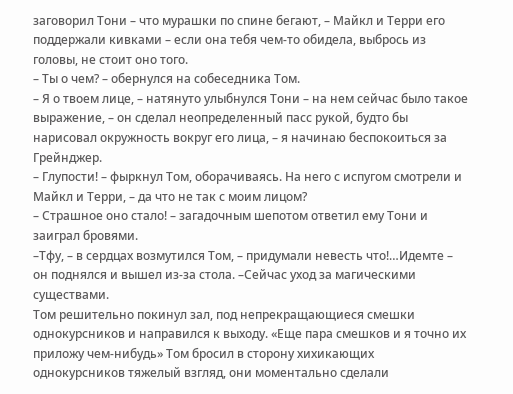заговорил Тони – что мурашки по спине бегают, – Майкл и Терри его поддержали кивками – если она тебя чем-то обидела, выбрось из головы, не стоит оно того.
– Ты о чем? – обернулся на собеседника Том.
– Я о твоем лице, – натянуто улыбнулся Тони – на нем сейчас было такое выражение, – он сделал неопределенный пасс рукой, будто бы нарисовал окружность вокруг его лица, – я начинаю беспокоиться за Грейнджер.
– Глупости! – фыркнул Том, оборачиваясь. На него с испугом смотрели и Майкл и Терри, – да что не так с моим лицом?
– Страшное оно стало! – загадочным шепотом ответил ему Тони и заиграл бровями.
–Тфу, – в сердцах возмутился Том, – придумали невесть что!…Идемте – он поднялся и вышел из-за стола. –Сейчас уход за магическими существами.
Том решительно покинул зал, под непрекращающиеся смешки однокурсников и направился к выходу. «Еще пара смешков и я точно их приложу чем-нибудь» Том бросил в сторону хихикающих однокурсников тяжелый взгляд, они моментально сделали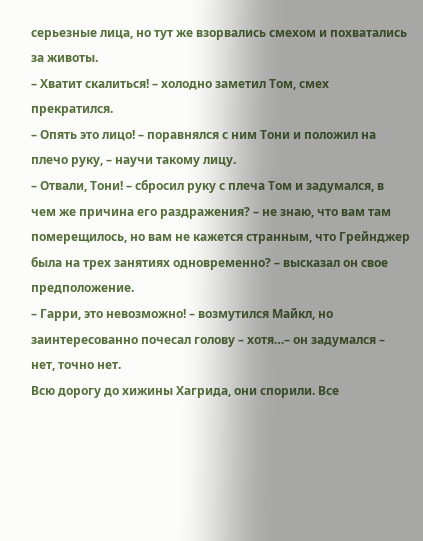серьезные лица, но тут же взорвались смехом и похватались за животы.
– Хватит скалиться! – холодно заметил Том, смех прекратился.
– Опять это лицо! – поравнялся с ним Тони и положил на плечо руку, – научи такому лицу.
– Отвали, Тони! – сбросил руку с плеча Том и задумался, в чем же причина его раздражения? – не знаю, что вам там померещилось, но вам не кажется странным, что Грейнджер была на трех занятиях одновременно? – высказал он свое предположение.
– Гарри, это невозможно! – возмутился Майкл, но заинтересованно почесал голову – хотя…– он задумался – нет, точно нет.
Всю дорогу до хижины Хагрида, они спорили. Все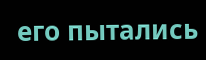его пытались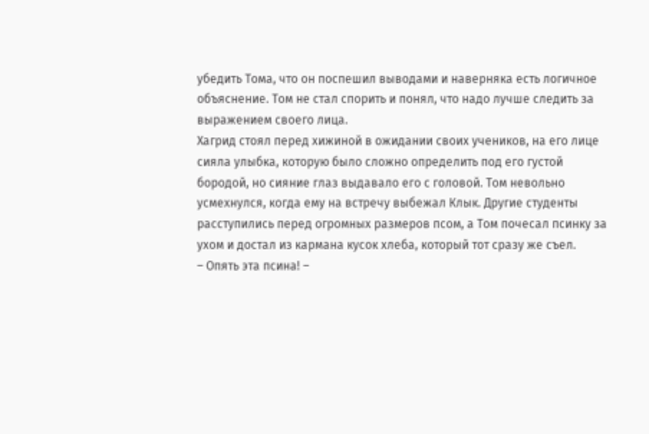убедить Тома, что он поспешил выводами и наверняка есть логичное объяснение. Том не стал спорить и понял, что надо лучше следить за выражением своего лица.
Хагрид стоял перед хижиной в ожидании своих учеников, на его лице сияла улыбка, которую было сложно определить под его густой бородой, но сияние глаз выдавало его с головой. Том невольно усмехнулся, когда ему на встречу выбежал Клык. Другие студенты расступились перед огромных размеров псом, а Том почесал псинку за ухом и достал из кармана кусок хлеба, который тот сразу же съел.
– Опять эта псина! –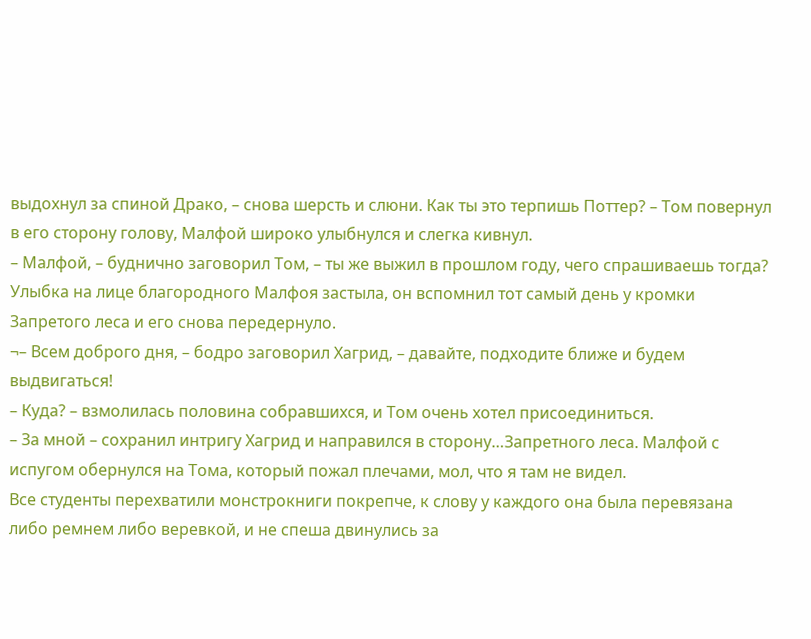выдохнул за спиной Драко, – снова шерсть и слюни. Как ты это терпишь Поттер? – Том повернул в его сторону голову, Малфой широко улыбнулся и слегка кивнул.
– Малфой, – буднично заговорил Том, – ты же выжил в прошлом году, чего спрашиваешь тогда?
Улыбка на лице благородного Малфоя застыла, он вспомнил тот самый день у кромки Запретого леса и его снова передернуло.
¬– Всем доброго дня, – бодро заговорил Хагрид, – давайте, подходите ближе и будем выдвигаться!
– Куда? – взмолилась половина собравшихся, и Том очень хотел присоединиться.
– За мной – сохранил интригу Хагрид и направился в сторону…Запретного леса. Малфой с испугом обернулся на Тома, который пожал плечами, мол, что я там не видел.
Все студенты перехватили монстрокниги покрепче, к слову у каждого она была перевязана либо ремнем либо веревкой, и не спеша двинулись за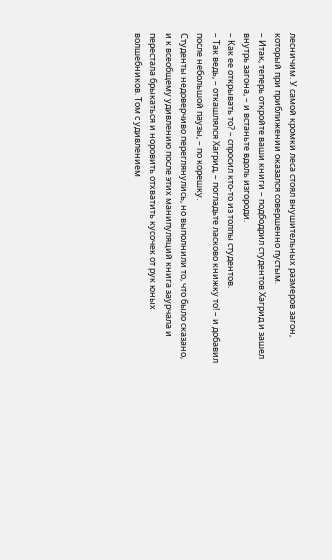лесничим. У самой кромки леса стоял внушительных размеров загон, который при приближении оказался совершенно пустым.
– Итак, теперь откройте ваши книги – подбодрил студентов Хагрид и зашел внутрь загона, – и встаньте вдоль изгороди.
– Как ее открывать то? – спросил кто-то из толпы студентов.
– Так ведь, – откашлялся Хагрид, – погладьте ласково книжку то! – и добавил после небольшой паузы, – по корешку.
Студенты недоверчиво переглянулись, но выполнили то, что было сказано, и к всеобщему удивлению после этих манипуляций книга заурчала и перестала брыкаться и норовить отхватить кусочек от рук юных волшебников. Том с удивлением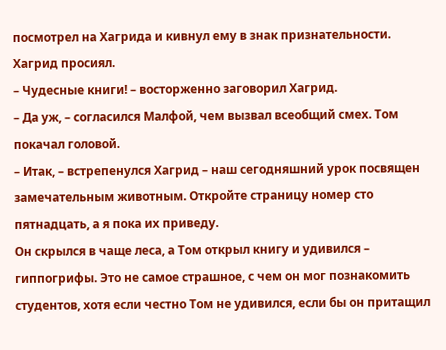посмотрел на Хагрида и кивнул ему в знак признательности. Хагрид просиял.
– Чудесные книги! – восторженно заговорил Хагрид.
– Да уж, – согласился Малфой, чем вызвал всеобщий смех. Том покачал головой.
– Итак, – встрепенулся Хагрид – наш сегодняшний урок посвящен замечательным животным. Откройте страницу номер сто пятнадцать, а я пока их приведу.
Он скрылся в чаще леса, а Том открыл книгу и удивился – гиппогрифы. Это не самое страшное, с чем он мог познакомить студентов, хотя если честно Том не удивился, если бы он притащил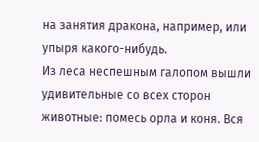на занятия дракона, например, или упыря какого-нибудь.
Из леса неспешным галопом вышли удивительные со всех сторон животные: помесь орла и коня. Вся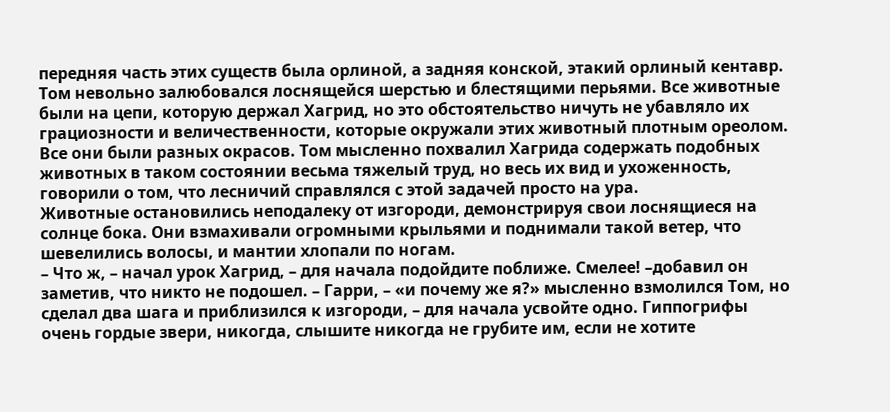передняя часть этих существ была орлиной, а задняя конской, этакий орлиный кентавр. Том невольно залюбовался лоснящейся шерстью и блестящими перьями. Все животные были на цепи, которую держал Хагрид, но это обстоятельство ничуть не убавляло их грациозности и величественности, которые окружали этих животный плотным ореолом. Все они были разных окрасов. Том мысленно похвалил Хагрида содержать подобных животных в таком состоянии весьма тяжелый труд, но весь их вид и ухоженность, говорили о том, что лесничий справлялся с этой задачей просто на ура.
Животные остановились неподалеку от изгороди, демонстрируя свои лоснящиеся на солнце бока. Они взмахивали огромными крыльями и поднимали такой ветер, что шевелились волосы, и мантии хлопали по ногам.
– Что ж, – начал урок Хагрид, – для начала подойдите поближе. Смелее! –добавил он заметив, что никто не подошел. – Гарри, – «и почему же я?» мысленно взмолился Том, но сделал два шага и приблизился к изгороди, – для начала усвойте одно. Гиппогрифы очень гордые звери, никогда, слышите никогда не грубите им, если не хотите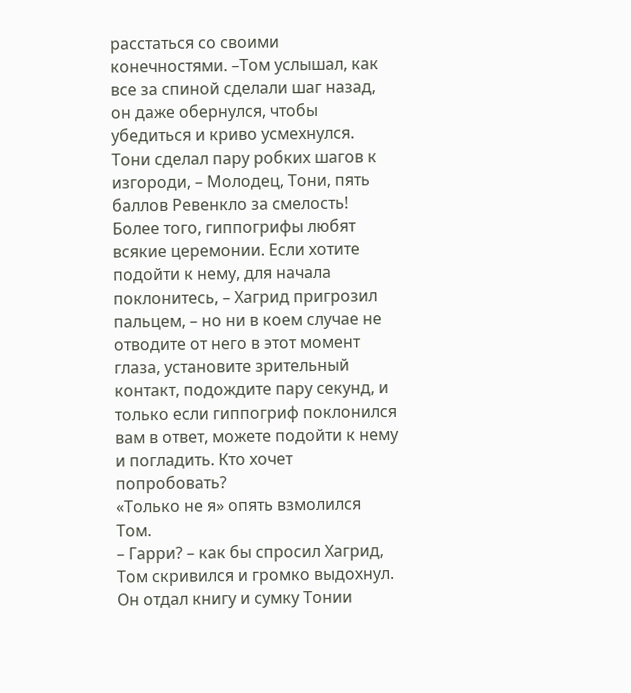расстаться со своими конечностями. –Том услышал, как все за спиной сделали шаг назад, он даже обернулся, чтобы убедиться и криво усмехнулся. Тони сделал пару робких шагов к изгороди, – Молодец, Тони, пять баллов Ревенкло за смелость! Более того, гиппогрифы любят всякие церемонии. Если хотите подойти к нему, для начала поклонитесь, – Хагрид пригрозил пальцем, – но ни в коем случае не отводите от него в этот момент глаза, установите зрительный контакт, подождите пару секунд, и только если гиппогриф поклонился вам в ответ, можете подойти к нему и погладить. Кто хочет попробовать?
«Только не я» опять взмолился Том.
– Гарри? – как бы спросил Хагрид, Том скривился и громко выдохнул.
Он отдал книгу и сумку Тонии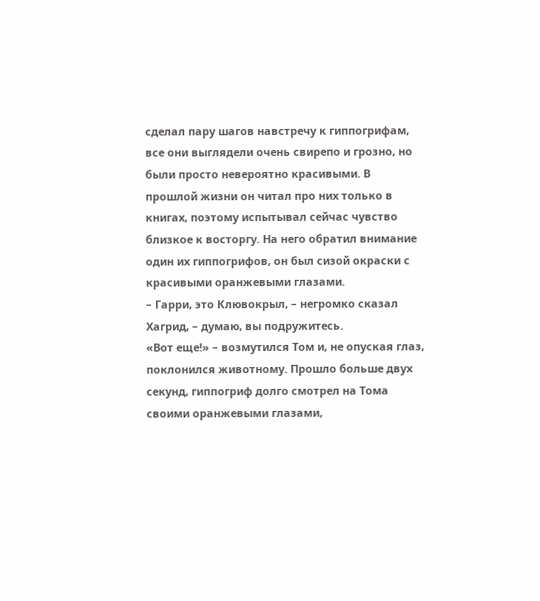сделал пару шагов навстречу к гиппогрифам, все они выглядели очень свирепо и грозно, но были просто невероятно красивыми. В прошлой жизни он читал про них только в книгах, поэтому испытывал сейчас чувство близкое к восторгу. На него обратил внимание один их гиппогрифов, он был сизой окраски с красивыми оранжевыми глазами.
– Гарри, это Клювокрыл, – негромко сказал Хагрид, – думаю, вы подружитесь.
«Вот еще!» – возмутился Том и, не опуская глаз, поклонился животному. Прошло больше двух секунд, гиппогриф долго смотрел на Тома своими оранжевыми глазами,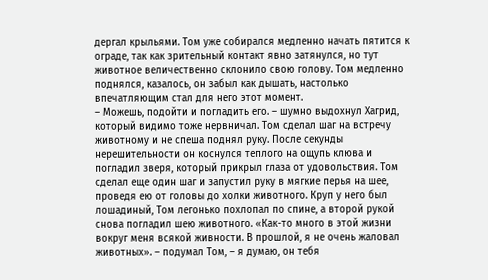дергал крыльями. Том уже собирался медленно начать пятится к ограде, так как зрительный контакт явно затянулся, но тут животное величественно склонило свою голову. Том медленно поднялся, казалось, он забыл как дышать, настолько впечатляющим стал для него этот момент.
– Можешь, подойти и погладить его. – шумно выдохнул Хагрид, который видимо тоже нервничал. Том сделал шаг на встречу животному и не спеша поднял руку. После секунды нерешительности он коснулся теплого на ощупь клюва и погладил зверя, который прикрыл глаза от удовольствия. Том сделал еще один шаг и запустил руку в мягкие перья на шее, проведя ею от головы до холки животного. Круп у него был лошадиный, Том легонько похлопал по спине, а второй рукой снова погладил шею животного. «Как-то много в этой жизни вокруг меня всякой живности. В прошлой, я не очень жаловал животных». – подумал Том, – я думаю, он тебя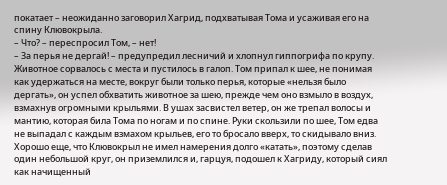покатает – неожиданно заговорил Хагрид, подхватывая Тома и усаживая его на спину Клювокрыла.
– Что? – переспросил Том, – нет!
– За перья не дергай! – предупредил лесничий и хлопнул гиппогрифа по крупу. Животное сорвалось с места и пустилось в галоп. Том припал к шее, не понимая как удержаться на месте, вокруг были только перья, которые «нельзя было дергать», он успел обхватить животное за шею, прежде чем оно взмыло в воздух, взмахнув огромными крыльями. В ушах засвистел ветер, он же трепал волосы и мантию, которая била Тома по ногам и по спине. Руки скользили по шее, Том едва не выпадал с каждым взмахом крыльев, его то бросало вверх, то скидывало вниз. Хорошо еще, что Клювокрыл не имел намерения долго «катать», поэтому сделав один небольшой круг, он приземлился и, гарцуя, подошел к Хагриду, который сиял как начищенный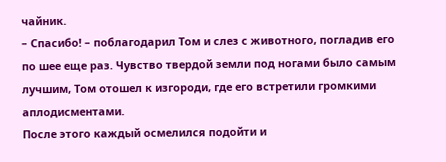чайник.
– Спасибо! – поблагодарил Том и слез с животного, погладив его по шее еще раз. Чувство твердой земли под ногами было самым лучшим, Том отошел к изгороди, где его встретили громкими аплодисментами.
После этого каждый осмелился подойти и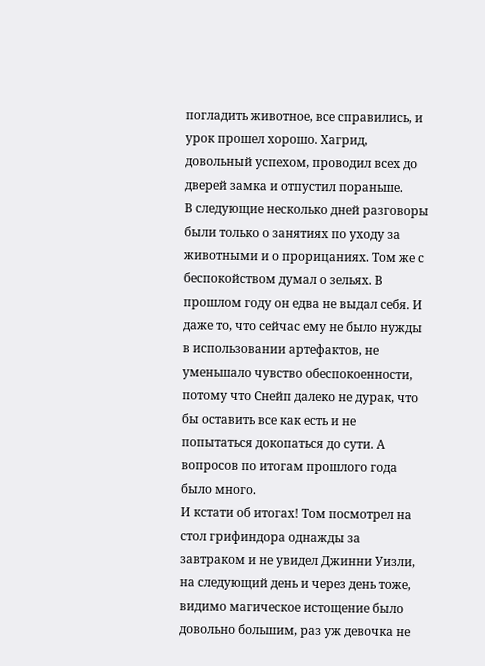погладить животное, все справились, и урок прошел хорошо. Хагрид, довольный успехом, проводил всех до дверей замка и отпустил пораньше.
В следующие несколько дней разговоры были только о занятиях по уходу за животными и о прорицаниях. Том же с беспокойством думал о зельях. В прошлом году он едва не выдал себя. И даже то, что сейчас ему не было нужды в использовании артефактов, не уменьшало чувство обеспокоенности, потому что Снейп далеко не дурак, что бы оставить все как есть и не попытаться докопаться до сути. А вопросов по итогам прошлого года было много.
И кстати об итогах! Том посмотрел на стол грифиндора однажды за завтраком и не увидел Джинни Уизли, на следующий день и через день тоже, видимо магическое истощение было довольно большим, раз уж девочка не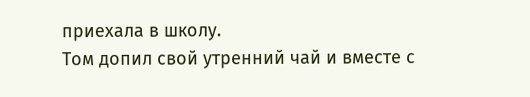приехала в школу.
Том допил свой утренний чай и вместе с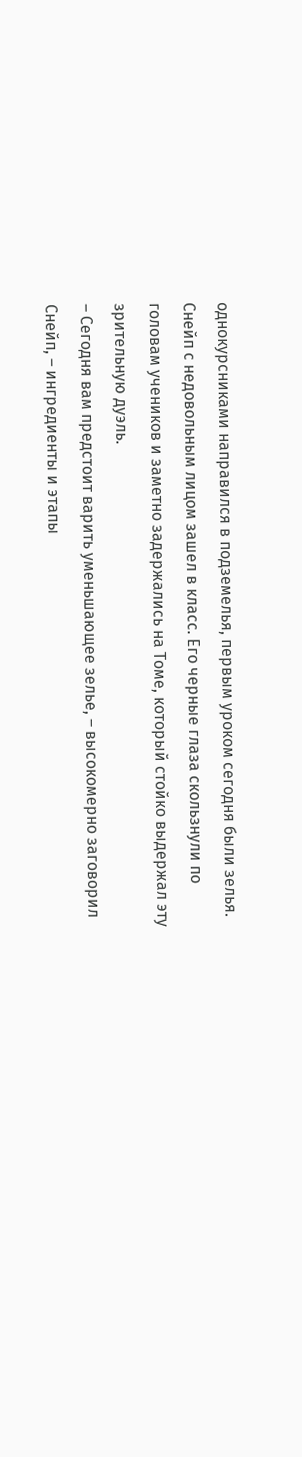однокурсниками направился в подземелья, первым уроком сегодня были зелья.
Снейп с недовольным лицом зашел в класс. Его черные глаза скользнули по головам учеников и заметно задержались на Томе, который стойко выдержал эту зрительную дуэль.
– Сегодня вам предстоит варить уменьшающее зелье, – высокомерно заговорил Снейп, – ингредиенты и этапы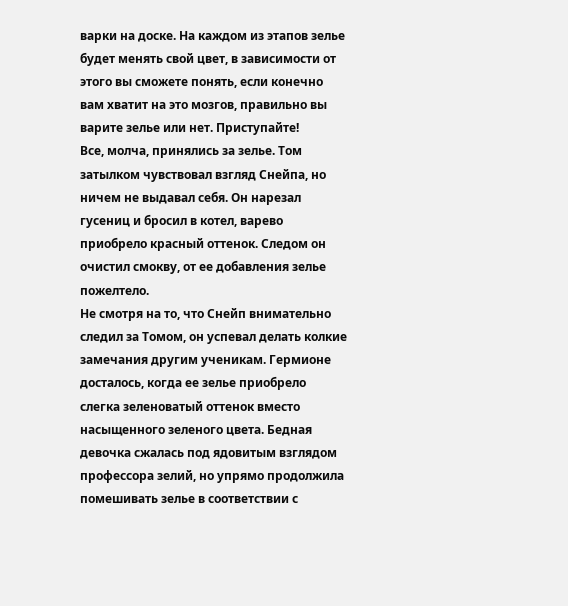варки на доске. На каждом из этапов зелье будет менять свой цвет, в зависимости от этого вы сможете понять, если конечно вам хватит на это мозгов, правильно вы варите зелье или нет. Приступайте!
Все, молча, принялись за зелье. Том затылком чувствовал взгляд Снейпа, но ничем не выдавал себя. Он нарезал гусениц и бросил в котел, варево приобрело красный оттенок. Следом он очистил смокву, от ее добавления зелье пожелтело.
Не смотря на то, что Снейп внимательно следил за Томом, он успевал делать колкие замечания другим ученикам. Гермионе досталось, когда ее зелье приобрело слегка зеленоватый оттенок вместо насыщенного зеленого цвета. Бедная девочка сжалась под ядовитым взглядом профессора зелий, но упрямо продолжила помешивать зелье в соответствии с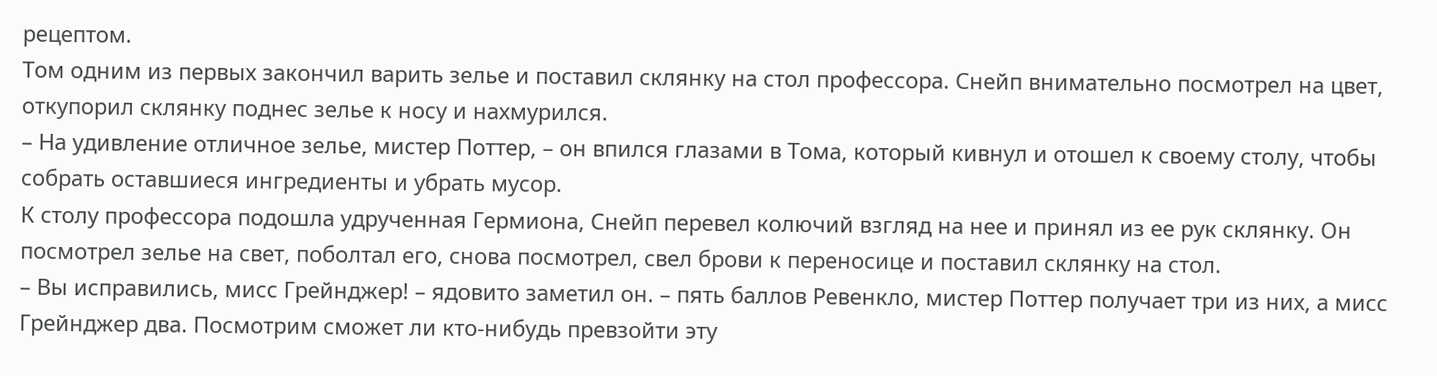рецептом.
Том одним из первых закончил варить зелье и поставил склянку на стол профессора. Снейп внимательно посмотрел на цвет, откупорил склянку поднес зелье к носу и нахмурился.
– На удивление отличное зелье, мистер Поттер, – он впился глазами в Тома, который кивнул и отошел к своему столу, чтобы собрать оставшиеся ингредиенты и убрать мусор.
К столу профессора подошла удрученная Гермиона, Снейп перевел колючий взгляд на нее и принял из ее рук склянку. Он посмотрел зелье на свет, поболтал его, снова посмотрел, свел брови к переносице и поставил склянку на стол.
– Вы исправились, мисс Грейнджер! – ядовито заметил он. – пять баллов Ревенкло, мистер Поттер получает три из них, а мисс Грейнджер два. Посмотрим сможет ли кто-нибудь превзойти эту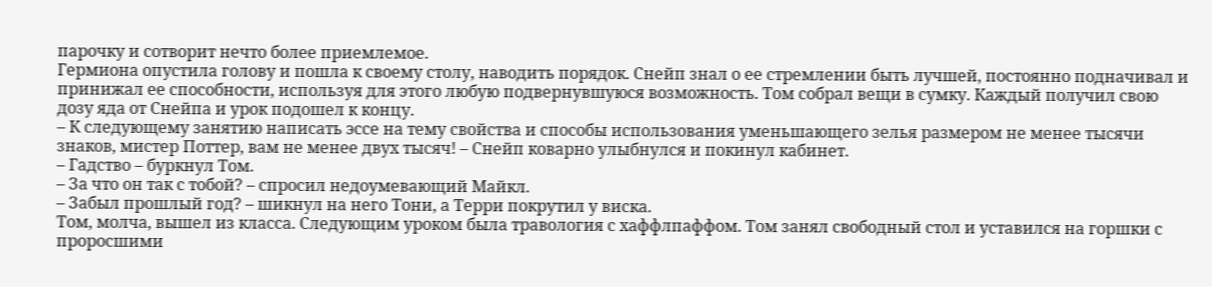парочку и сотворит нечто более приемлемое.
Гермиона опустила голову и пошла к своему столу, наводить порядок. Снейп знал о ее стремлении быть лучшей, постоянно подначивал и принижал ее способности, используя для этого любую подвернувшуюся возможность. Том собрал вещи в сумку. Каждый получил свою дозу яда от Снейпа и урок подошел к концу.
– К следующему занятию написать эссе на тему свойства и способы использования уменьшающего зелья размером не менее тысячи знаков, мистер Поттер, вам не менее двух тысяч! – Снейп коварно улыбнулся и покинул кабинет.
– Гадство – буркнул Том.
– За что он так с тобой? – спросил недоумевающий Майкл.
– Забыл прошлый год? – шикнул на него Тони, а Терри покрутил у виска.
Том, молча, вышел из класса. Следующим уроком была травология с хаффлпаффом. Том занял свободный стол и уставился на горшки с проросшими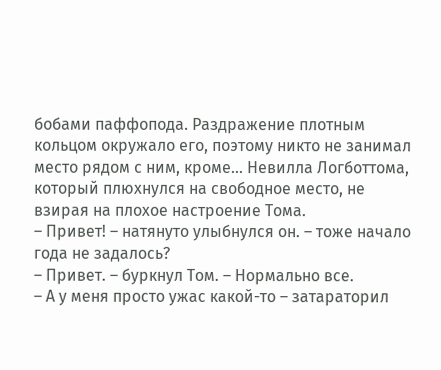бобами паффопода. Раздражение плотным кольцом окружало его, поэтому никто не занимал место рядом с ним, кроме… Невилла Логботтома, который плюхнулся на свободное место, не взирая на плохое настроение Тома.
– Привет! – натянуто улыбнулся он. – тоже начало года не задалось?
– Привет. – буркнул Том. – Нормально все.
– А у меня просто ужас какой-то – затараторил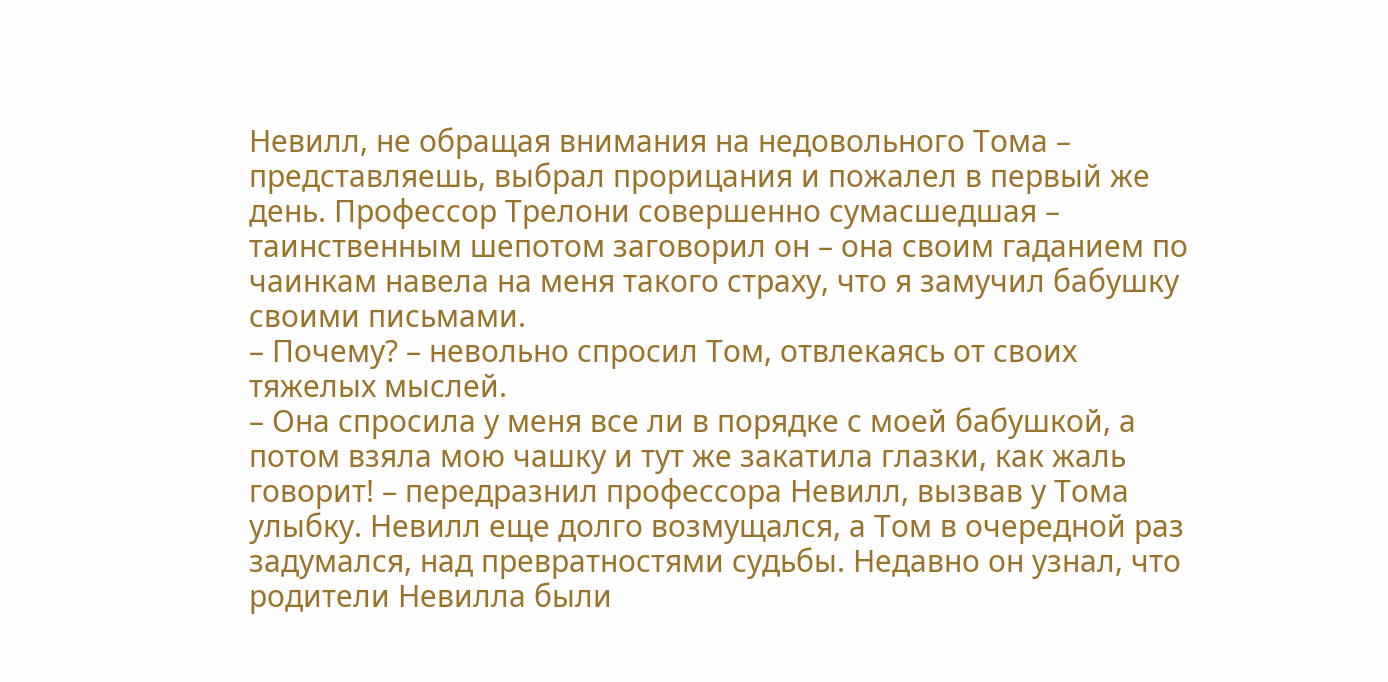Невилл, не обращая внимания на недовольного Тома – представляешь, выбрал прорицания и пожалел в первый же день. Профессор Трелони совершенно сумасшедшая – таинственным шепотом заговорил он – она своим гаданием по чаинкам навела на меня такого страху, что я замучил бабушку своими письмами.
– Почему? – невольно спросил Том, отвлекаясь от своих тяжелых мыслей.
– Она спросила у меня все ли в порядке с моей бабушкой, а потом взяла мою чашку и тут же закатила глазки, как жаль говорит! – передразнил профессора Невилл, вызвав у Тома улыбку. Невилл еще долго возмущался, а Том в очередной раз задумался, над превратностями судьбы. Недавно он узнал, что родители Невилла были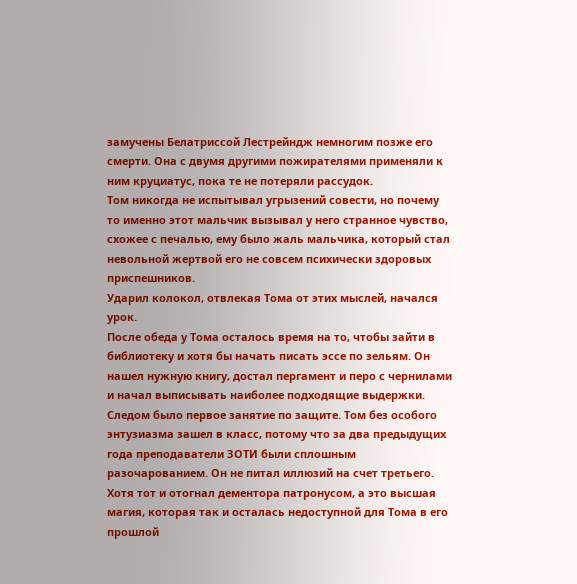замучены Белатриссой Лестрейндж немногим позже его смерти. Она с двумя другими пожирателями применяли к ним круциатус, пока те не потеряли рассудок.
Том никогда не испытывал угрызений совести, но почему то именно этот мальчик вызывал у него странное чувство, схожее с печалью, ему было жаль мальчика, который стал невольной жертвой его не совсем психически здоровых приспешников.
Ударил колокол, отвлекая Тома от этих мыслей, начался урок.
После обеда у Тома осталось время на то, чтобы зайти в библиотеку и хотя бы начать писать эссе по зельям. Он нашел нужную книгу, достал пергамент и перо с чернилами и начал выписывать наиболее подходящие выдержки.
Следом было первое занятие по защите. Том без особого энтузиазма зашел в класс, потому что за два предыдущих года преподаватели ЗОТИ были сплошным разочарованием. Он не питал иллюзий на счет третьего. Хотя тот и отогнал дементора патронусом, а это высшая магия, которая так и осталась недоступной для Тома в его прошлой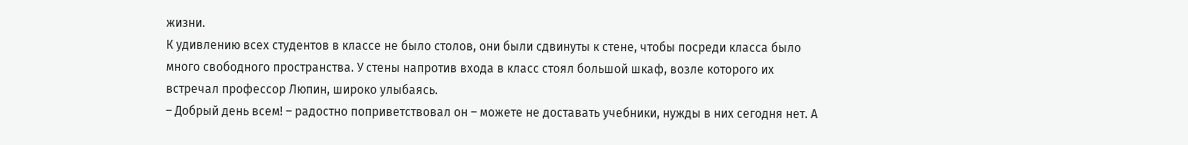жизни.
К удивлению всех студентов в классе не было столов, они были сдвинуты к стене, чтобы посреди класса было много свободного пространства. У стены напротив входа в класс стоял большой шкаф, возле которого их встречал профессор Люпин, широко улыбаясь.
– Добрый день всем! – радостно поприветствовал он – можете не доставать учебники, нужды в них сегодня нет. А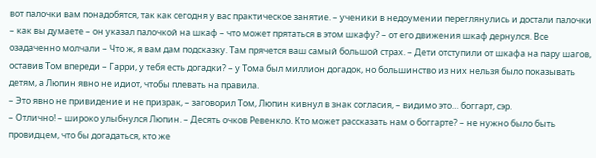вот палочки вам понадобятся, так как сегодня у вас практическое занятие. – ученики в недоумении переглянулись и достали палочки – как вы думаете – он указал палочкой на шкаф – что может прятаться в этом шкафу? – от его движения шкаф дернулся. Все озадаченно молчали – Что ж, я вам дам подсказку. Там прячется ваш самый большой страх. – Дети отступили от шкафа на пару шагов, оставив Том впереди – Гарри, у тебя есть догадки? – у Тома был миллион догадок, но большинство из них нельзя было показывать детям, а Люпин явно не идиот, чтобы плевать на правила.
– Это явно не привидение и не призрак, – заговорил Том, Люпин кивнул в знак согласия, – видимо это… боггарт, сэр.
– Отлично! – широко улыбнулся Люпин. – Десять очков Ревенкло. Кто может рассказать нам о боггарте? – не нужно было быть провидцем, что бы догадаться, кто же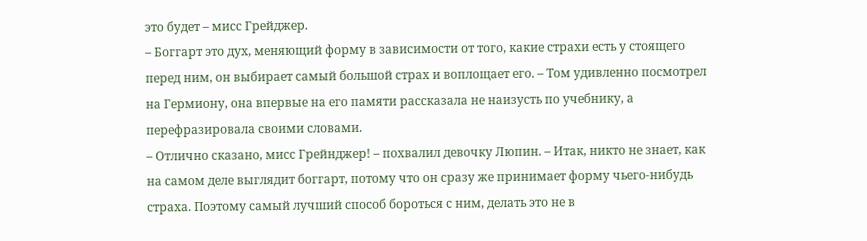это будет – мисс Грейджер.
– Боггарт это дух, меняющий форму в зависимости от того, какие страхи есть у стоящего перед ним, он выбирает самый большой страх и воплощает его. – Том удивленно посмотрел на Гермиону, она впервые на его памяти рассказала не наизусть по учебнику, а перефразировала своими словами.
– Отлично сказано, мисс Грейнджер! – похвалил девочку Люпин. – Итак, никто не знает, как на самом деле выглядит боггарт, потому что он сразу же принимает форму чьего-нибудь страха. Поэтому самый лучший способ бороться с ним, делать это не в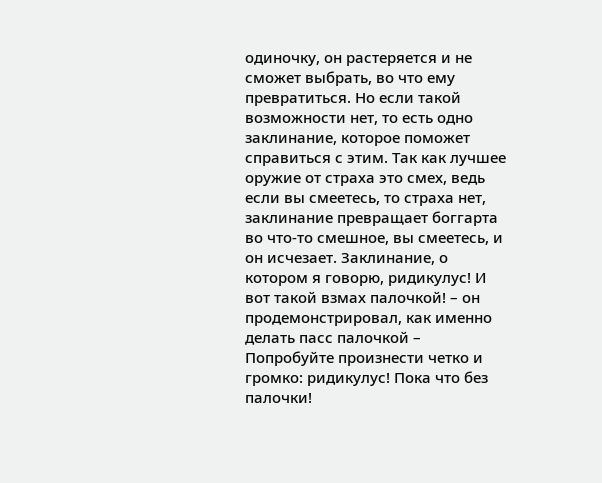одиночку, он растеряется и не сможет выбрать, во что ему превратиться. Но если такой возможности нет, то есть одно заклинание, которое поможет справиться с этим. Так как лучшее оружие от страха это смех, ведь если вы смеетесь, то страха нет, заклинание превращает боггарта во что-то смешное, вы смеетесь, и он исчезает. Заклинание, о котором я говорю, ридикулус! И вот такой взмах палочкой! – он продемонстрировал, как именно делать пасс палочкой – Попробуйте произнести четко и громко: ридикулус! Пока что без палочки!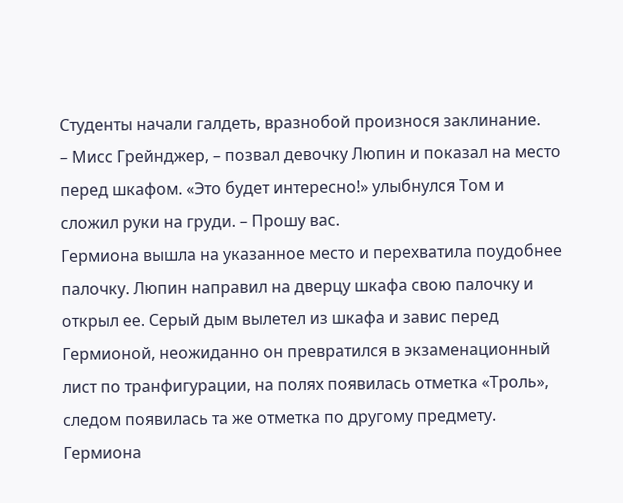Студенты начали галдеть, вразнобой произнося заклинание.
– Мисс Грейнджер, – позвал девочку Люпин и показал на место перед шкафом. «Это будет интересно!» улыбнулся Том и сложил руки на груди. – Прошу вас.
Гермиона вышла на указанное место и перехватила поудобнее палочку. Люпин направил на дверцу шкафа свою палочку и открыл ее. Серый дым вылетел из шкафа и завис перед Гермионой, неожиданно он превратился в экзаменационный лист по транфигурации, на полях появилась отметка «Троль», следом появилась та же отметка по другому предмету. Гермиона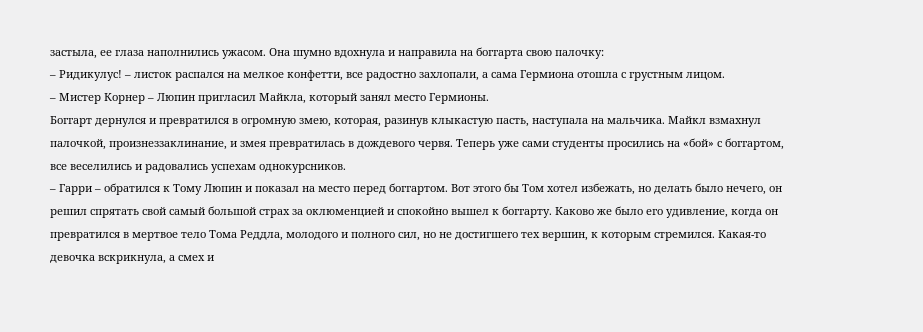застыла, ее глаза наполнились ужасом. Она шумно вдохнула и направила на боггарта свою палочку:
– Ридикулус! – листок распался на мелкое конфетти, все радостно захлопали, а сама Гермиона отошла с грустным лицом.
– Мистер Корнер – Люпин пригласил Майкла, который занял место Гермионы.
Боггарт дернулся и превратился в огромную змею, которая, разинув клыкастую пасть, наступала на мальчика. Майкл взмахнул палочкой, произнеззаклинание, и змея превратилась в дождевого червя. Теперь уже сами студенты просились на «бой» с боггартом, все веселились и радовались успехам однокурсников.
– Гарри – обратился к Тому Люпин и показал на место перед боггартом. Вот этого бы Том хотел избежать, но делать было нечего, он решил спрятать свой самый большой страх за оклюменцией и спокойно вышел к боггарту. Каково же было его удивление, когда он превратился в мертвое тело Тома Реддла, молодого и полного сил, но не достигшего тех вершин, к которым стремился. Какая-то девочка вскрикнула, а смех и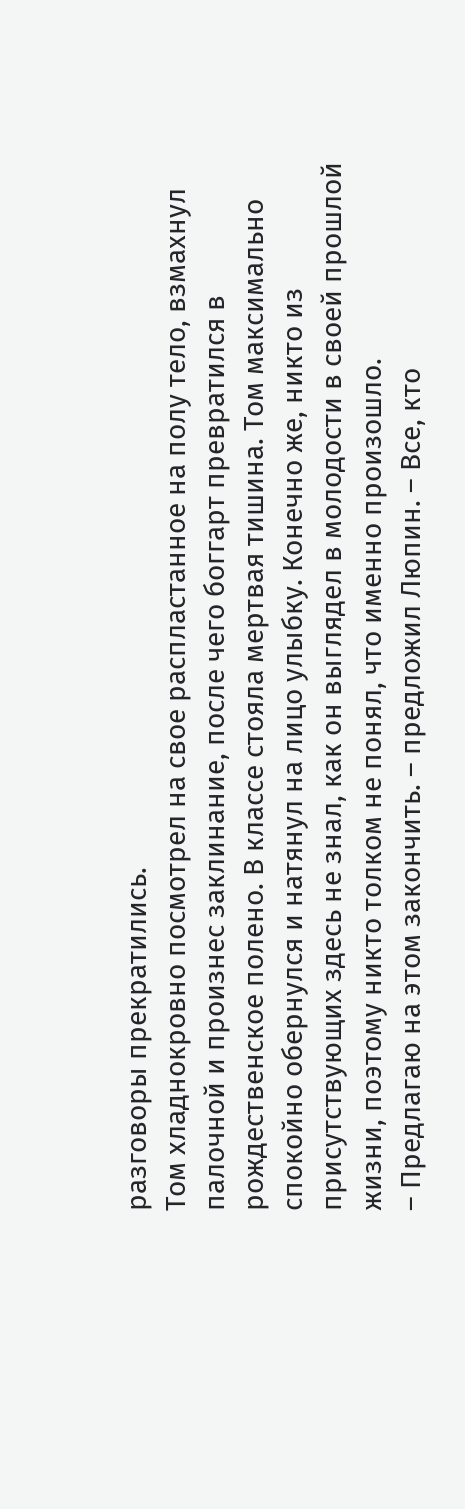разговоры прекратились.
Том хладнокровно посмотрел на свое распластанное на полу тело, взмахнул палочной и произнес заклинание, после чего боггарт превратился в рождественское полено. В классе стояла мертвая тишина. Том максимально спокойно обернулся и натянул на лицо улыбку. Конечно же, никто из присутствующих здесь не знал, как он выглядел в молодости в своей прошлой жизни, поэтому никто толком не понял, что именно произошло.
– Предлагаю на этом закончить. – предложил Люпин. – Все, кто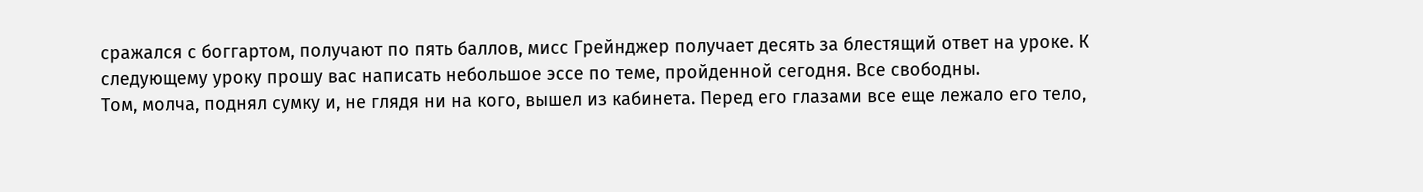сражался с боггартом, получают по пять баллов, мисс Грейнджер получает десять за блестящий ответ на уроке. К следующему уроку прошу вас написать небольшое эссе по теме, пройденной сегодня. Все свободны.
Том, молча, поднял сумку и, не глядя ни на кого, вышел из кабинета. Перед его глазами все еще лежало его тело,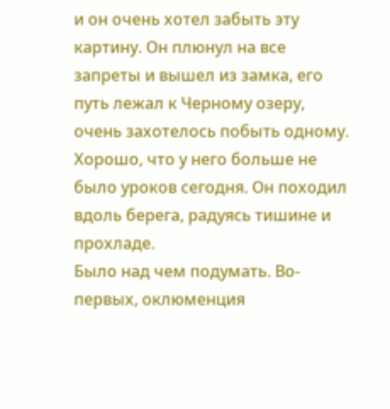и он очень хотел забыть эту картину. Он плюнул на все запреты и вышел из замка, его путь лежал к Черному озеру, очень захотелось побыть одному. Хорошо, что у него больше не было уроков сегодня. Он походил вдоль берега, радуясь тишине и прохладе.
Было над чем подумать. Во-первых, оклюменция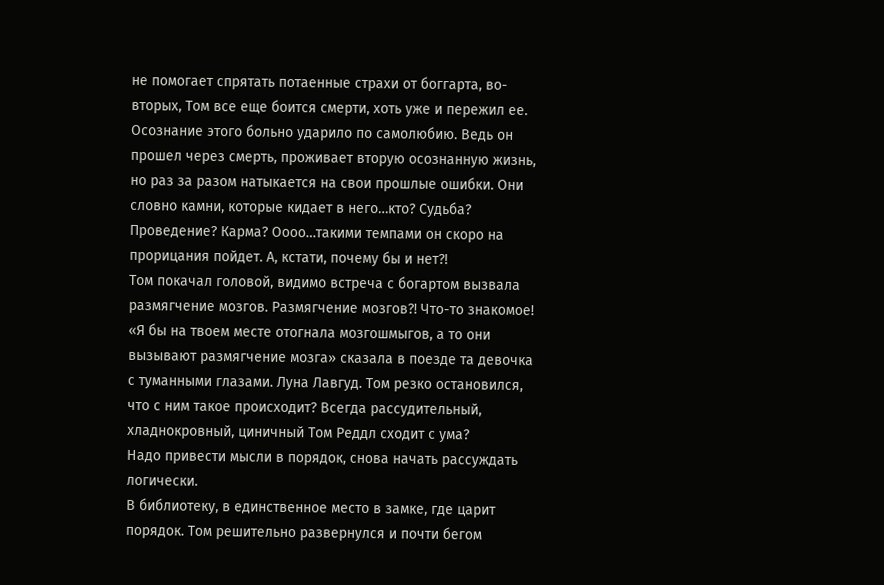не помогает спрятать потаенные страхи от боггарта, во-вторых, Том все еще боится смерти, хоть уже и пережил ее. Осознание этого больно ударило по самолюбию. Ведь он прошел через смерть, проживает вторую осознанную жизнь, но раз за разом натыкается на свои прошлые ошибки. Они словно камни, которые кидает в него…кто? Судьба? Проведение? Карма? Оооо…такими темпами он скоро на прорицания пойдет. А, кстати, почему бы и нет?!
Том покачал головой, видимо встреча с богартом вызвала размягчение мозгов. Размягчение мозгов?! Что-то знакомое! «Я бы на твоем месте отогнала мозгошмыгов, а то они вызывают размягчение мозга» сказала в поезде та девочка с туманными глазами. Луна Лавгуд. Том резко остановился, что с ним такое происходит? Всегда рассудительный, хладнокровный, циничный Том Реддл сходит с ума?
Надо привести мысли в порядок, снова начать рассуждать логически.
В библиотеку, в единственное место в замке, где царит порядок. Том решительно развернулся и почти бегом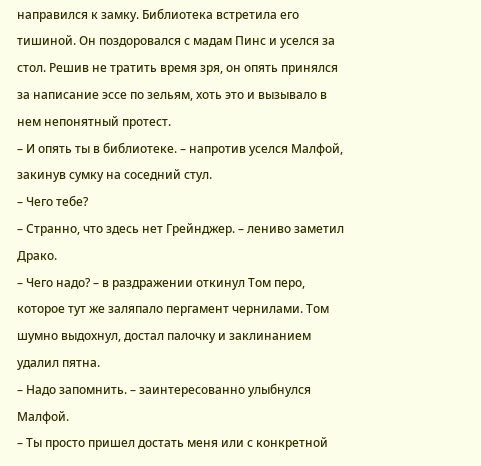направился к замку. Библиотека встретила его тишиной. Он поздоровался с мадам Пинс и уселся за стол. Решив не тратить время зря, он опять принялся за написание эссе по зельям, хоть это и вызывало в нем непонятный протест.
– И опять ты в библиотеке. – напротив уселся Малфой, закинув сумку на соседний стул.
– Чего тебе?
– Странно, что здесь нет Грейнджер. – лениво заметил Драко.
– Чего надо? – в раздражении откинул Том перо, которое тут же заляпало пергамент чернилами. Том шумно выдохнул, достал палочку и заклинанием удалил пятна.
– Надо запомнить. – заинтересованно улыбнулся Малфой.
– Ты просто пришел достать меня или с конкретной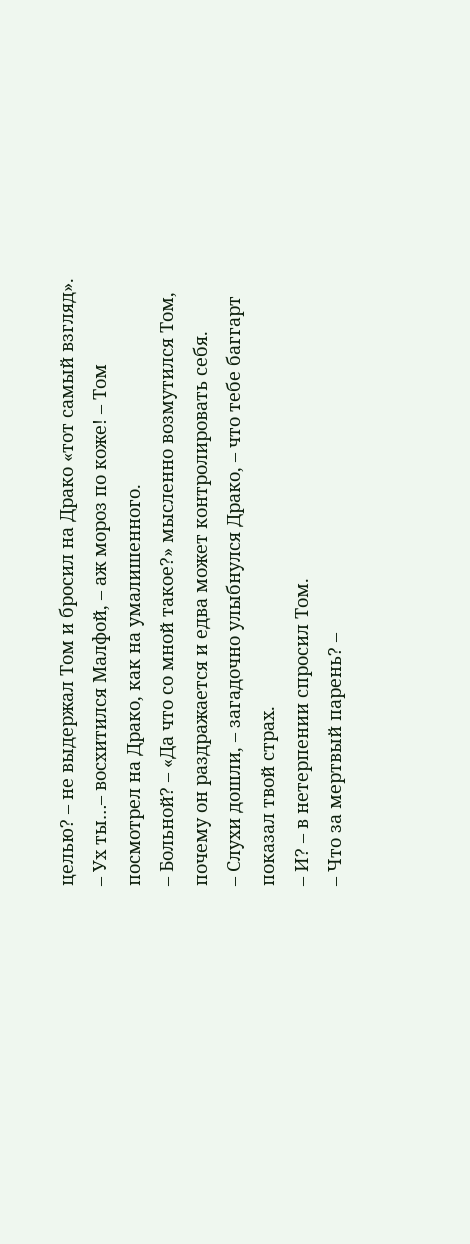целью? – не выдержал Том и бросил на Драко «тот самый взгляд».
– Ух ты…– восхитился Малфой, – аж мороз по коже! – Том посмотрел на Драко, как на умалишенного.
– Больной? – «Да что со мной такое?» мысленно возмутился Том, почему он раздражается и едва может контролировать себя.
– Слухи дошли, – загадочно улыбнулся Драко, – что тебе баггарт показал твой страх.
– И? – в нетерпении спросил Том.
– Что за мертвый парень? –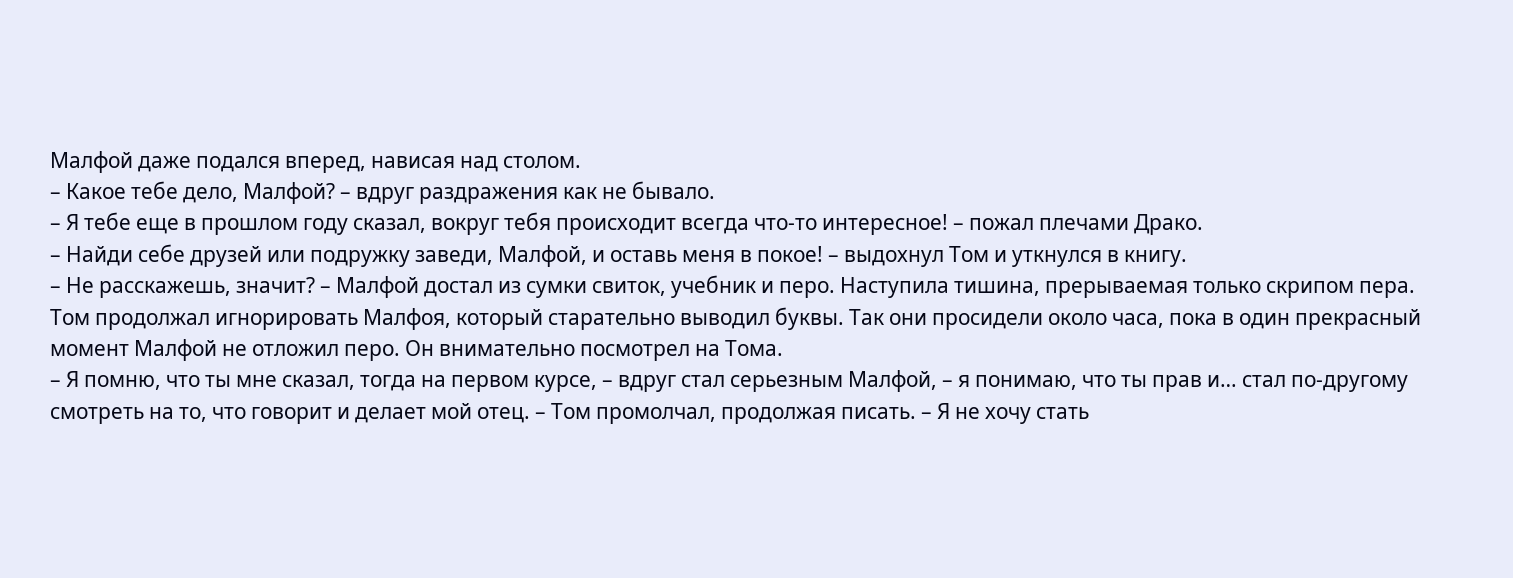Малфой даже подался вперед, нависая над столом.
– Какое тебе дело, Малфой? – вдруг раздражения как не бывало.
– Я тебе еще в прошлом году сказал, вокруг тебя происходит всегда что-то интересное! – пожал плечами Драко.
– Найди себе друзей или подружку заведи, Малфой, и оставь меня в покое! – выдохнул Том и уткнулся в книгу.
– Не расскажешь, значит? – Малфой достал из сумки свиток, учебник и перо. Наступила тишина, прерываемая только скрипом пера.
Том продолжал игнорировать Малфоя, который старательно выводил буквы. Так они просидели около часа, пока в один прекрасный момент Малфой не отложил перо. Он внимательно посмотрел на Тома.
– Я помню, что ты мне сказал, тогда на первом курсе, – вдруг стал серьезным Малфой, – я понимаю, что ты прав и… стал по-другому смотреть на то, что говорит и делает мой отец. – Том промолчал, продолжая писать. – Я не хочу стать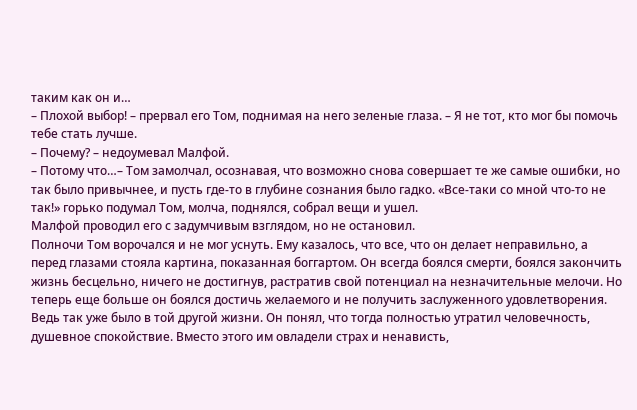таким как он и…
– Плохой выбор! – прервал его Том, поднимая на него зеленые глаза. – Я не тот, кто мог бы помочь тебе стать лучше.
– Почему? – недоумевал Малфой.
– Потому что…– Том замолчал, осознавая, что возможно снова совершает те же самые ошибки, но так было привычнее, и пусть где-то в глубине сознания было гадко. «Все-таки со мной что-то не так!» горько подумал Том, молча, поднялся, собрал вещи и ушел.
Малфой проводил его с задумчивым взглядом, но не остановил.
Полночи Том ворочался и не мог уснуть. Ему казалось, что все, что он делает неправильно, а перед глазами стояла картина, показанная боггартом. Он всегда боялся смерти, боялся закончить жизнь бесцельно, ничего не достигнув, растратив свой потенциал на незначительные мелочи. Но теперь еще больше он боялся достичь желаемого и не получить заслуженного удовлетворения. Ведь так уже было в той другой жизни. Он понял, что тогда полностью утратил человечность, душевное спокойствие. Вместо этого им овладели страх и ненависть,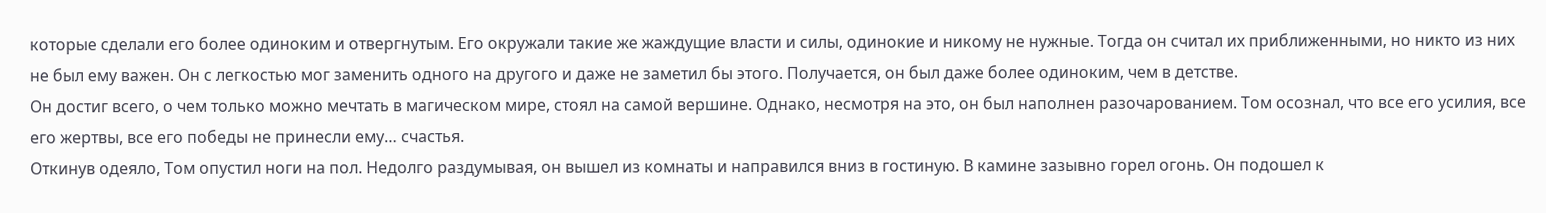которые сделали его более одиноким и отвергнутым. Его окружали такие же жаждущие власти и силы, одинокие и никому не нужные. Тогда он считал их приближенными, но никто из них не был ему важен. Он с легкостью мог заменить одного на другого и даже не заметил бы этого. Получается, он был даже более одиноким, чем в детстве.
Он достиг всего, о чем только можно мечтать в магическом мире, стоял на самой вершине. Однако, несмотря на это, он был наполнен разочарованием. Том осознал, что все его усилия, все его жертвы, все его победы не принесли ему… счастья.
Откинув одеяло, Том опустил ноги на пол. Недолго раздумывая, он вышел из комнаты и направился вниз в гостиную. В камине зазывно горел огонь. Он подошел к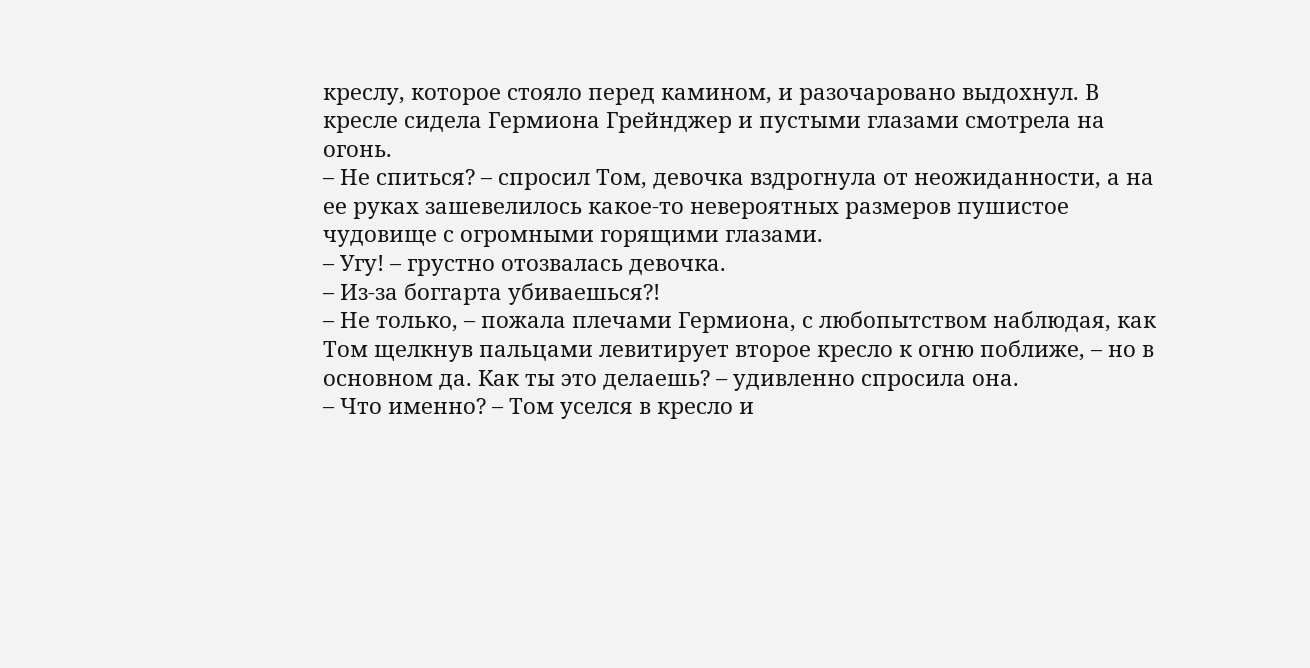креслу, которое стояло перед камином, и разочаровано выдохнул. В кресле сидела Гермиона Грейнджер и пустыми глазами смотрела на огонь.
– Не спиться? – спросил Том, девочка вздрогнула от неожиданности, а на ее руках зашевелилось какое-то невероятных размеров пушистое чудовище с огромными горящими глазами.
– Угу! – грустно отозвалась девочка.
– Из-за боггарта убиваешься?!
– Не только, – пожала плечами Гермиона, с любопытством наблюдая, как Том щелкнув пальцами левитирует второе кресло к огню поближе, – но в основном да. Как ты это делаешь? – удивленно спросила она.
– Что именно? – Том уселся в кресло и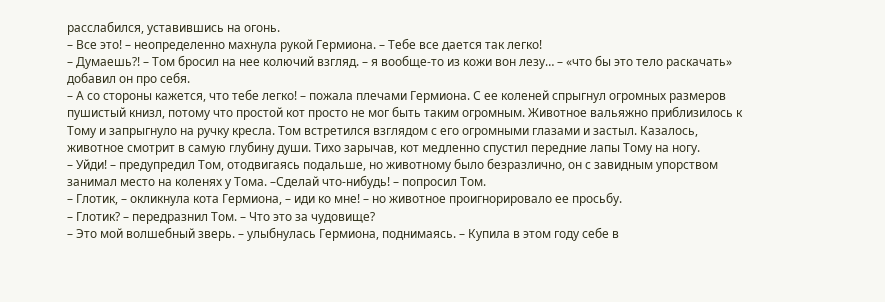расслабился, уставившись на огонь.
– Все это! – неопределенно махнула рукой Гермиона. – Тебе все дается так легко!
– Думаешь?! – Том бросил на нее колючий взгляд. – я вообще-то из кожи вон лезу… – «что бы это тело раскачать» добавил он про себя.
– А со стороны кажется, что тебе легко! – пожала плечами Гермиона. С ее коленей спрыгнул огромных размеров пушистый книзл, потому что простой кот просто не мог быть таким огромным. Животное вальяжно приблизилось к Тому и запрыгнуло на ручку кресла. Том встретился взглядом с его огромными глазами и застыл. Казалось, животное смотрит в самую глубину души. Тихо зарычав, кот медленно спустил передние лапы Тому на ногу.
– Уйди! – предупредил Том, отодвигаясь подальше, но животному было безразлично, он с завидным упорством занимал место на коленях у Тома. –Сделай что-нибудь! – попросил Том.
– Глотик, – окликнула кота Гермиона, – иди ко мне! – но животное проигнорировало ее просьбу.
– Глотик? – передразнил Том. – Что это за чудовище?
– Это мой волшебный зверь. – улыбнулась Гермиона, поднимаясь. – Купила в этом году себе в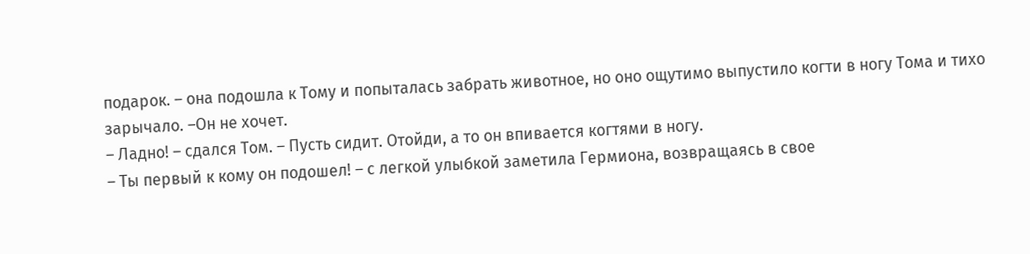подарок. – она подошла к Тому и попыталась забрать животное, но оно ощутимо выпустило когти в ногу Тома и тихо зарычало. –Он не хочет.
– Ладно! – сдался Том. – Пусть сидит. Отойди, а то он впивается когтями в ногу.
– Ты первый к кому он подошел! – с легкой улыбкой заметила Гермиона, возвращаясь в свое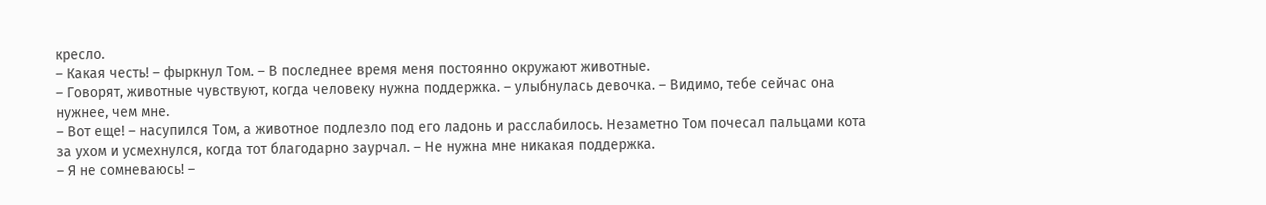кресло.
– Какая честь! – фыркнул Том. – В последнее время меня постоянно окружают животные.
– Говорят, животные чувствуют, когда человеку нужна поддержка. – улыбнулась девочка. – Видимо, тебе сейчас она нужнее, чем мне.
– Вот еще! – насупился Том, а животное подлезло под его ладонь и расслабилось. Незаметно Том почесал пальцами кота за ухом и усмехнулся, когда тот благодарно заурчал. – Не нужна мне никакая поддержка.
– Я не сомневаюсь! –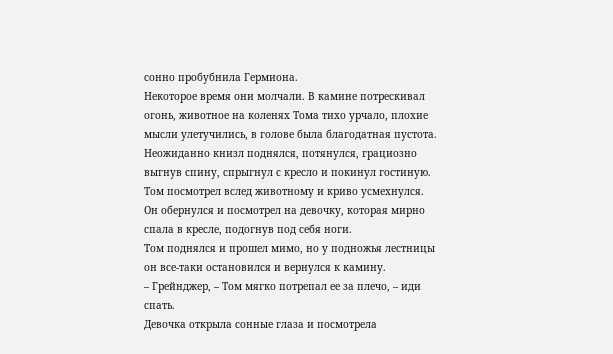сонно пробубнила Гермиона.
Некоторое время они молчали. В камине потрескивал огонь, животное на коленях Тома тихо урчало, плохие мысли улетучились, в голове была благодатная пустота. Неожиданно книзл поднялся, потянулся, грациозно выгнув спину, спрыгнул с кресло и покинул гостиную. Том посмотрел вслед животному и криво усмехнулся. Он обернулся и посмотрел на девочку, которая мирно спала в кресле, подогнув под себя ноги.
Том поднялся и прошел мимо, но у подножья лестницы он все-таки остановился и вернулся к камину.
– Грейнджер, – Том мягко потрепал ее за плечо, – иди спать.
Девочка открыла сонные глаза и посмотрела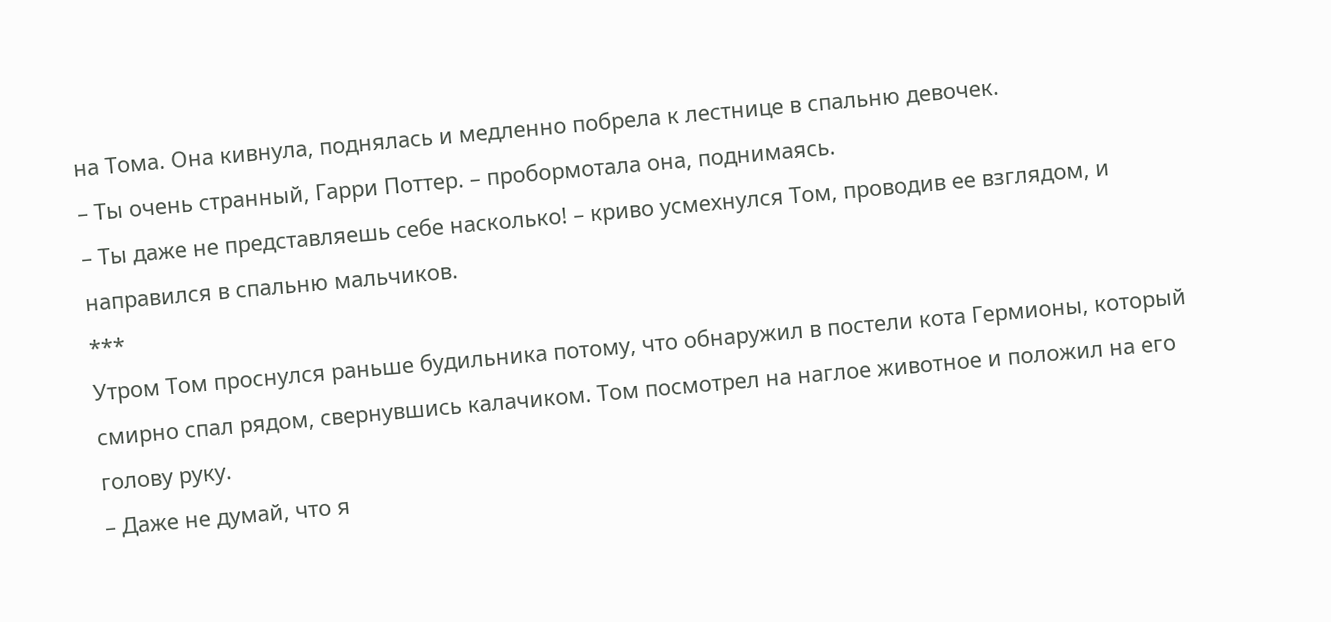на Тома. Она кивнула, поднялась и медленно побрела к лестнице в спальню девочек.
– Ты очень странный, Гарри Поттер. – пробормотала она, поднимаясь.
– Ты даже не представляешь себе насколько! – криво усмехнулся Том, проводив ее взглядом, и направился в спальню мальчиков.
***
Утром Том проснулся раньше будильника потому, что обнаружил в постели кота Гермионы, который смирно спал рядом, свернувшись калачиком. Том посмотрел на наглое животное и положил на его голову руку.
– Даже не думай, что я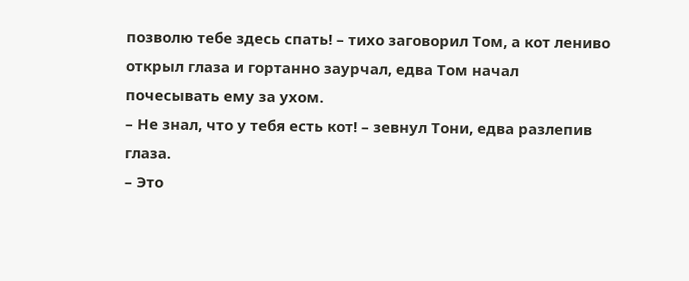позволю тебе здесь спать! – тихо заговорил Том, а кот лениво открыл глаза и гортанно заурчал, едва Том начал почесывать ему за ухом.
– Не знал, что у тебя есть кот! – зевнул Тони, едва разлепив глаза.
– Это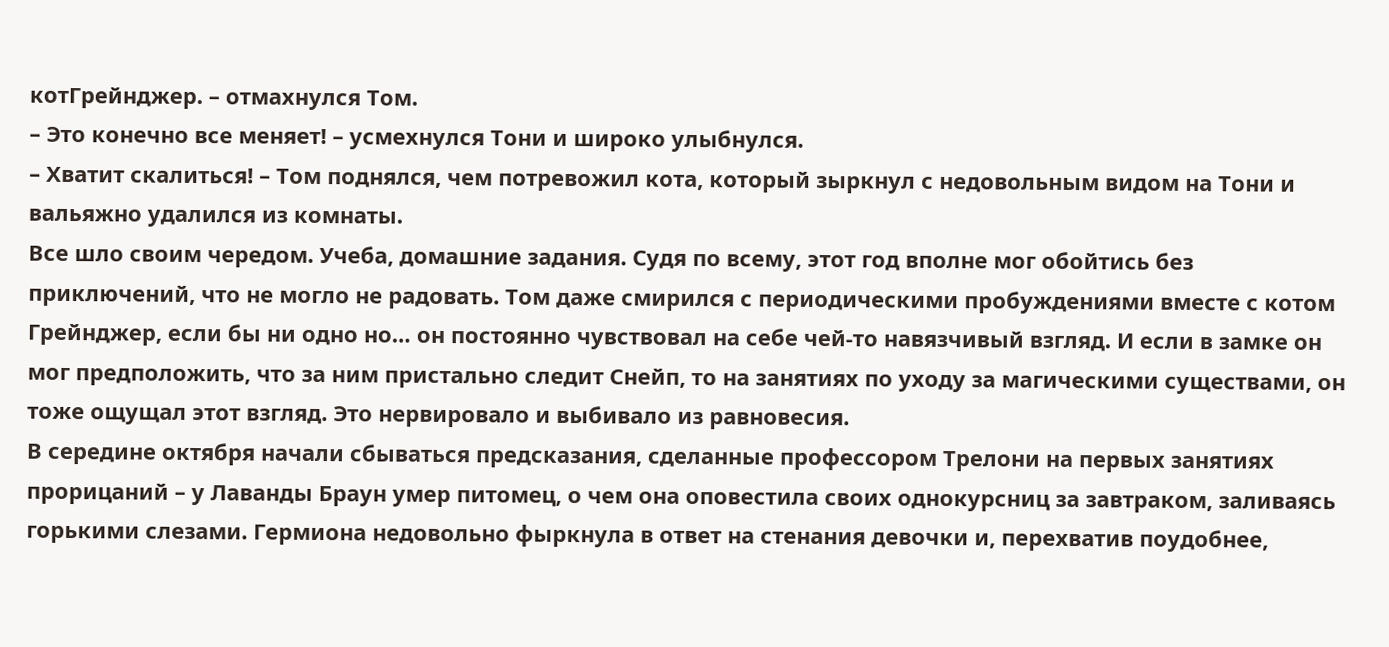котГрейнджер. – отмахнулся Том.
– Это конечно все меняет! – усмехнулся Тони и широко улыбнулся.
– Хватит скалиться! – Том поднялся, чем потревожил кота, который зыркнул с недовольным видом на Тони и вальяжно удалился из комнаты.
Все шло своим чередом. Учеба, домашние задания. Судя по всему, этот год вполне мог обойтись без приключений, что не могло не радовать. Том даже смирился с периодическими пробуждениями вместе с котом Грейнджер, если бы ни одно но… он постоянно чувствовал на себе чей-то навязчивый взгляд. И если в замке он мог предположить, что за ним пристально следит Снейп, то на занятиях по уходу за магическими существами, он тоже ощущал этот взгляд. Это нервировало и выбивало из равновесия.
В середине октября начали сбываться предсказания, сделанные профессором Трелони на первых занятиях прорицаний – у Лаванды Браун умер питомец, о чем она оповестила своих однокурсниц за завтраком, заливаясь горькими слезами. Гермиона недовольно фыркнула в ответ на стенания девочки и, перехватив поудобнее,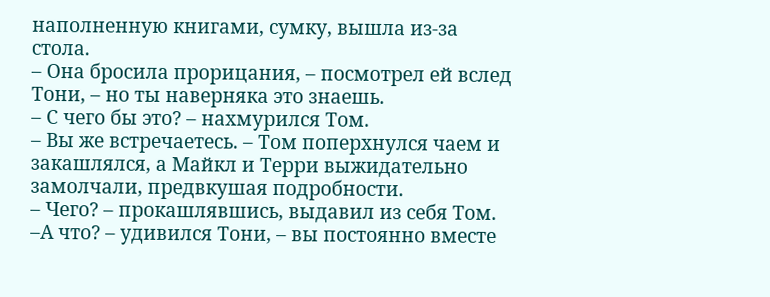наполненную книгами, сумку, вышла из-за стола.
– Она бросила прорицания, – посмотрел ей вслед Тони, – но ты наверняка это знаешь.
– С чего бы это? – нахмурился Том.
– Вы же встречаетесь. – Том поперхнулся чаем и закашлялся, а Майкл и Терри выжидательно замолчали, предвкушая подробности.
– Чего? – прокашлявшись, выдавил из себя Том.
–А что? – удивился Тони, – вы постоянно вместе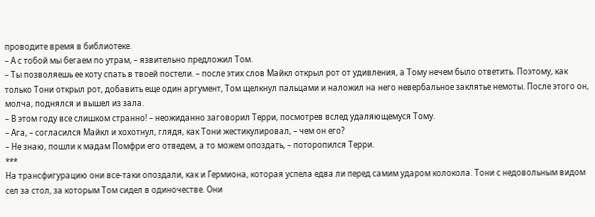проводите время в библиотеке.
– А с тобой мы бегаем по утрам, – язвительно предложил Том.
– Ты позволяешь ее коту спать в твоей постели. – после этих слов Майкл открыл рот от удивления, а Тому нечем было ответить. Поэтому, как только Тони открыл рот, добавить еще один аргумент, Том щелкнул пальцами и наложил на него невербальное заклятье немоты. После этого он, молча, поднялся и вышел из зала.
– В этом году все слишком странно! – неожиданно заговорил Терри, посмотрев вслед удаляющемуся Тому.
– Ага, – согласился Майкл и хохотнул, глядя, как Тони жестикулировал, – чем он его?
– Не знаю, пошли к мадам Помфри его отведем, а то можем опоздать, – поторопился Терри.
***
На трансфигурацию они все-таки опоздали, как и Гермиона, которая успела едва ли перед самим ударом колокола. Тони с недовольным видом сел за стол, за которым Том сидел в одиночестве. Они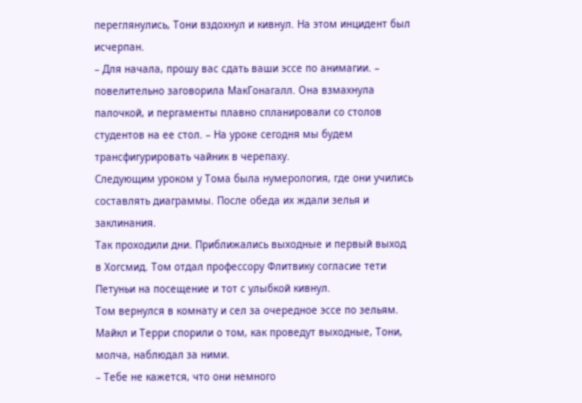переглянулись, Тони вздохнул и кивнул. На этом инцидент был исчерпан.
– Для начала, прошу вас сдать ваши эссе по анимагии. – повелительно заговорила МакГонагалл. Она взмахнула палочкой, и пергаменты плавно спланировали со столов студентов на ее стол. – На уроке сегодня мы будем трансфигурировать чайник в черепаху.
Следующим уроком у Тома была нумерология, где они учились составлять диаграммы. После обеда их ждали зелья и заклинания.
Так проходили дни. Приближались выходные и первый выход в Хогсмид. Том отдал профессору Флитвику согласие тети Петуньи на посещение и тот с улыбкой кивнул.
Том вернулся в комнату и сел за очередное эссе по зельям. Майкл и Терри спорили о том, как проведут выходные, Тони, молча, наблюдал за ними.
– Тебе не кажется, что они немного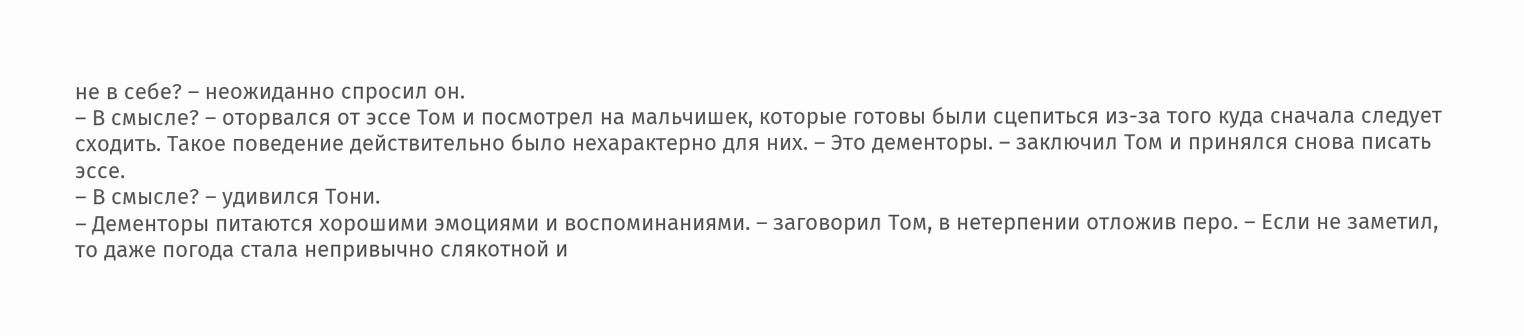не в себе? – неожиданно спросил он.
– В смысле? – оторвался от эссе Том и посмотрел на мальчишек, которые готовы были сцепиться из-за того куда сначала следует сходить. Такое поведение действительно было нехарактерно для них. – Это дементоры. – заключил Том и принялся снова писать эссе.
– В смысле? – удивился Тони.
– Дементоры питаются хорошими эмоциями и воспоминаниями. – заговорил Том, в нетерпении отложив перо. – Если не заметил, то даже погода стала непривычно слякотной и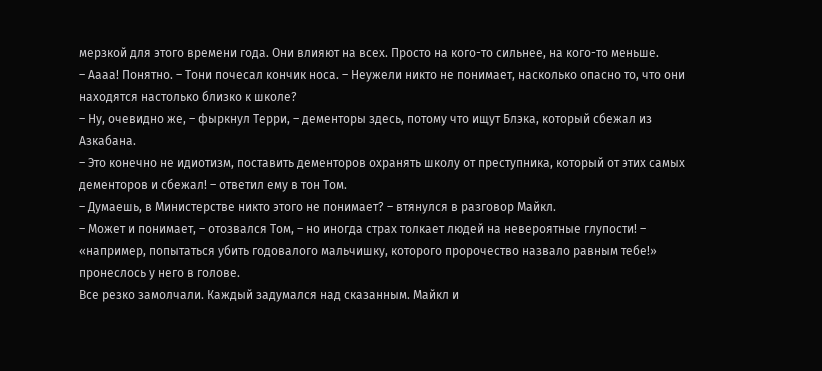мерзкой для этого времени года. Они влияют на всех. Просто на кого-то сильнее, на кого-то меньше.
– Аааа! Понятно. – Тони почесал кончик носа. – Неужели никто не понимает, насколько опасно то, что они находятся настолько близко к школе?
– Ну, очевидно же, – фыркнул Терри, – дементоры здесь, потому что ищут Блэка, который сбежал из Азкабана.
– Это конечно не идиотизм, поставить дементоров охранять школу от преступника, который от этих самых дементоров и сбежал! – ответил ему в тон Том.
– Думаешь, в Министерстве никто этого не понимает? – втянулся в разговор Майкл.
– Может и понимает, – отозвался Том, – но иногда страх толкает людей на невероятные глупости! – «например, попытаться убить годовалого мальчишку, которого пророчество назвало равным тебе!» пронеслось у него в голове.
Все резко замолчали. Каждый задумался над сказанным. Майкл и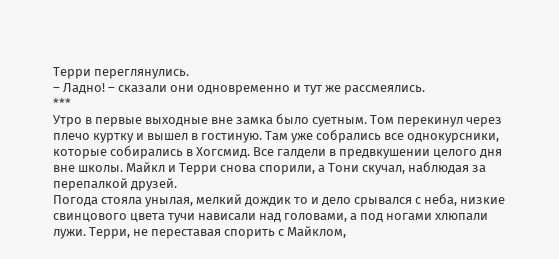Терри переглянулись.
– Ладно! – сказали они одновременно и тут же рассмеялись.
***
Утро в первые выходные вне замка было суетным. Том перекинул через плечо куртку и вышел в гостиную. Там уже собрались все однокурсники, которые собирались в Хогсмид. Все галдели в предвкушении целого дня вне школы. Майкл и Терри снова спорили, а Тони скучал, наблюдая за перепалкой друзей.
Погода стояла унылая, мелкий дождик то и дело срывался с неба, низкие свинцового цвета тучи нависали над головами, а под ногами хлюпали лужи. Терри, не переставая спорить с Майклом,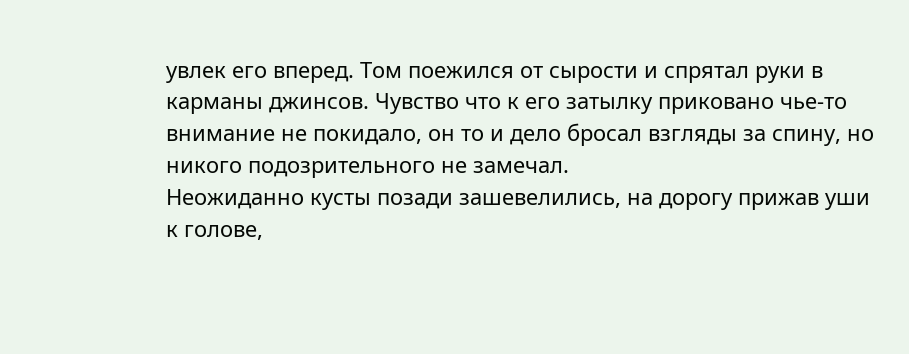увлек его вперед. Том поежился от сырости и спрятал руки в карманы джинсов. Чувство что к его затылку приковано чье-то внимание не покидало, он то и дело бросал взгляды за спину, но никого подозрительного не замечал.
Неожиданно кусты позади зашевелились, на дорогу прижав уши к голове,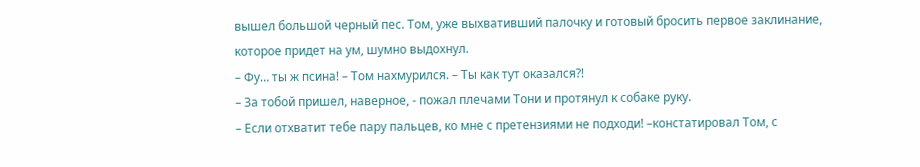вышел большой черный пес. Том, уже выхвативший палочку и готовый бросить первое заклинание, которое придет на ум, шумно выдохнул.
– Фу… ты ж псина! – Том нахмурился. – Ты как тут оказался?!
– За тобой пришел, наверное, - пожал плечами Тони и протянул к собаке руку.
– Если отхватит тебе пару пальцев, ко мне с претензиями не подходи! –констатировал Том, с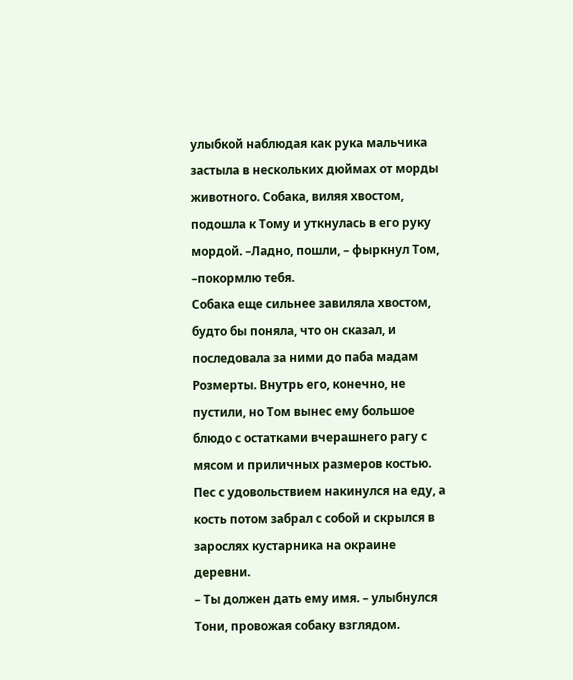улыбкой наблюдая как рука мальчика застыла в нескольких дюймах от морды животного. Собака, виляя хвостом, подошла к Тому и уткнулась в его руку мордой. –Ладно, пошли, – фыркнул Том, –покормлю тебя.
Собака еще сильнее завиляла хвостом, будто бы поняла, что он сказал, и последовала за ними до паба мадам Розмерты. Внутрь его, конечно, не пустили, но Том вынес ему большое блюдо с остатками вчерашнего рагу с мясом и приличных размеров костью. Пес с удовольствием накинулся на еду, а кость потом забрал с собой и скрылся в зарослях кустарника на окраине деревни.
– Ты должен дать ему имя. – улыбнулся Тони, провожая собаку взглядом.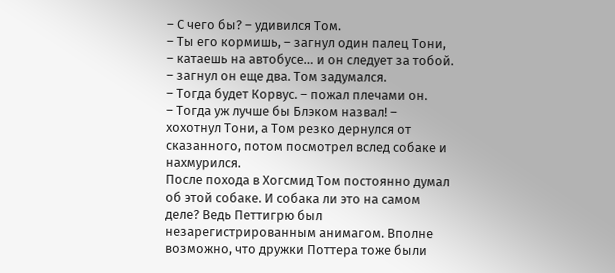– С чего бы? – удивился Том.
– Ты его кормишь, – загнул один палец Тони, – катаешь на автобусе… и он следует за тобой. – загнул он еще два. Том задумался.
– Тогда будет Корвус. – пожал плечами он.
– Тогда уж лучше бы Блэком назвал! – хохотнул Тони, а Том резко дернулся от сказанного, потом посмотрел вслед собаке и нахмурился.
После похода в Хогсмид Том постоянно думал об этой собаке. И собака ли это на самом деле? Ведь Петтигрю был незарегистрированным анимагом. Вполне возможно, что дружки Поттера тоже были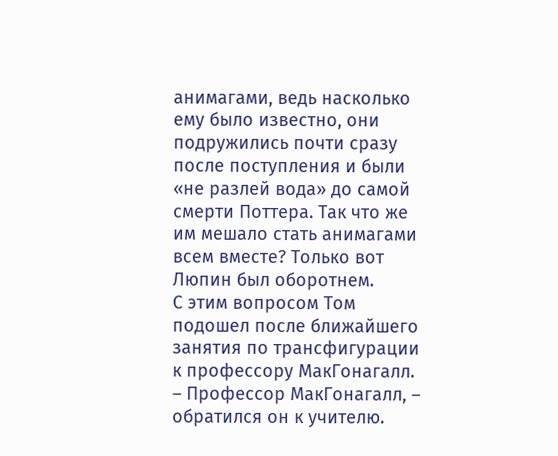анимагами, ведь насколько ему было известно, они подружились почти сразу после поступления и были «не разлей вода» до самой смерти Поттера. Так что же им мешало стать анимагами всем вместе? Только вот Люпин был оборотнем.
С этим вопросом Том подошел после ближайшего занятия по трансфигурации к профессору МакГонагалл.
– Профессор МакГонагалл, – обратился он к учителю.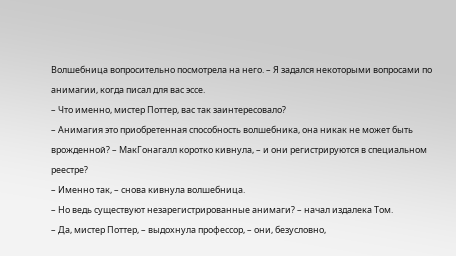Волшебница вопросительно посмотрела на него. – Я задался некоторыми вопросами по анимагии, когда писал для вас эссе.
– Что именно, мистер Поттер, вас так заинтересовало?
– Анимагия это приобретенная способность волшебника, она никак не может быть врожденной? – МакГонагалл коротко кивнула, – и они регистрируются в специальном реестре?
– Именно так, – снова кивнула волшебница.
– Но ведь существуют незарегистрированные анимаги? – начал издалека Том.
– Да, мистер Поттер, – выдохнула профессор, – они, безусловно,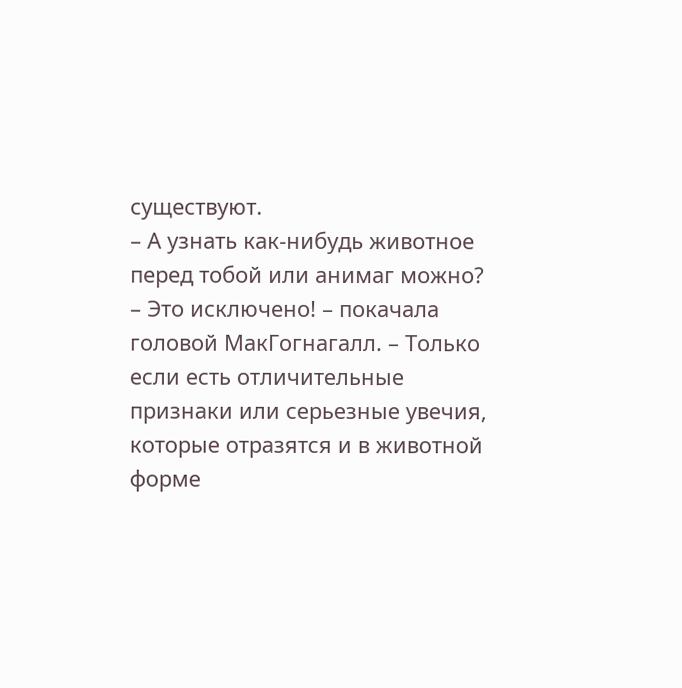существуют.
– А узнать как-нибудь животное перед тобой или анимаг можно?
– Это исключено! – покачала головой МакГогнагалл. – Только если есть отличительные признаки или серьезные увечия, которые отразятся и в животной форме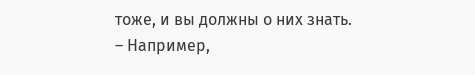тоже, и вы должны о них знать.
– Например,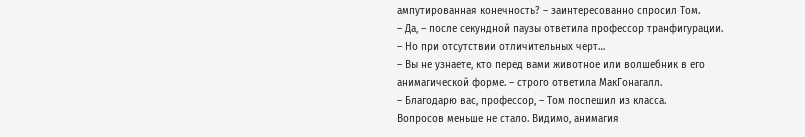ампутированная конечность? – заинтересованно спросил Том.
– Да, – после секундной паузы ответила профессор транфигурации.
– Но при отсутствии отличительных черт…
– Вы не узнаете, кто перед вами животное или волшебник в его анимагической форме. – строго ответила МакГонагалл.
– Благодарю вас, профессор, – Том поспешил из класса.
Вопросов меньше не стало. Видимо, анимагия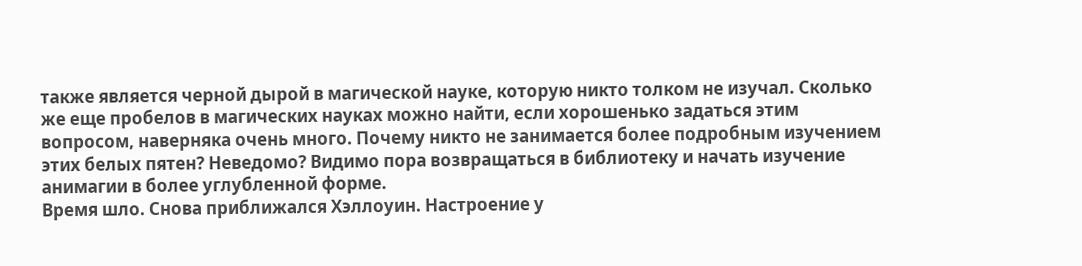также является черной дырой в магической науке, которую никто толком не изучал. Сколько же еще пробелов в магических науках можно найти, если хорошенько задаться этим вопросом, наверняка очень много. Почему никто не занимается более подробным изучением этих белых пятен? Неведомо? Видимо пора возвращаться в библиотеку и начать изучение анимагии в более углубленной форме.
Время шло. Снова приближался Хэллоуин. Настроение у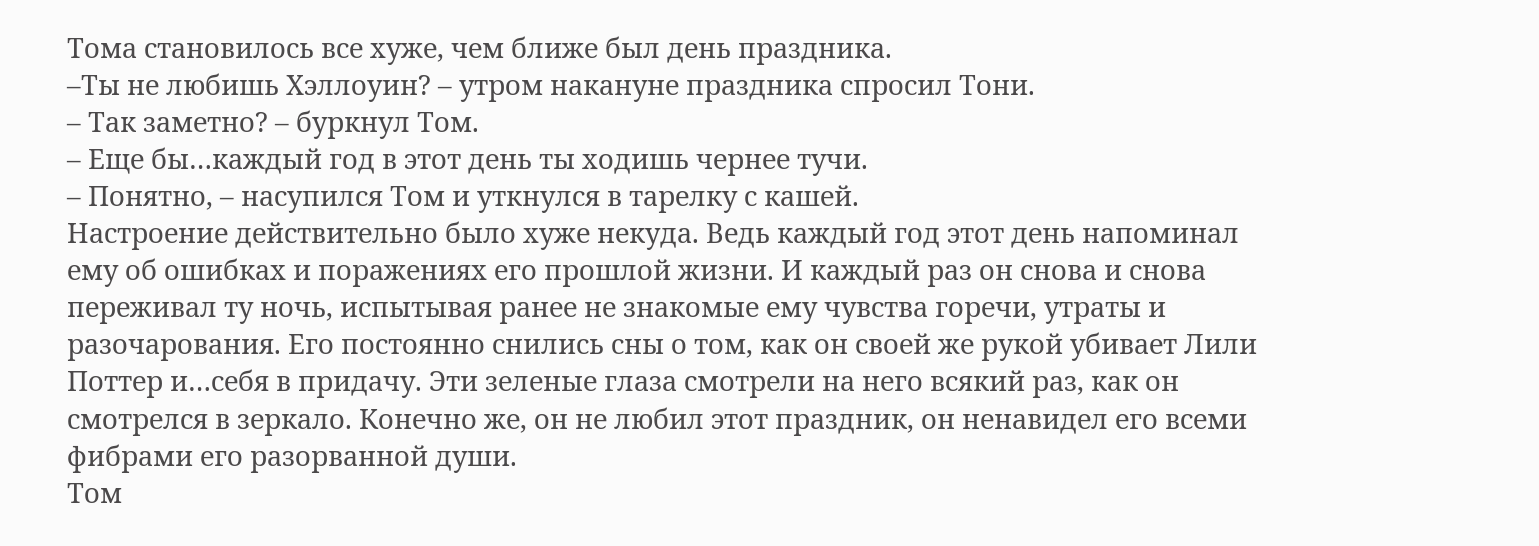Тома становилось все хуже, чем ближе был день праздника.
–Ты не любишь Хэллоуин? – утром накануне праздника спросил Тони.
– Так заметно? – буркнул Том.
– Еще бы…каждый год в этот день ты ходишь чернее тучи.
– Понятно, – насупился Том и уткнулся в тарелку с кашей.
Настроение действительно было хуже некуда. Ведь каждый год этот день напоминал ему об ошибках и поражениях его прошлой жизни. И каждый раз он снова и снова переживал ту ночь, испытывая ранее не знакомые ему чувства горечи, утраты и разочарования. Его постоянно снились сны о том, как он своей же рукой убивает Лили Поттер и…себя в придачу. Эти зеленые глаза смотрели на него всякий раз, как он смотрелся в зеркало. Конечно же, он не любил этот праздник, он ненавидел его всеми фибрами его разорванной души.
Том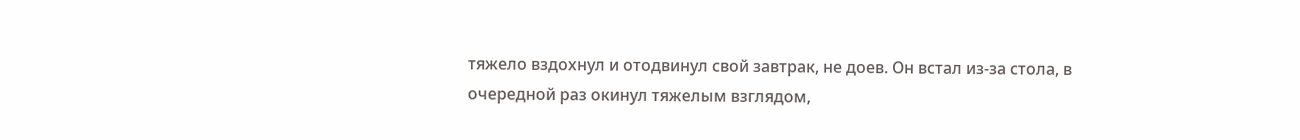тяжело вздохнул и отодвинул свой завтрак, не доев. Он встал из-за стола, в очередной раз окинул тяжелым взглядом,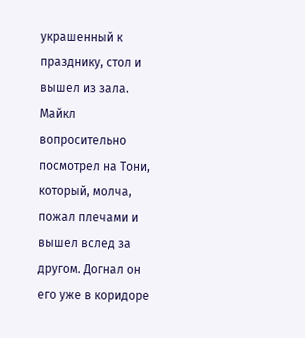украшенный к празднику, стол и вышел из зала. Майкл вопросительно посмотрел на Тони, который, молча, пожал плечами и вышел вслед за другом. Догнал он его уже в коридоре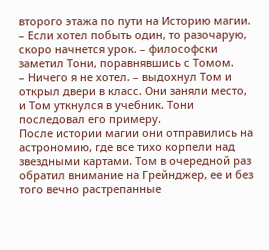второго этажа по пути на Историю магии.
– Если хотел побыть один, то разочарую, скоро начнется урок. – философски заметил Тони, поравнявшись с Томом.
– Ничего я не хотел. – выдохнул Том и открыл двери в класс. Они заняли место, и Том уткнулся в учебник. Тони последовал его примеру.
После истории магии они отправились на астрономию, где все тихо корпели над звездными картами. Том в очередной раз обратил внимание на Грейнджер, ее и без того вечно растрепанные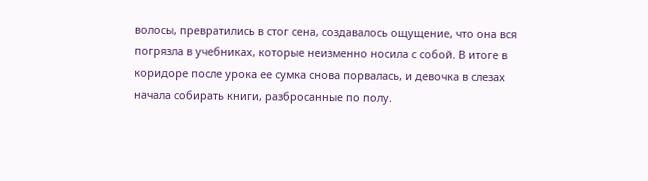волосы, превратились в стог сена, создавалось ощущение, что она вся погрязла в учебниках, которые неизменно носила с собой. В итоге в коридоре после урока ее сумка снова порвалась, и девочка в слезах начала собирать книги, разбросанные по полу.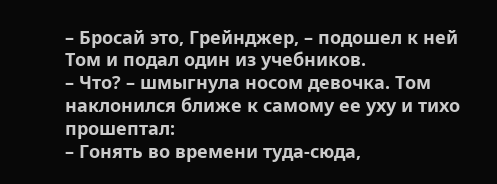– Бросай это, Грейнджер, – подошел к ней Том и подал один из учебников.
– Что? – шмыгнула носом девочка. Том наклонился ближе к самому ее уху и тихо прошептал:
– Гонять во времени туда-сюда,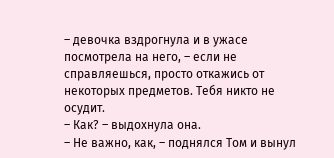– девочка вздрогнула и в ужасе посмотрела на него, – если не справляешься, просто откажись от некоторых предметов. Тебя никто не осудит.
– Как? – выдохнула она.
– Не важно, как, – поднялся Том и вынул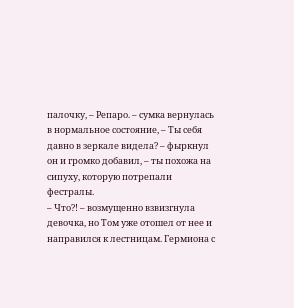палочку, – Репаро. – сумка вернулась в нормальное состояние, – Ты себя давно в зеркале видела? – фыркнул он и громко добавил, – ты похожа на сипуху, которую потрепали фестралы.
– Что?! – возмущенно взвизгнула девочка, но Том уже отошел от нее и направился к лестницам. Гермиона с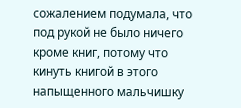сожалением подумала, что под рукой не было ничего кроме книг, потому что кинуть книгой в этого напыщенного мальчишку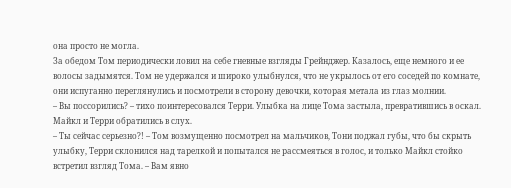она просто не могла.
За обедом Том периодически ловил на себе гневные взгляды Грейнджер. Казалось, еще немного и ее волосы задымятся. Том не удержался и широко улыбнулся, что не укрылось от его соседей по комнате, они испуганно переглянулись и посмотрели в сторону девочки, которая метала из глаз молнии.
– Вы поссорились? – тихо поинтересовался Терри. Улыбка на лице Тома застыла, превратившись в оскал. Майкл и Терри обратились в слух.
– Ты сейчас серьезно?! – Том возмущенно посмотрел на мальчиков, Тони поджал губы, что бы скрыть улыбку, Терри склонился над тарелкой и попытался не рассмеяться в голос, и только Майкл стойко встретил взгляд Тома. – Вам явно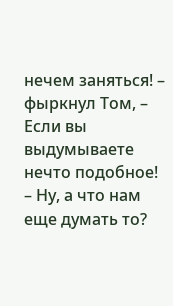нечем заняться! – фыркнул Том, – Если вы выдумываете нечто подобное!
– Ну, а что нам еще думать то?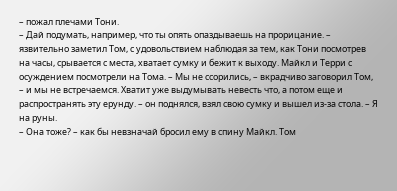– пожал плечами Тони.
– Дай подумать, например, что ты опять опаздываешь на прорицание. – язвительно заметил Том, с удовольствием наблюдая за тем, как Тони посмотрев на часы, срывается с места, хватает сумку и бежит к выходу. Майкл и Терри с осуждением посмотрели на Тома. – Мы не ссорились, – вкрадчиво заговорил Том, – и мы не встречаемся. Хватит уже выдумывать невесть что, а потом еще и распространять эту ерунду. – он поднялся, взял свою сумку и вышел из-за стола. – Я на руны.
– Она тоже? – как бы невзначай бросил ему в спину Майкл. Том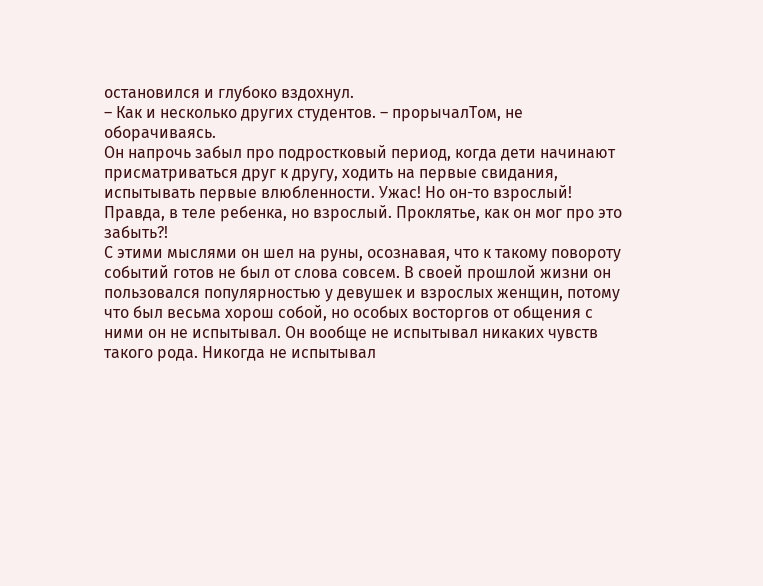остановился и глубоко вздохнул.
– Как и несколько других студентов. – прорычалТом, не оборачиваясь.
Он напрочь забыл про подростковый период, когда дети начинают присматриваться друг к другу, ходить на первые свидания, испытывать первые влюбленности. Ужас! Но он-то взрослый! Правда, в теле ребенка, но взрослый. Проклятье, как он мог про это забыть?!
С этими мыслями он шел на руны, осознавая, что к такому повороту событий готов не был от слова совсем. В своей прошлой жизни он пользовался популярностью у девушек и взрослых женщин, потому что был весьма хорош собой, но особых восторгов от общения с ними он не испытывал. Он вообще не испытывал никаких чувств такого рода. Никогда не испытывал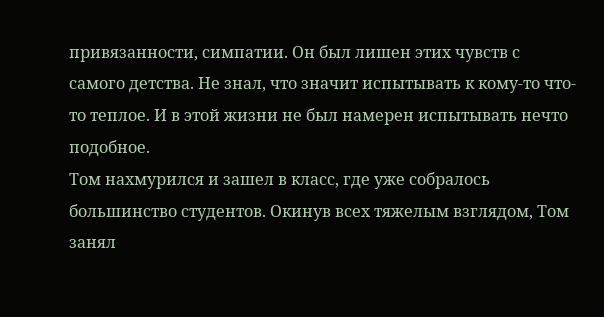привязанности, симпатии. Он был лишен этих чувств с самого детства. Не знал, что значит испытывать к кому-то что-то теплое. И в этой жизни не был намерен испытывать нечто подобное.
Том нахмурился и зашел в класс, где уже собралось большинство студентов. Окинув всех тяжелым взглядом, Том занял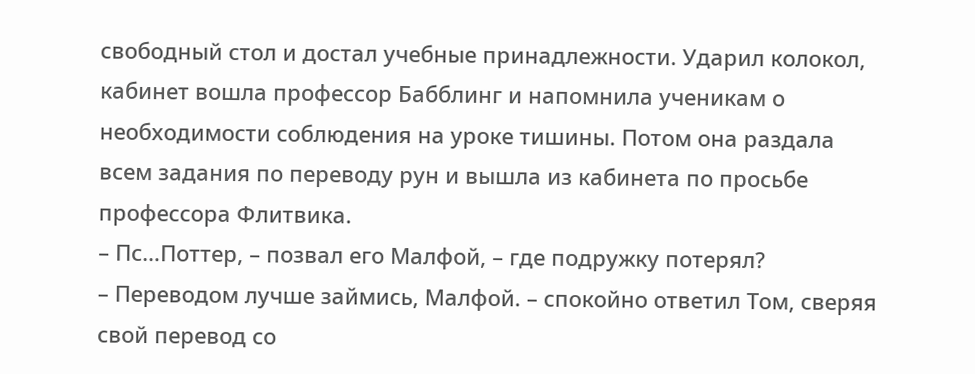свободный стол и достал учебные принадлежности. Ударил колокол, кабинет вошла профессор Бабблинг и напомнила ученикам о необходимости соблюдения на уроке тишины. Потом она раздала всем задания по переводу рун и вышла из кабинета по просьбе профессора Флитвика.
– Пс…Поттер, – позвал его Малфой, – где подружку потерял?
– Переводом лучше займись, Малфой. – спокойно ответил Том, сверяя свой перевод со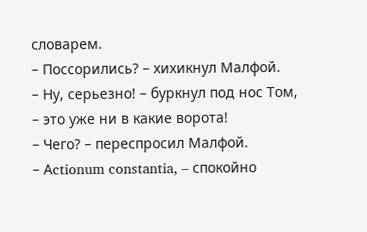словарем.
– Поссорились? – хихикнул Малфой.
– Ну, серьезно! – буркнул под нос Том, – это уже ни в какие ворота!
– Чего? – переспросил Малфой.
– Аctionum constantia, – спокойно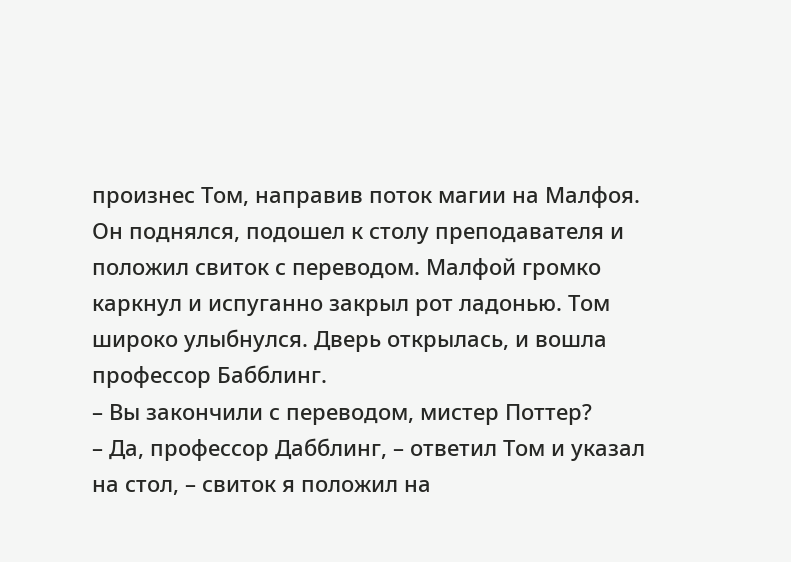произнес Том, направив поток магии на Малфоя. Он поднялся, подошел к столу преподавателя и положил свиток с переводом. Малфой громко каркнул и испуганно закрыл рот ладонью. Том широко улыбнулся. Дверь открылась, и вошла профессор Бабблинг.
– Вы закончили с переводом, мистер Поттер?
– Да, профессор Дабблинг, – ответил Том и указал на стол, – свиток я положил на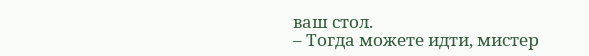ваш стол.
– Тогда можете идти, мистер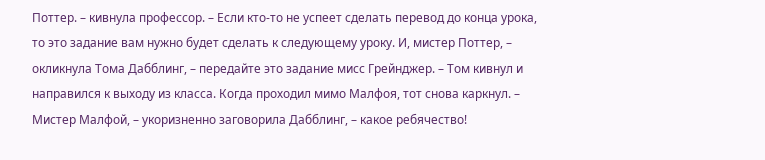Поттер. – кивнула профессор. – Если кто-то не успеет сделать перевод до конца урока, то это задание вам нужно будет сделать к следующему уроку. И, мистер Поттер, – окликнула Тома Дабблинг, – передайте это задание мисс Грейнджер. – Том кивнул и направился к выходу из класса. Когда проходил мимо Малфоя, тот снова каркнул. – Мистер Малфой, – укоризненно заговорила Дабблинг, – какое ребячество!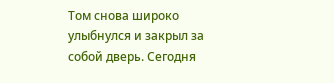Том снова широко улыбнулся и закрыл за собой дверь. Сегодня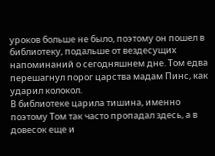уроков больше не было, поэтому он пошел в библиотеку, подальше от вездесущих напоминаний о сегодняшнем дне. Том едва перешагнул порог царства мадам Пинс, как ударил колокол.
В библиотеке царила тишина, именно поэтому Том так часто пропадал здесь, а в довесок еще и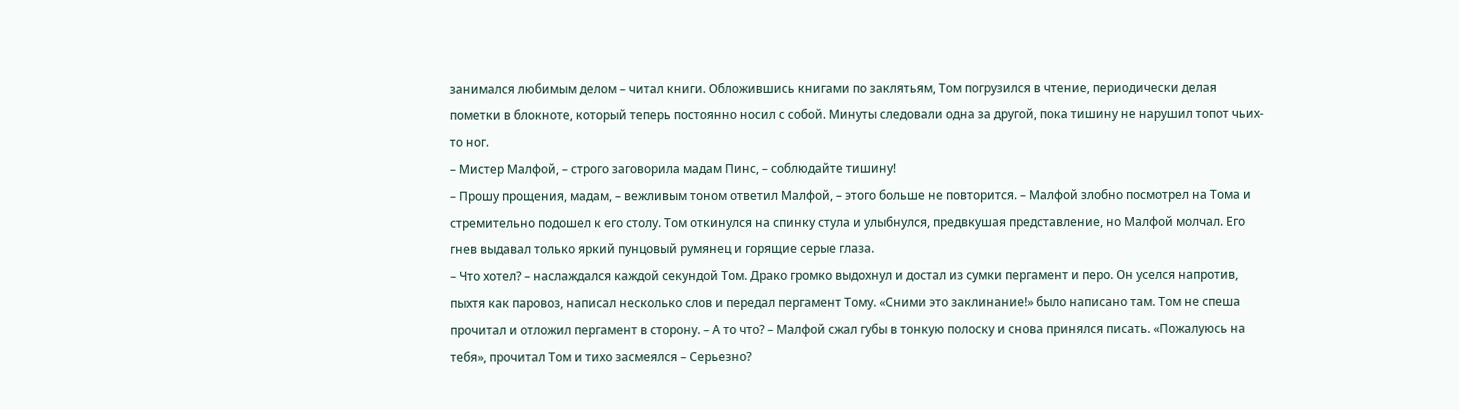занимался любимым делом – читал книги. Обложившись книгами по заклятьям, Том погрузился в чтение, периодически делая пометки в блокноте, который теперь постоянно носил с собой. Минуты следовали одна за другой, пока тишину не нарушил топот чьих-то ног.
– Мистер Малфой, – строго заговорила мадам Пинс, – соблюдайте тишину!
– Прошу прощения, мадам, – вежливым тоном ответил Малфой, – этого больше не повторится. – Малфой злобно посмотрел на Тома и стремительно подошел к его столу. Том откинулся на спинку стула и улыбнулся, предвкушая представление, но Малфой молчал. Его гнев выдавал только яркий пунцовый румянец и горящие серые глаза.
– Что хотел? – наслаждался каждой секундой Том. Драко громко выдохнул и достал из сумки пергамент и перо. Он уселся напротив, пыхтя как паровоз, написал несколько слов и передал пергамент Тому. «Сними это заклинание!» было написано там. Том не спеша прочитал и отложил пергамент в сторону. – А то что? – Малфой сжал губы в тонкую полоску и снова принялся писать. «Пожалуюсь на тебя», прочитал Том и тихо засмеялся – Серьезно?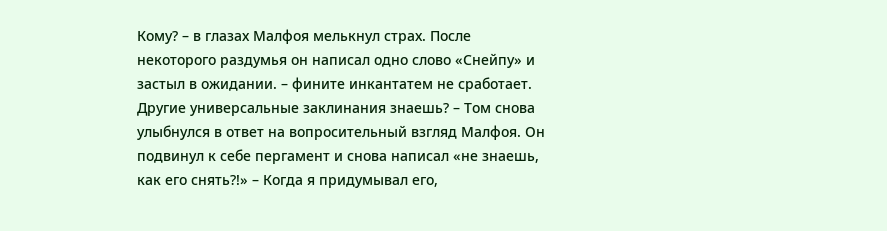Кому? – в глазах Малфоя мелькнул страх. После некоторого раздумья он написал одно слово «Снейпу» и застыл в ожидании. – фините инкантатем не сработает. Другие универсальные заклинания знаешь? – Том снова улыбнулся в ответ на вопросительный взгляд Малфоя. Он подвинул к себе пергамент и снова написал «не знаешь, как его снять?!» – Когда я придумывал его,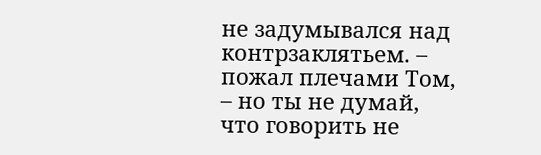не задумывался над контрзаклятьем. – пожал плечами Том, – но ты не думай, что говорить не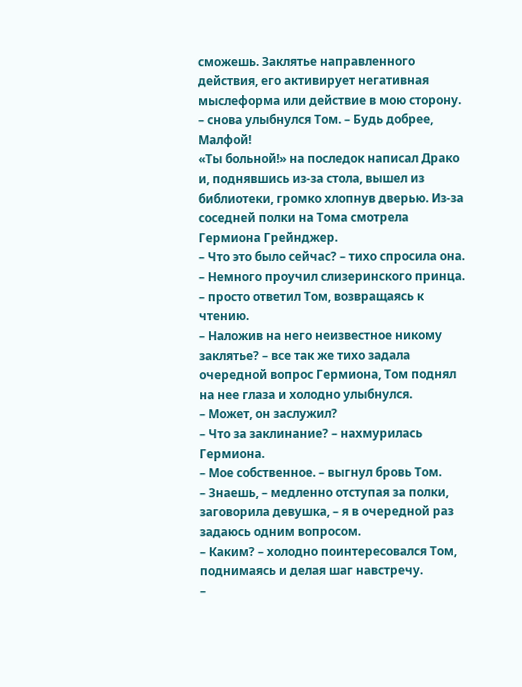сможешь. Заклятье направленного действия, его активирует негативная мыслеформа или действие в мою сторону. – снова улыбнулся Том. – Будь добрее, Малфой!
«Ты больной!» на последок написал Драко и, поднявшись из-за стола, вышел из библиотеки, громко хлопнув дверью. Из-за соседней полки на Тома смотрела Гермиона Грейнджер.
– Что это было сейчас? – тихо спросила она.
– Немного проучил слизеринского принца. – просто ответил Том, возвращаясь к чтению.
– Наложив на него неизвестное никому заклятье? – все так же тихо задала очередной вопрос Гермиона, Том поднял на нее глаза и холодно улыбнулся.
– Может, он заслужил?
– Что за заклинание? – нахмурилась Гермиона.
– Мое собственное. – выгнул бровь Том.
– Знаешь, – медленно отступая за полки, заговорила девушка, – я в очередной раз задаюсь одним вопросом.
– Каким? – холодно поинтересовался Том, поднимаясь и делая шаг навстречу.
–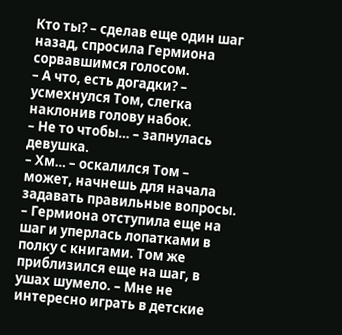Кто ты? – сделав еще один шаг назад, спросила Гермиона сорвавшимся голосом.
– А что, есть догадки? – усмехнулся Том, слегка наклонив голову набок.
– Не то чтобы… – запнулась девушка.
– Хм… – оскалился Том – может, начнешь для начала задавать правильные вопросы. – Гермиона отступила еще на шаг и уперлась лопатками в полку с книгами. Том же приблизился еще на шаг, в ушах шумело. – Мне не интересно играть в детские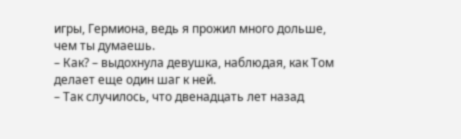игры, Гермиона, ведь я прожил много дольше, чем ты думаешь.
– Как? – выдохнула девушка, наблюдая, как Том делает еще один шаг к ней.
– Так случилось, что двенадцать лет назад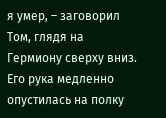я умер, – заговорил Том, глядя на Гермиону сверху вниз. Его рука медленно опустилась на полку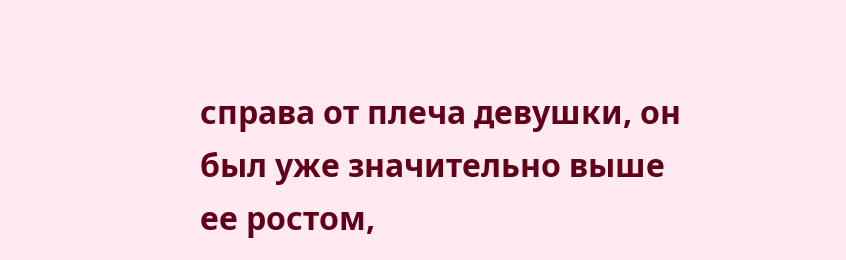справа от плеча девушки, он был уже значительно выше ее ростом,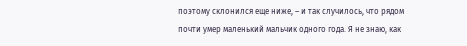поэтому склонился еще ниже, – и так случилось, что рядом почти умер маленький мальчик одного года. Я не знаю, как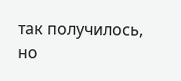так получилось, но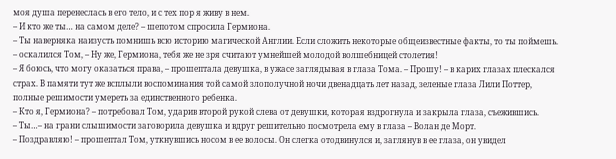моя душа перенеслась в его тело, и с тех пор я живу в нем.
– И кто же ты… на самом деле? – шепотом спросила Гермиона.
– Ты наверняка наизусть помнишь всю историю магической Англии. Если сложить некоторые общеизвестные факты, то ты поймешь. – оскалился Том, – Ну же, Гермиона, тебя же не зря считают умнейшей молодой волшебницей столетия!
– Я боюсь, что могу оказаться права, – прошептала девушка, в ужасе заглядывая в глаза Тома. – Прошу! – в карих глазах плескался страх. В памяти тут же всплыли воспоминания той самой злополучной ночи двенадцать лет назад, зеленые глаза Лили Поттер, полные решимости умереть за единственного ребенка.
– Кто я, Гермиона? – потребовал Том, ударив второй рукой слева от девушки, которая вздрогнула и закрыла глаза, съежившись.
– Ты…– на грани слышимости заговорила девушка и вдруг решительно посмотрела ему в глаза – Волан де Морт.
– Поздравляю! – прошептал Том, уткнувшись носом в ее волосы. Он слегка отодвинулся и, заглянув в ее глаза, он увидел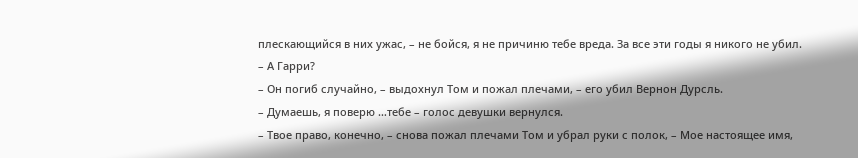плескающийся в них ужас, – не бойся, я не причиню тебе вреда. За все эти годы я никого не убил.
– А Гарри?
– Он погиб случайно, – выдохнул Том и пожал плечами, – его убил Вернон Дурсль.
– Думаешь, я поверю …тебе – голос девушки вернулся.
– Твое право, конечно, – снова пожал плечами Том и убрал руки с полок, – Мое настоящее имя,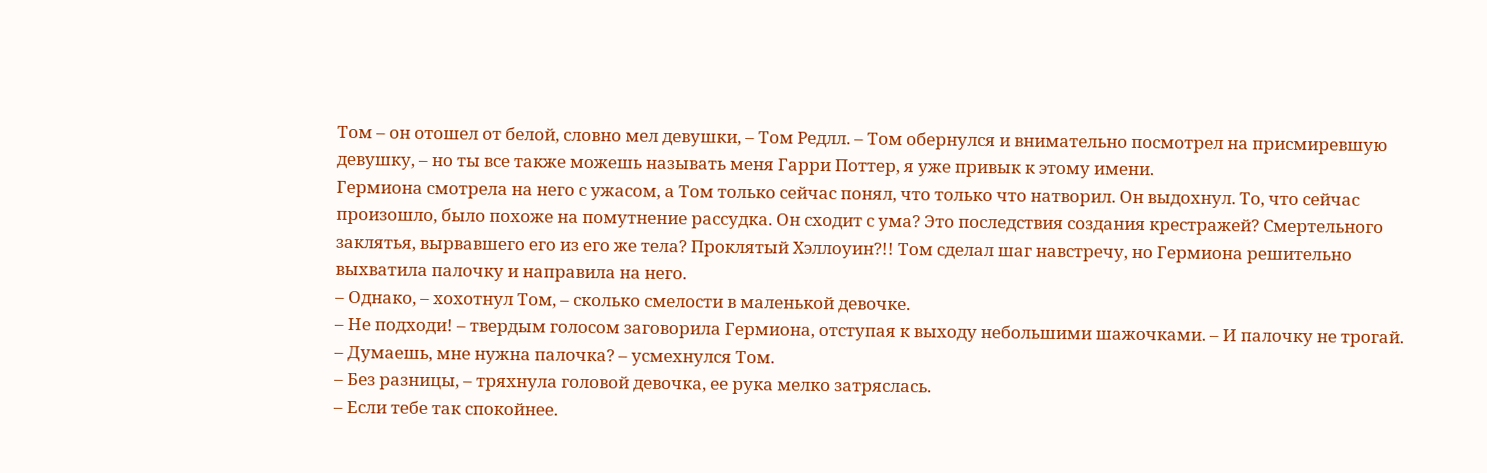Том – он отошел от белой, словно мел девушки, – Том Редлл. – Том обернулся и внимательно посмотрел на присмиревшую девушку, – но ты все также можешь называть меня Гарри Поттер, я уже привык к этому имени.
Гермиона смотрела на него с ужасом, а Том только сейчас понял, что только что натворил. Он выдохнул. То, что сейчас произошло, было похоже на помутнение рассудка. Он сходит с ума? Это последствия создания крестражей? Смертельного заклятья, вырвавшего его из его же тела? Проклятый Хэллоуин?!! Том сделал шаг навстречу, но Гермиона решительно выхватила палочку и направила на него.
– Однако, – хохотнул Том, – сколько смелости в маленькой девочке.
– Не подходи! – твердым голосом заговорила Гермиона, отступая к выходу небольшими шажочками. – И палочку не трогай.
– Думаешь, мне нужна палочка? – усмехнулся Том.
– Без разницы, – тряхнула головой девочка, ее рука мелко затряслась.
– Если тебе так спокойнее.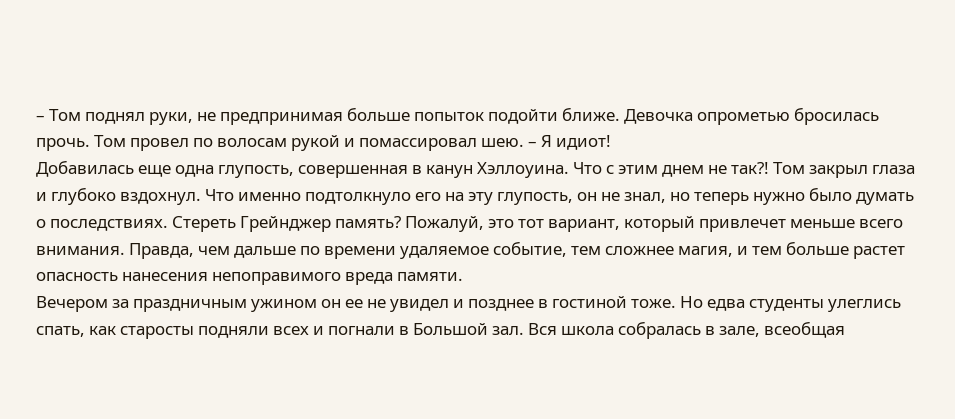– Том поднял руки, не предпринимая больше попыток подойти ближе. Девочка опрометью бросилась прочь. Том провел по волосам рукой и помассировал шею. – Я идиот!
Добавилась еще одна глупость, совершенная в канун Хэллоуина. Что с этим днем не так?! Том закрыл глаза и глубоко вздохнул. Что именно подтолкнуло его на эту глупость, он не знал, но теперь нужно было думать о последствиях. Стереть Грейнджер память? Пожалуй, это тот вариант, который привлечет меньше всего внимания. Правда, чем дальше по времени удаляемое событие, тем сложнее магия, и тем больше растет опасность нанесения непоправимого вреда памяти.
Вечером за праздничным ужином он ее не увидел и позднее в гостиной тоже. Но едва студенты улеглись спать, как старосты подняли всех и погнали в Большой зал. Вся школа собралась в зале, всеобщая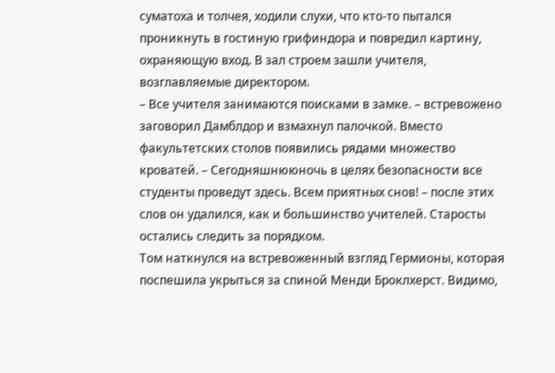суматоха и толчея, ходили слухи, что кто-то пытался проникнуть в гостиную грифиндора и повредил картину, охраняющую вход. В зал строем зашли учителя, возглавляемые директором.
– Все учителя занимаются поисками в замке. – встревожено заговорил Дамблдор и взмахнул палочкой. Вместо факультетских столов появились рядами множество кроватей. – Сегодняшнююночь в целях безопасности все студенты проведут здесь. Всем приятных снов! – после этих слов он удалился, как и большинство учителей. Старосты остались следить за порядком.
Том наткнулся на встревоженный взгляд Гермионы, которая поспешила укрыться за спиной Менди Броклхерст. Видимо,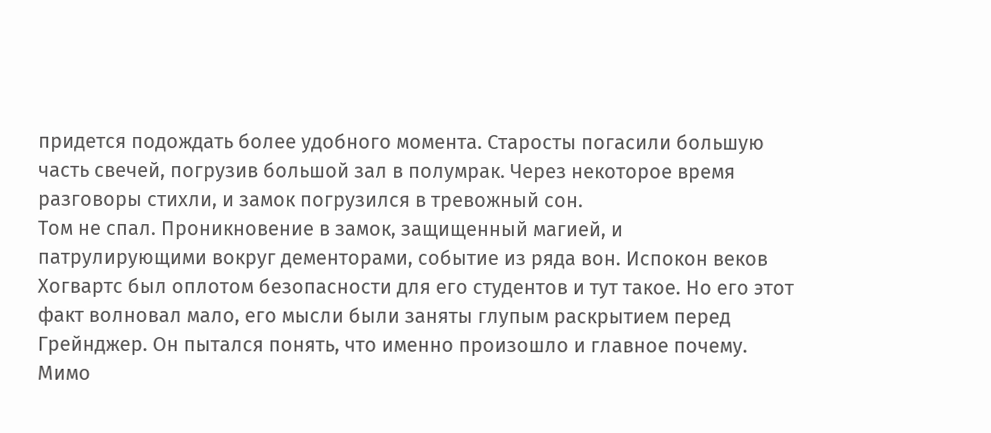придется подождать более удобного момента. Старосты погасили большую часть свечей, погрузив большой зал в полумрак. Через некоторое время разговоры стихли, и замок погрузился в тревожный сон.
Том не спал. Проникновение в замок, защищенный магией, и патрулирующими вокруг дементорами, событие из ряда вон. Испокон веков Хогвартс был оплотом безопасности для его студентов и тут такое. Но его этот факт волновал мало, его мысли были заняты глупым раскрытием перед Грейнджер. Он пытался понять, что именно произошло и главное почему.
Мимо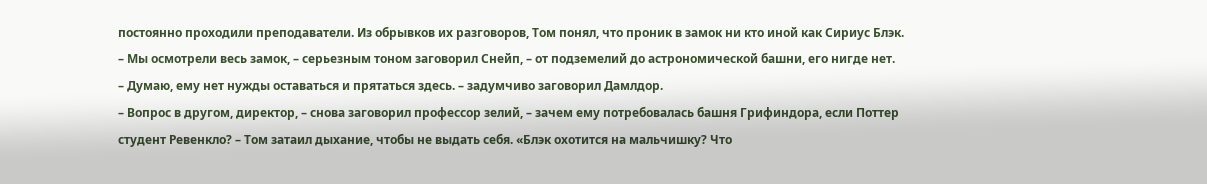постоянно проходили преподаватели. Из обрывков их разговоров, Том понял, что проник в замок ни кто иной как Сириус Блэк.
– Мы осмотрели весь замок, – серьезным тоном заговорил Снейп, – от подземелий до астрономической башни, его нигде нет.
– Думаю, ему нет нужды оставаться и прятаться здесь. – задумчиво заговорил Дамлдор.
– Вопрос в другом, директор, – снова заговорил профессор зелий, – зачем ему потребовалась башня Грифиндора, если Поттер студент Ревенкло? – Том затаил дыхание, чтобы не выдать себя. «Блэк охотится на мальчишку? Что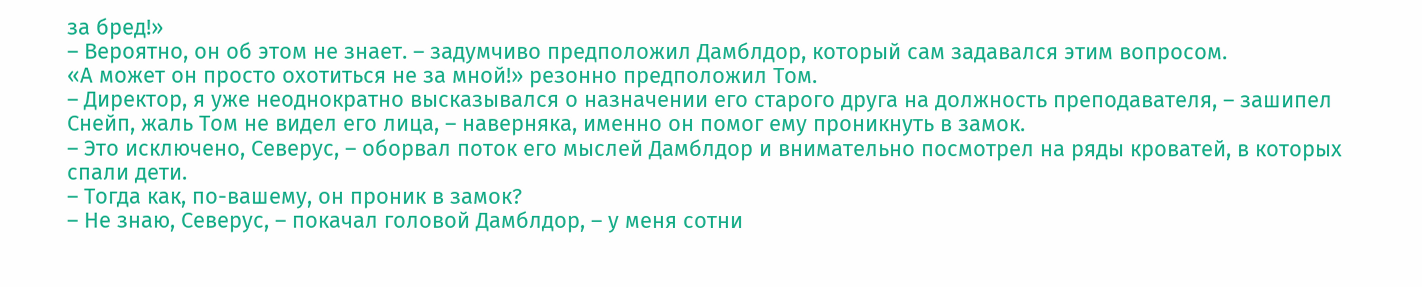за бред!»
– Вероятно, он об этом не знает. – задумчиво предположил Дамблдор, который сам задавался этим вопросом.
«А может он просто охотиться не за мной!» резонно предположил Том.
– Директор, я уже неоднократно высказывался о назначении его старого друга на должность преподавателя, – зашипел Снейп, жаль Том не видел его лица, – наверняка, именно он помог ему проникнуть в замок.
– Это исключено, Северус, – оборвал поток его мыслей Дамблдор и внимательно посмотрел на ряды кроватей, в которых спали дети.
– Тогда как, по-вашему, он проник в замок?
– Не знаю, Северус, – покачал головой Дамблдор, – у меня сотни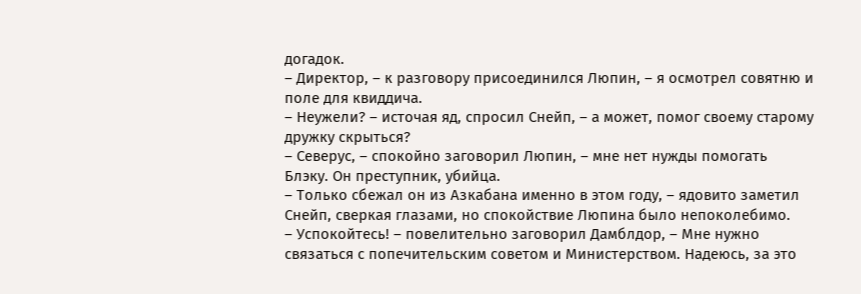догадок.
– Директор, – к разговору присоединился Люпин, – я осмотрел совятню и поле для квиддича.
– Неужели? – источая яд, спросил Снейп, – а может, помог своему старому дружку скрыться?
– Северус, – спокойно заговорил Люпин, – мне нет нужды помогать Блэку. Он преступник, убийца.
– Только сбежал он из Азкабана именно в этом году, – ядовито заметил Снейп, сверкая глазами, но спокойствие Люпина было непоколебимо.
– Успокойтесь! – повелительно заговорил Дамблдор, – Мне нужно связаться с попечительским советом и Министерством. Надеюсь, за это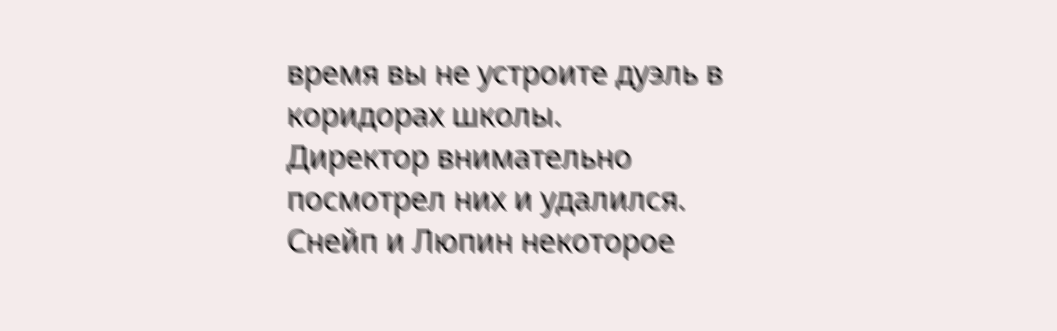время вы не устроите дуэль в коридорах школы.
Директор внимательно посмотрел них и удалился. Снейп и Люпин некоторое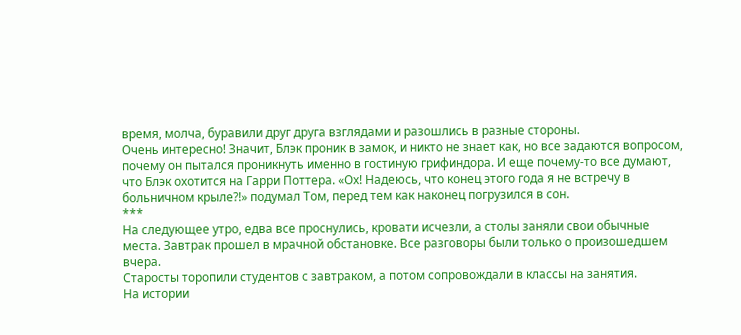время, молча, буравили друг друга взглядами и разошлись в разные стороны.
Очень интересно! Значит, Блэк проник в замок, и никто не знает как, но все задаются вопросом, почему он пытался проникнуть именно в гостиную грифиндора. И еще почему-то все думают, что Блэк охотится на Гарри Поттера. «Ох! Надеюсь, что конец этого года я не встречу в больничном крыле?!» подумал Том, перед тем как наконец погрузился в сон.
***
На следующее утро, едва все проснулись, кровати исчезли, а столы заняли свои обычные места. Завтрак прошел в мрачной обстановке. Все разговоры были только о произошедшем вчера.
Старосты торопили студентов с завтраком, а потом сопровождали в классы на занятия.
На истории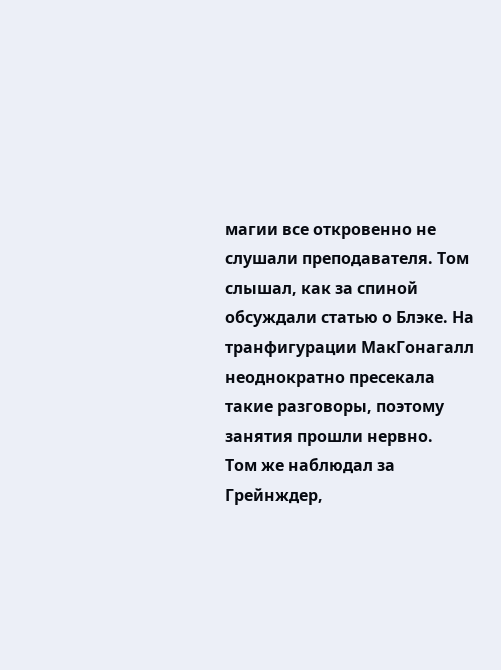магии все откровенно не слушали преподавателя. Том слышал, как за спиной обсуждали статью о Блэке. На транфигурации МакГонагалл неоднократно пресекала такие разговоры, поэтому занятия прошли нервно.
Том же наблюдал за Грейнждер,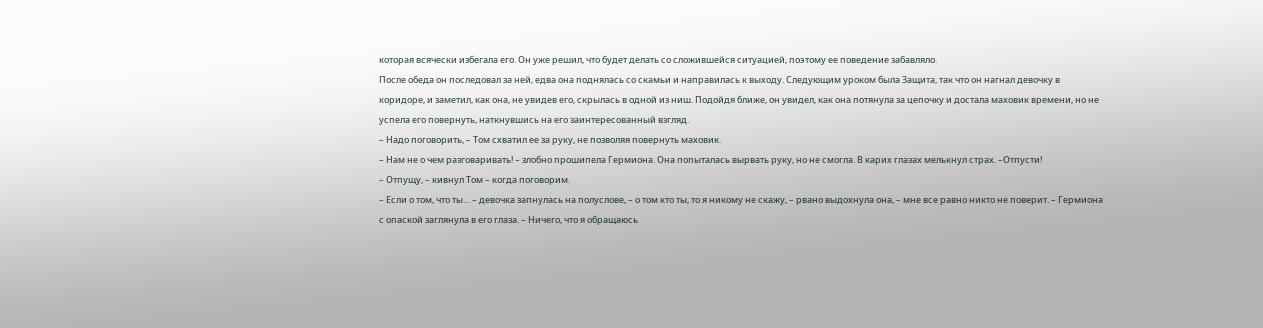которая всячески избегала его. Он уже решил, что будет делать со сложившейся ситуацией, поэтому ее поведение забавляло.
После обеда он последовал за ней, едва она поднялась со скамьи и направилась к выходу. Следующим уроком была Защита, так что он нагнал девочку в коридоре, и заметил, как она, не увидев его, скрылась в одной из ниш. Подойдя ближе, он увидел, как она потянула за цепочку и достала маховик времени, но не успела его повернуть, наткнувшись на его заинтересованный взгляд.
– Надо поговорить, – Том схватил ее за руку, не позволяя повернуть маховик.
– Нам не о чем разговаривать! – злобно прошипела Гермиона. Она попыталась вырвать руку, но не смогла. В карих глазах мелькнул страх. –Отпусти!
– Отпущу, – кивнул Том – когда поговорим.
– Если о том, что ты… – девочка запнулась на полуслове, – о том кто ты, то я никому не скажу, – рвано выдохнула она, – мне все равно никто не поверит. – Гермиона с опаской заглянула в его глаза. – Ничего, что я обращаюсь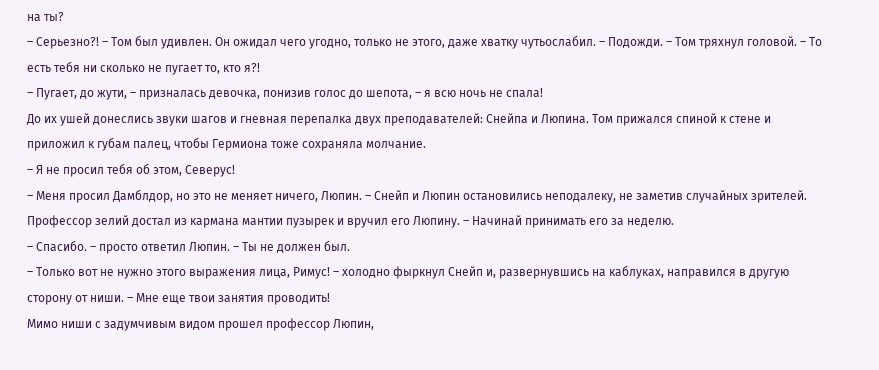на ты?
– Серьезно?! – Том был удивлен. Он ожидал чего угодно, только не этого, даже хватку чутьослабил. – Подожди. – Том тряхнул головой. – То есть тебя ни сколько не пугает то, кто я?!
– Пугает, до жути, – призналась девочка, понизив голос до шепота, – я всю ночь не спала!
До их ушей донеслись звуки шагов и гневная перепалка двух преподавателей: Снейпа и Люпина. Том прижался спиной к стене и приложил к губам палец, чтобы Гермиона тоже сохраняла молчание.
– Я не просил тебя об этом, Северус!
– Меня просил Дамблдор, но это не меняет ничего, Люпин. – Снейп и Люпин остановились неподалеку, не заметив случайных зрителей. Профессор зелий достал из кармана мантии пузырек и вручил его Люпину. – Начинай принимать его за неделю.
– Спасибо. – просто ответил Люпин. – Ты не должен был.
– Только вот не нужно этого выражения лица, Римус! – холодно фыркнул Снейп и, развернувшись на каблуках, направился в другую сторону от ниши. – Мне еще твои занятия проводить!
Мимо ниши с задумчивым видом прошел профессор Люпин,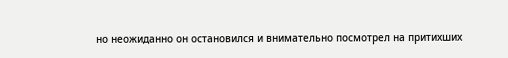но неожиданно он остановился и внимательно посмотрел на притихших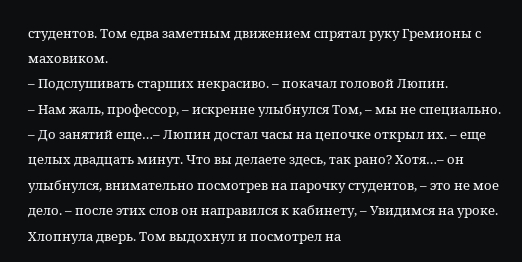студентов. Том едва заметным движением спрятал руку Гремионы с маховиком.
– Подслушивать старших некрасиво. – покачал головой Люпин.
– Нам жаль, профессор, – искренне улыбнулся Том, – мы не специально.
– До занятий еще…– Люпин достал часы на цепочке открыл их. – еще целых двадцать минут. Что вы делаете здесь, так рано? Хотя…– он улыбнулся, внимательно посмотрев на парочку студентов, – это не мое дело. – после этих слов он направился к кабинету, – Увидимся на уроке.
Хлопнула дверь. Том выдохнул и посмотрел на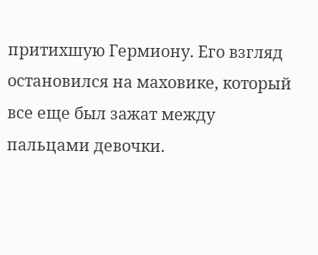притихшую Гермиону. Его взгляд остановился на маховике, который все еще был зажат между пальцами девочки.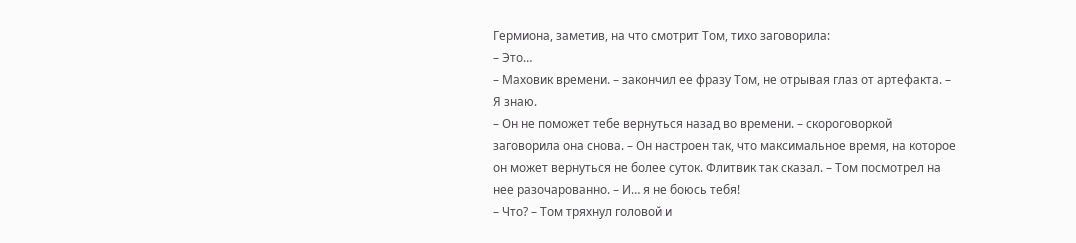Гермиона, заметив, на что смотрит Том, тихо заговорила:
– Это…
– Маховик времени. – закончил ее фразу Том, не отрывая глаз от артефакта. – Я знаю.
– Он не поможет тебе вернуться назад во времени. – скороговоркой заговорила она снова. – Он настроен так, что максимальное время, на которое он может вернуться не более суток. Флитвик так сказал. – Том посмотрел на нее разочарованно. – И… я не боюсь тебя!
– Что? – Том тряхнул головой и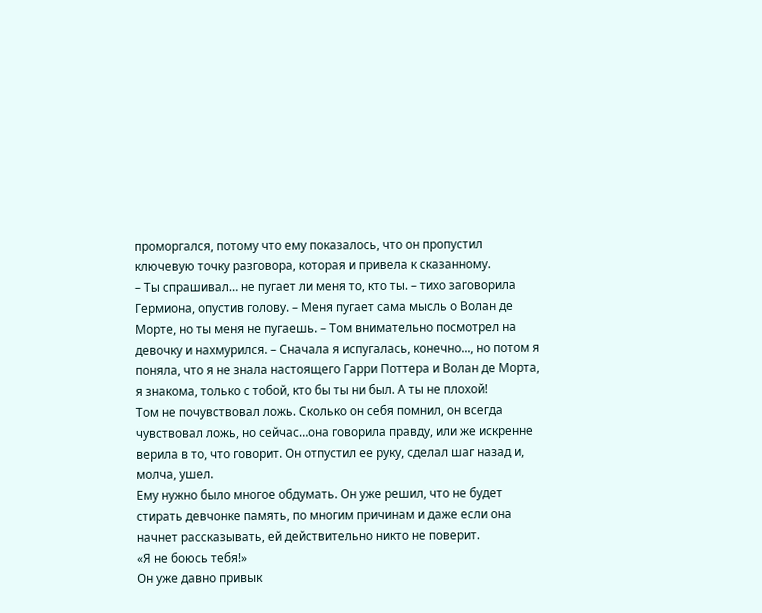проморгался, потому что ему показалось, что он пропустил ключевую точку разговора, которая и привела к сказанному.
– Ты спрашивал… не пугает ли меня то, кто ты. – тихо заговорила Гермиона, опустив голову. – Меня пугает сама мысль о Волан де Морте, но ты меня не пугаешь. – Том внимательно посмотрел на девочку и нахмурился. – Сначала я испугалась, конечно..., но потом я поняла, что я не знала настоящего Гарри Поттера и Волан де Морта, я знакома, только с тобой, кто бы ты ни был. А ты не плохой!
Том не почувствовал ложь. Сколько он себя помнил, он всегда чувствовал ложь, но сейчас…она говорила правду, или же искренне верила в то, что говорит. Он отпустил ее руку, сделал шаг назад и, молча, ушел.
Ему нужно было многое обдумать. Он уже решил, что не будет стирать девчонке память, по многим причинам и даже если она начнет рассказывать, ей действительно никто не поверит.
«Я не боюсь тебя!»
Он уже давно привык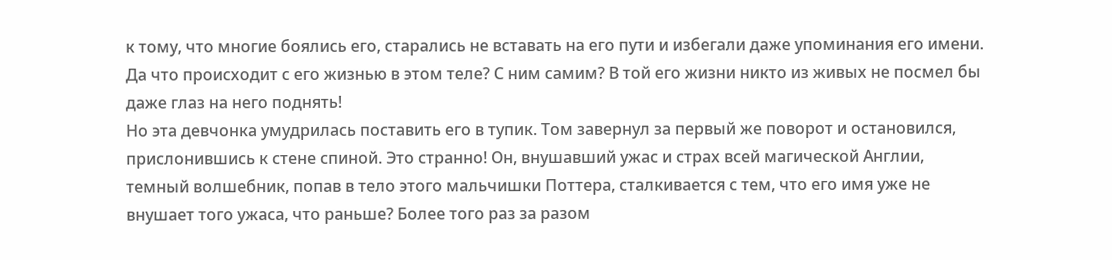к тому, что многие боялись его, старались не вставать на его пути и избегали даже упоминания его имени. Да что происходит с его жизнью в этом теле? С ним самим? В той его жизни никто из живых не посмел бы даже глаз на него поднять!
Но эта девчонка умудрилась поставить его в тупик. Том завернул за первый же поворот и остановился, прислонившись к стене спиной. Это странно! Он, внушавший ужас и страх всей магической Англии, темный волшебник, попав в тело этого мальчишки Поттера, сталкивается с тем, что его имя уже не внушает того ужаса, что раньше? Более того раз за разом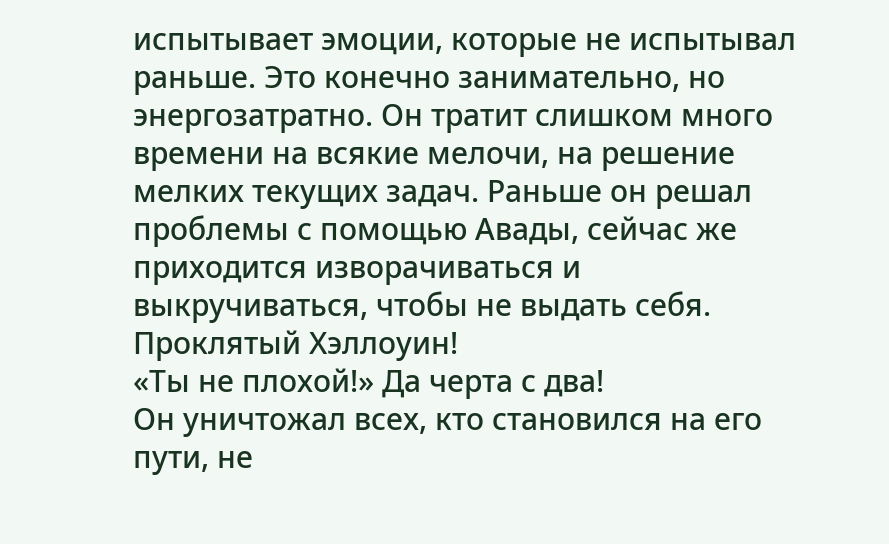испытывает эмоции, которые не испытывал раньше. Это конечно занимательно, но энергозатратно. Он тратит слишком много времени на всякие мелочи, на решение мелких текущих задач. Раньше он решал проблемы с помощью Авады, сейчас же приходится изворачиваться и выкручиваться, чтобы не выдать себя. Проклятый Хэллоуин!
«Ты не плохой!» Да черта с два!
Он уничтожал всех, кто становился на его пути, не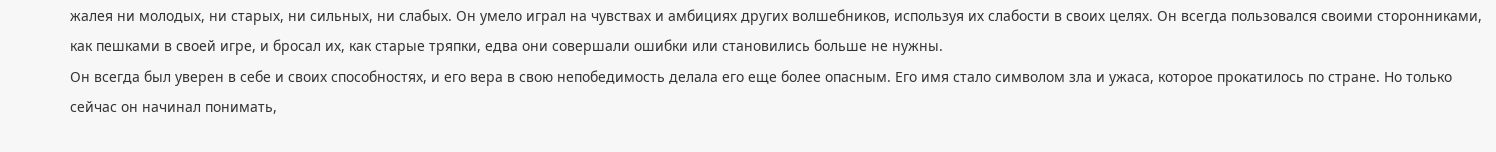жалея ни молодых, ни старых, ни сильных, ни слабых. Он умело играл на чувствах и амбициях других волшебников, используя их слабости в своих целях. Он всегда пользовался своими сторонниками, как пешками в своей игре, и бросал их, как старые тряпки, едва они совершали ошибки или становились больше не нужны.
Он всегда был уверен в себе и своих способностях, и его вера в свою непобедимость делала его еще более опасным. Его имя стало символом зла и ужаса, которое прокатилось по стране. Но только сейчас он начинал понимать,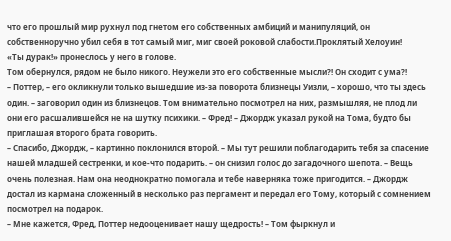что его прошлый мир рухнул под гнетом его собственных амбиций и манипуляций, он собственноручно убил себя в тот самый миг, миг своей роковой слабости.Проклятый Хелоуин!
«Ты дурак!» пронеслось у него в голове.
Том обернулся, рядом не было никого. Неужели это его собственные мысли?! Он сходит с ума?!
– Поттер, – его окликнули только вышедшие из-за поворота близнецы Уизли, – хорошо, что ты здесь один. – заговорил один из близнецов. Том внимательно посмотрел на них, размышляя, не плод ли они его расшалившейся не на шутку психики. – Фред! – Джордж указал рукой на Тома, будто бы приглашая второго брата говорить.
– Спасибо, Джордж, – картинно поклонился второй. – Мы тут решили поблагодарить тебя за спасение нашей младшей сестренки, и кое-что подарить. – он снизил голос до загадочного шепота. – Вещь очень полезная. Нам она неоднократно помогала и тебе наверняка тоже пригодится. – Джордж достал из кармана сложенный в несколько раз пергамент и передал его Тому, который с сомнением посмотрел на подарок.
– Мне кажется, Фред, Поттер недооценивает нашу щедрость! – Том фыркнул и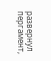развернул пергамент,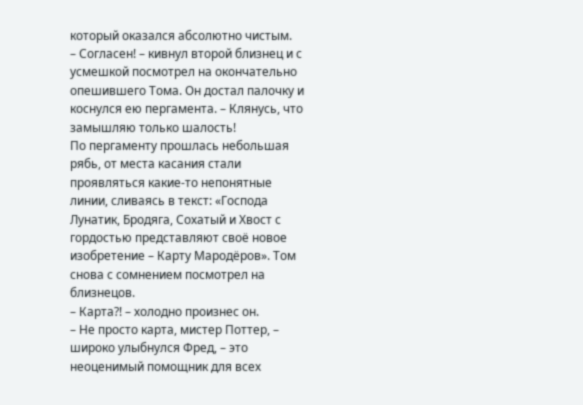который оказался абсолютно чистым.
– Согласен! – кивнул второй близнец и с усмешкой посмотрел на окончательно опешившего Тома. Он достал палочку и коснулся ею пергамента. – Клянусь, что замышляю только шалость!
По пергаменту прошлась небольшая рябь, от места касания стали проявляться какие-то непонятные линии, сливаясь в текст: «Господа Лунатик, Бродяга, Сохатый и Хвост с гордостью представляют своё новое изобретение – Карту Мародёров». Том снова с сомнением посмотрел на близнецов.
– Карта?! – холодно произнес он.
– Не просто карта, мистер Поттер, – широко улыбнулся Фред, – это неоценимый помощник для всех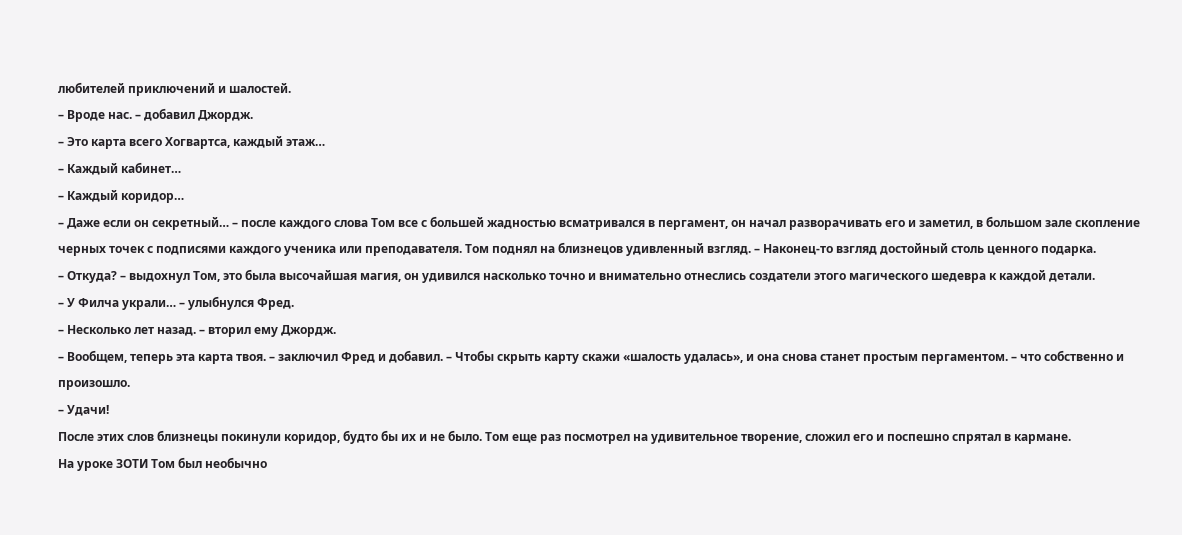любителей приключений и шалостей.
– Вроде нас. – добавил Джордж.
– Это карта всего Хогвартса, каждый этаж…
– Каждый кабинет…
– Каждый коридор…
– Даже если он секретный… – после каждого слова Том все с большей жадностью всматривался в пергамент, он начал разворачивать его и заметил, в большом зале скопление черных точек с подписями каждого ученика или преподавателя. Том поднял на близнецов удивленный взгляд. – Наконец-то взгляд достойный столь ценного подарка.
– Откуда? – выдохнул Том, это была высочайшая магия, он удивился насколько точно и внимательно отнеслись создатели этого магического шедевра к каждой детали.
– У Филча украли… – улыбнулся Фред.
– Несколько лет назад. – вторил ему Джордж.
– Вообщем, теперь эта карта твоя. – заключил Фред и добавил. – Чтобы скрыть карту скажи «шалость удалась», и она снова станет простым пергаментом. – что собственно и произошло.
– Удачи!
После этих слов близнецы покинули коридор, будто бы их и не было. Том еще раз посмотрел на удивительное творение, сложил его и поспешно спрятал в кармане.
На уроке ЗОТИ Том был необычно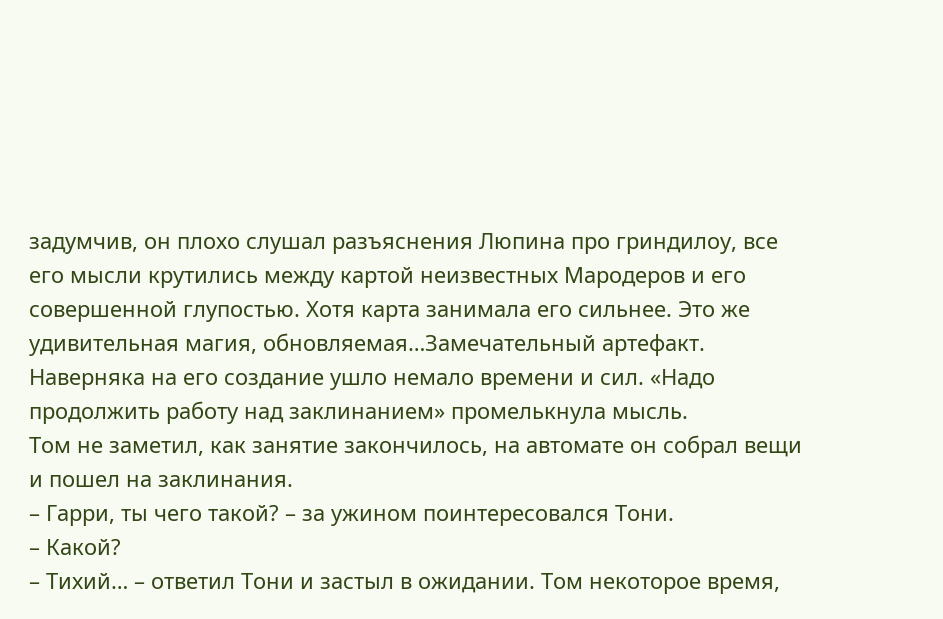задумчив, он плохо слушал разъяснения Люпина про гриндилоу, все его мысли крутились между картой неизвестных Мародеров и его совершенной глупостью. Хотя карта занимала его сильнее. Это же удивительная магия, обновляемая…Замечательный артефакт. Наверняка на его создание ушло немало времени и сил. «Надо продолжить работу над заклинанием» промелькнула мысль.
Том не заметил, как занятие закончилось, на автомате он собрал вещи и пошел на заклинания.
– Гарри, ты чего такой? – за ужином поинтересовался Тони.
– Какой?
– Тихий… – ответил Тони и застыл в ожидании. Том некоторое время,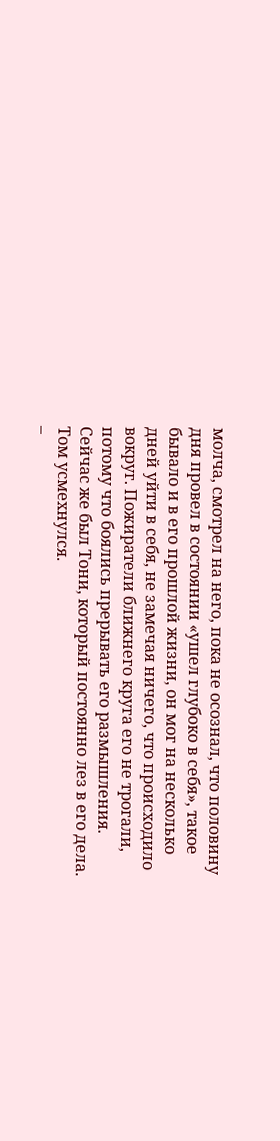молча, смотрел на него, пока не осознал, что половину дня провел в состоянии «ушел глубоко в себя», такое бывало и в его прошлой жизни, он мог на несколько дней уйти в себя, не замечая ничего, что происходило вокруг. Пожиратели ближнего круга его не трогали, потому что боялись прерывать его размышления. Сейчас же был Тони, который постоянно лез в его дела. Том усмехнулся.
–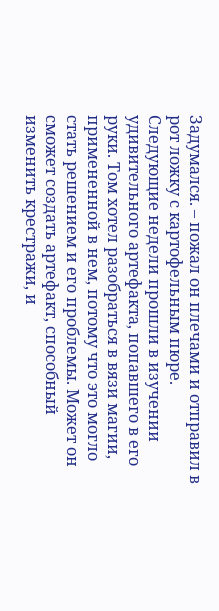Задумался. – пожал он плечами и отправил в рот ложку с картофельным пюре.
Следующие недели прошли в изучении удивительного артефакта, попавшего в его руки. Том хотел разобраться в вязи магии, примененной в нем, потому что это могло стать решением и его проблемы. Может он сможет создать артефакт, способный изменить крестражи, и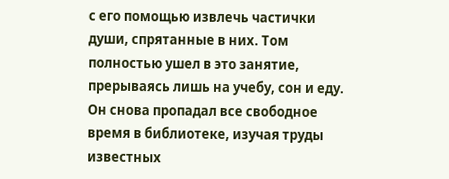с его помощью извлечь частички души, спрятанные в них. Том полностью ушел в это занятие, прерываясь лишь на учебу, сон и еду. Он снова пропадал все свободное время в библиотеке, изучая труды известных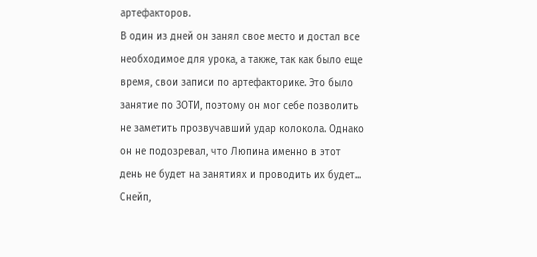артефакторов.
В один из дней он занял свое место и достал все необходимое для урока, а также, так как было еще время, свои записи по артефакторике. Это было занятие по ЗОТИ, поэтому он мог себе позволить не заметить прозвучавший удар колокола. Однако он не подозревал, что Люпина именно в этот день не будет на занятиях и проводить их будет... Снейп,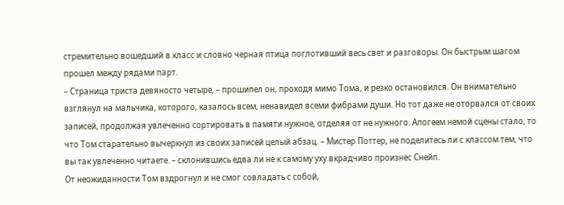стремительно вошедший в класс и словно черная птица поглотивший весь свет и разговоры. Он быстрым шагом прошел между рядами парт.
– Страница триста девяносто четыре, – прошипел он, проходя мимо Тома, и резко остановился. Он внимательно взглянул на мальчика, которого, казалось всем, ненавидел всеми фибрами души. Но тот даже не оторвался от своих записей, продолжая увлеченно сортировать в памяти нужное, отделяя от не нужного. Апогеем немой сцены стало, то что Том старательно вычеркнул из своих записей целый абзац. – Мистер Поттер, не поделитесь ли с классом тем, что вы так увлеченно читаете. – склонившись едва ли не к самому уху вкрадчиво произнес Снейп.
От неожиданности Том вздрогнул и не смог совладать с собой,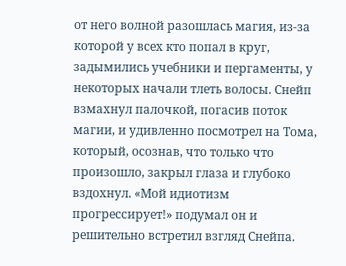от него волной разошлась магия, из-за которой у всех кто попал в круг, задымились учебники и пергаменты, у некоторых начали тлеть волосы. Снейп взмахнул палочкой, погасив поток магии, и удивленно посмотрел на Тома, который, осознав, что только что произошло, закрыл глаза и глубоко вздохнул. «Мой идиотизм прогрессирует!» подумал он и решительно встретил взгляд Снейпа.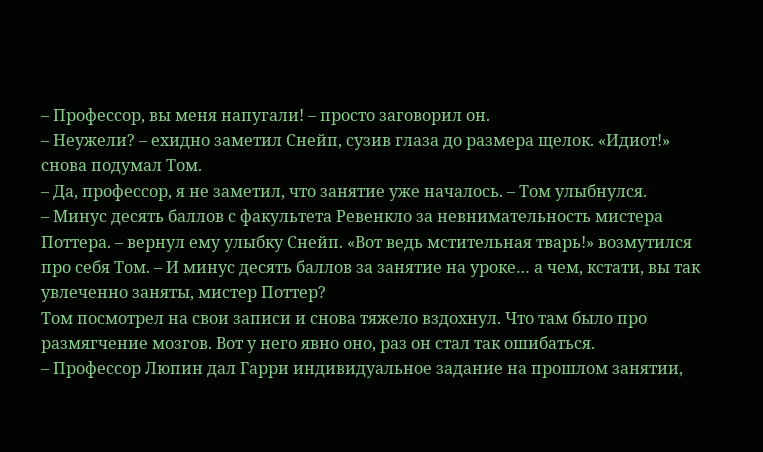– Профессор, вы меня напугали! – просто заговорил он.
– Неужели? – ехидно заметил Снейп, сузив глаза до размера щелок. «Идиот!» снова подумал Том.
– Да, профессор, я не заметил, что занятие уже началось. – Том улыбнулся.
– Минус десять баллов с факультета Ревенкло за невнимательность мистера Поттера. – вернул ему улыбку Снейп. «Вот ведь мстительная тварь!» возмутился про себя Том. – И минус десять баллов за занятие на уроке… а чем, кстати, вы так увлеченно заняты, мистер Поттер?
Том посмотрел на свои записи и снова тяжело вздохнул. Что там было про размягчение мозгов. Вот у него явно оно, раз он стал так ошибаться.
– Профессор Люпин дал Гарри индивидуальное задание на прошлом занятии,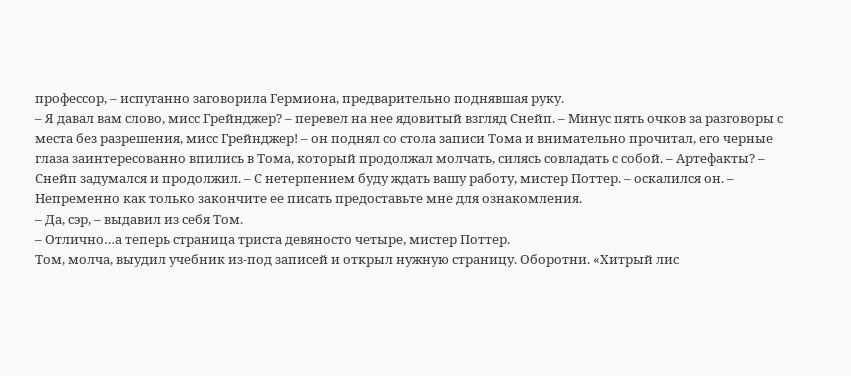профессор, – испуганно заговорила Гермиона, предварительно поднявшая руку.
– Я давал вам слово, мисс Грейнджер? – перевел на нее ядовитый взгляд Снейп. – Минус пять очков за разговоры с места без разрешения, мисс Грейнджер! – он поднял со стола записи Тома и внимательно прочитал, его черные глаза заинтересованно впились в Тома, который продолжал молчать, силясь совладать с собой. – Артефакты? – Снейп задумался и продолжил. – С нетерпением буду ждать вашу работу, мистер Поттер. – оскалился он. – Непременно как только закончите ее писать предоставьте мне для ознакомления.
– Да, сэр, – выдавил из себя Том.
– Отлично…а теперь страница триста девяносто четыре, мистер Поттер.
Том, молча, выудил учебник из-под записей и открыл нужную страницу. Оборотни. «Хитрый лис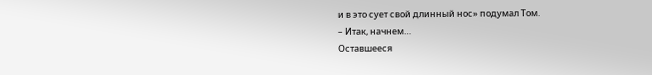и в это сует свой длинный нос» подумал Том.
– Итак, начнем…
Оставшееся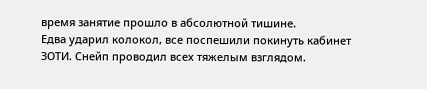время занятие прошло в абсолютной тишине.
Едва ударил колокол, все поспешили покинуть кабинет ЗОТИ. Снейп проводил всех тяжелым взглядом.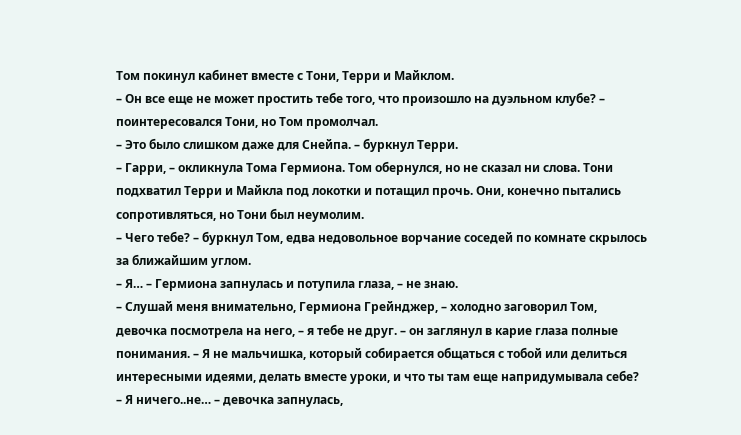Том покинул кабинет вместе с Тони, Терри и Майклом.
– Он все еще не может простить тебе того, что произошло на дуэльном клубе? – поинтересовался Тони, но Том промолчал.
– Это было слишком даже для Снейпа. – буркнул Терри.
– Гарри, – окликнула Тома Гермиона. Том обернулся, но не сказал ни слова. Тони подхватил Терри и Майкла под локотки и потащил прочь. Они, конечно пытались сопротивляться, но Тони был неумолим.
– Чего тебе? – буркнул Том, едва недовольное ворчание соседей по комнате скрылось за ближайшим углом.
– Я… – Гермиона запнулась и потупила глаза, – не знаю.
– Слушай меня внимательно, Гермиона Грейнджер, – холодно заговорил Том, девочка посмотрела на него, – я тебе не друг. – он заглянул в карие глаза полные понимания. – Я не мальчишка, который собирается общаться с тобой или делиться интересными идеями, делать вместе уроки, и что ты там еще напридумывала себе?
– Я ничего..не… – девочка запнулась,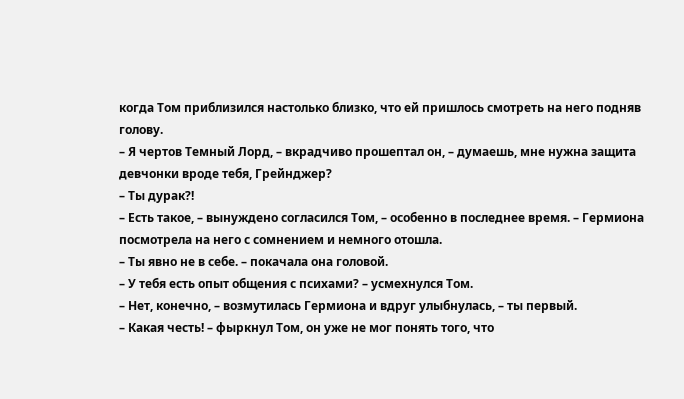когда Том приблизился настолько близко, что ей пришлось смотреть на него подняв голову.
– Я чертов Темный Лорд, – вкрадчиво прошептал он, – думаешь, мне нужна защита девчонки вроде тебя, Грейнджер?
– Ты дурак?!
– Есть такое, – вынуждено согласился Том, – особенно в последнее время. – Гермиона посмотрела на него с сомнением и немного отошла.
– Ты явно не в себе. – покачала она головой.
– У тебя есть опыт общения с психами? – усмехнулся Том.
– Нет, конечно, – возмутилась Гермиона и вдруг улыбнулась, – ты первый.
– Какая честь! – фыркнул Том, он уже не мог понять того, что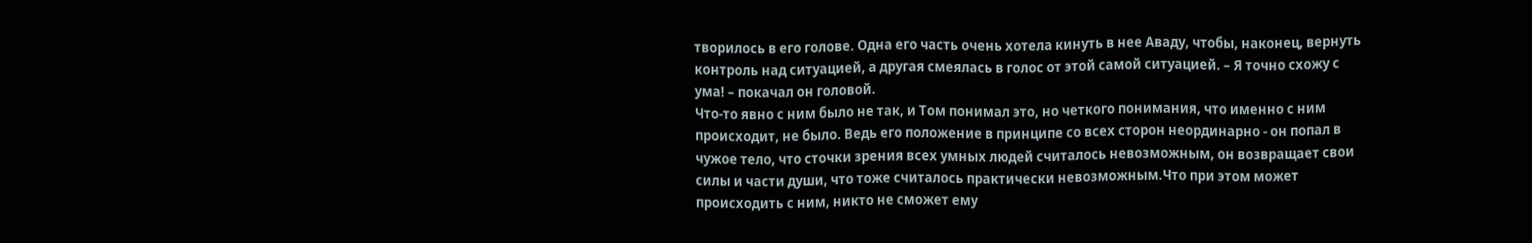творилось в его голове. Одна его часть очень хотела кинуть в нее Аваду, чтобы, наконец, вернуть контроль над ситуацией, а другая смеялась в голос от этой самой ситуацией. – Я точно схожу с ума! – покачал он головой.
Что-то явно с ним было не так, и Том понимал это, но четкого понимания, что именно с ним происходит, не было. Ведь его положение в принципе со всех сторон неординарно - он попал в чужое тело, что сточки зрения всех умных людей считалось невозможным, он возвращает свои силы и части души, что тоже считалось практически невозможным.Что при этом может происходить с ним, никто не сможет ему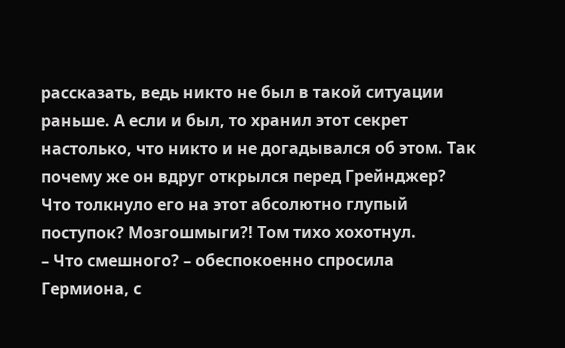рассказать, ведь никто не был в такой ситуации раньше. А если и был, то хранил этот секрет настолько, что никто и не догадывался об этом. Так почему же он вдруг открылся перед Грейнджер? Что толкнуло его на этот абсолютно глупый поступок? Мозгошмыги?! Том тихо хохотнул.
– Что смешного? – обеспокоенно спросила Гермиона, с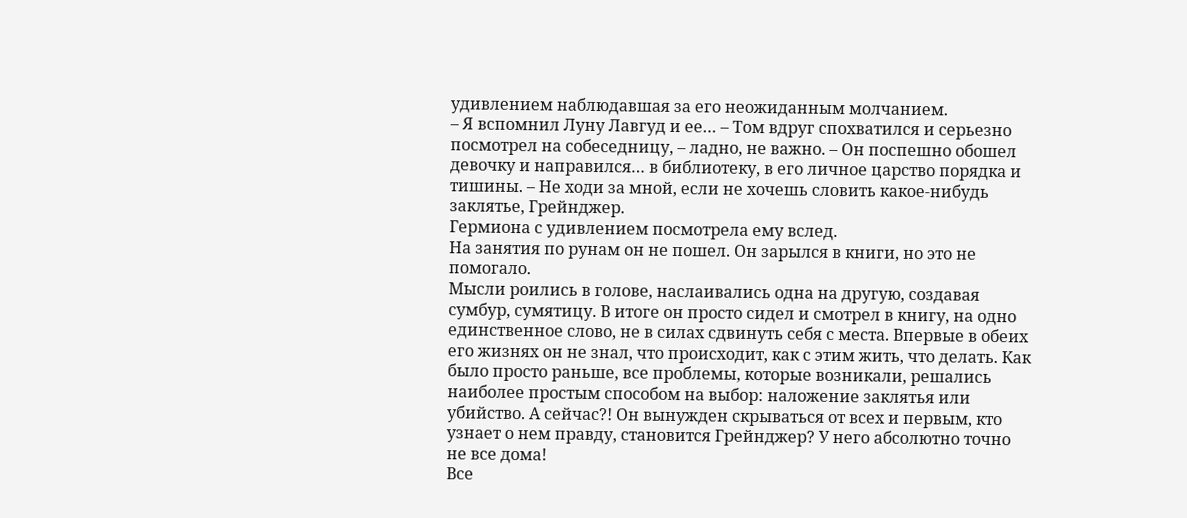удивлением наблюдавшая за его неожиданным молчанием.
– Я вспомнил Луну Лавгуд и ее… – Том вдруг спохватился и серьезно посмотрел на собеседницу, – ладно, не важно. – Он поспешно обошел девочку и направился… в библиотеку, в его личное царство порядка и тишины. – Не ходи за мной, если не хочешь словить какое-нибудь заклятье, Грейнджер.
Гермиона с удивлением посмотрела ему вслед.
На занятия по рунам он не пошел. Он зарылся в книги, но это не помогало.
Мысли роились в голове, наслаивались одна на другую, создавая сумбур, сумятицу. В итоге он просто сидел и смотрел в книгу, на одно единственное слово, не в силах сдвинуть себя с места. Впервые в обеих его жизнях он не знал, что происходит, как с этим жить, что делать. Как было просто раньше, все проблемы, которые возникали, решались наиболее простым способом на выбор: наложение заклятья или убийство. А сейчас?! Он вынужден скрываться от всех и первым, кто узнает о нем правду, становится Грейнджер? У него абсолютно точно не все дома!
Все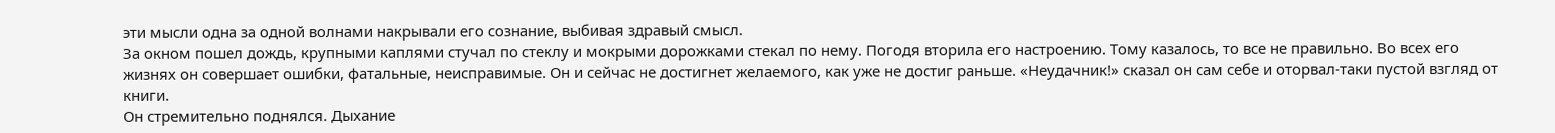эти мысли одна за одной волнами накрывали его сознание, выбивая здравый смысл.
За окном пошел дождь, крупными каплями стучал по стеклу и мокрыми дорожками стекал по нему. Погодя вторила его настроению. Тому казалось, то все не правильно. Во всех его жизнях он совершает ошибки, фатальные, неисправимые. Он и сейчас не достигнет желаемого, как уже не достиг раньше. «Неудачник!» сказал он сам себе и оторвал-таки пустой взгляд от книги.
Он стремительно поднялся. Дыхание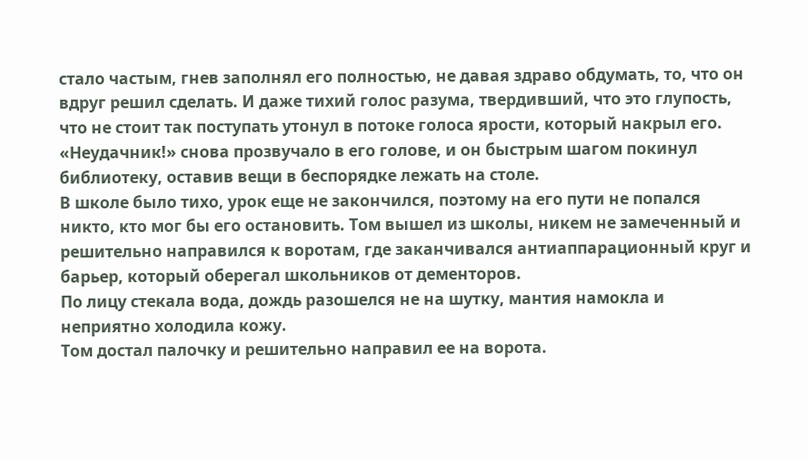стало частым, гнев заполнял его полностью, не давая здраво обдумать, то, что он вдруг решил сделать. И даже тихий голос разума, твердивший, что это глупость, что не стоит так поступать утонул в потоке голоса ярости, который накрыл его. «Неудачник!» снова прозвучало в его голове, и он быстрым шагом покинул библиотеку, оставив вещи в беспорядке лежать на столе.
В школе было тихо, урок еще не закончился, поэтому на его пути не попался никто, кто мог бы его остановить. Том вышел из школы, никем не замеченный и решительно направился к воротам, где заканчивался антиаппарационный круг и барьер, который оберегал школьников от дементоров.
По лицу стекала вода, дождь разошелся не на шутку, мантия намокла и неприятно холодила кожу.
Том достал палочку и решительно направил ее на ворота.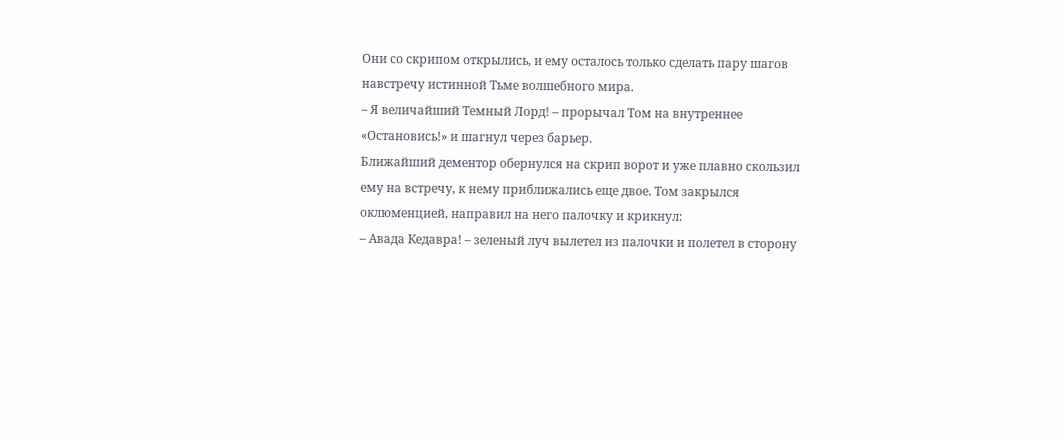Они со скрипом открылись, и ему осталось только сделать пару шагов навстречу истинной Тьме волшебного мира.
– Я величайший Темный Лорд! – прорычал Том на внутреннее «Остановись!» и шагнул через барьер.
Ближайший дементор обернулся на скрип ворот и уже плавно скользил ему на встречу, к нему приближались еще двое. Том закрылся оклюменцией, направил на него палочку и крикнул:
– Авада Кедавра! – зеленый луч вылетел из палочки и полетел в сторону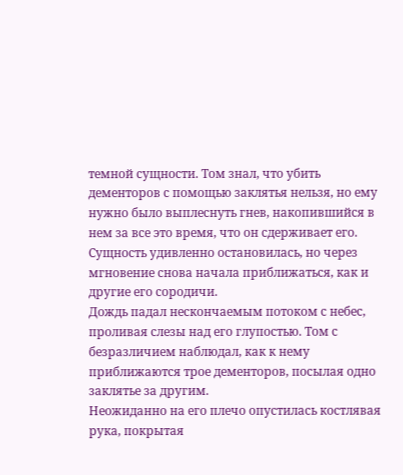темной сущности. Том знал, что убить дементоров с помощью заклятья нельзя, но ему нужно было выплеснуть гнев, накопившийся в нем за все это время, что он сдерживает его. Сущность удивленно остановилась, но через мгновение снова начала приближаться, как и другие его сородичи.
Дождь падал нескончаемым потоком с небес, проливая слезы над его глупостью. Том с безразличием наблюдал, как к нему приближаются трое дементоров, посылая одно заклятье за другим.
Неожиданно на его плечо опустилась костлявая рука, покрытая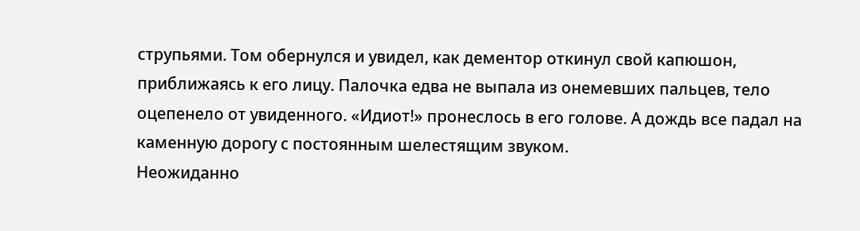струпьями. Том обернулся и увидел, как дементор откинул свой капюшон, приближаясь к его лицу. Палочка едва не выпала из онемевших пальцев, тело оцепенело от увиденного. «Идиот!» пронеслось в его голове. А дождь все падал на каменную дорогу с постоянным шелестящим звуком.
Неожиданно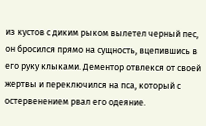из кустов с диким рыком вылетел черный пес, он бросился прямо на сущность, вцепившись в его руку клыками. Дементор отвлекся от своей жертвы и переключился на пса, который с остервенением рвал его одеяние.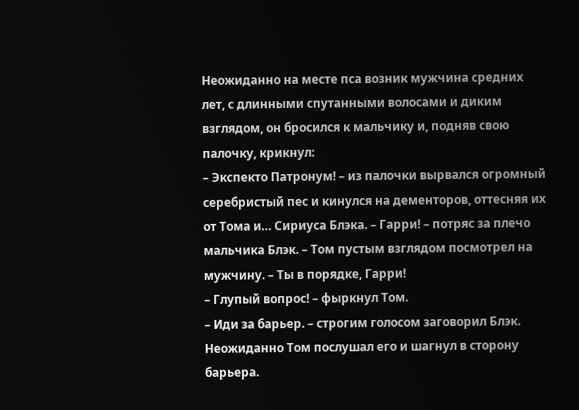Неожиданно на месте пса возник мужчина средних лет, с длинными спутанными волосами и диким взглядом, он бросился к мальчику и, подняв свою палочку, крикнул:
– Экспекто Патронум! – из палочки вырвался огромный серебристый пес и кинулся на дементоров, оттесняя их от Тома и… Сириуса Блэка. – Гарри! – потряс за плечо мальчика Блэк. – Том пустым взглядом посмотрел на мужчину. – Ты в порядке, Гарри!
– Глупый вопрос! – фыркнул Том.
– Иди за барьер. – строгим голосом заговорил Блэк. Неожиданно Том послушал его и шагнул в сторону барьера.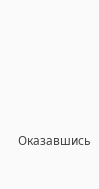Оказавшись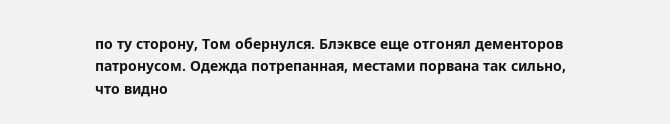по ту сторону, Том обернулся. Блэквсе еще отгонял дементоров патронусом. Одежда потрепанная, местами порвана так сильно, что видно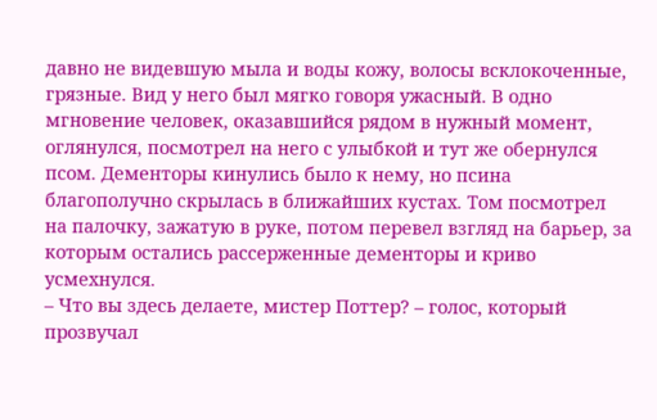давно не видевшую мыла и воды кожу, волосы всклокоченные, грязные. Вид у него был мягко говоря ужасный. В одно мгновение человек, оказавшийся рядом в нужный момент, оглянулся, посмотрел на него с улыбкой и тут же обернулся псом. Дементоры кинулись было к нему, но псина благополучно скрылась в ближайших кустах. Том посмотрел на палочку, зажатую в руке, потом перевел взгляд на барьер, за которым остались рассерженные дементоры и криво усмехнулся.
– Что вы здесь делаете, мистер Поттер? – голос, который прозвучал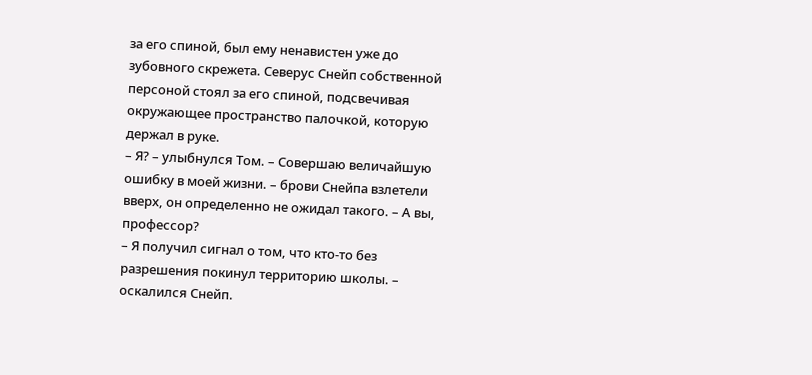за его спиной, был ему ненавистен уже до зубовного скрежета. Северус Снейп собственной персоной стоял за его спиной, подсвечивая окружающее пространство палочкой, которую держал в руке.
– Я? – улыбнулся Том. – Совершаю величайшую ошибку в моей жизни. – брови Снейпа взлетели вверх, он определенно не ожидал такого. – А вы, профессор?
– Я получил сигнал о том, что кто-то без разрешения покинул территорию школы. – оскалился Снейп.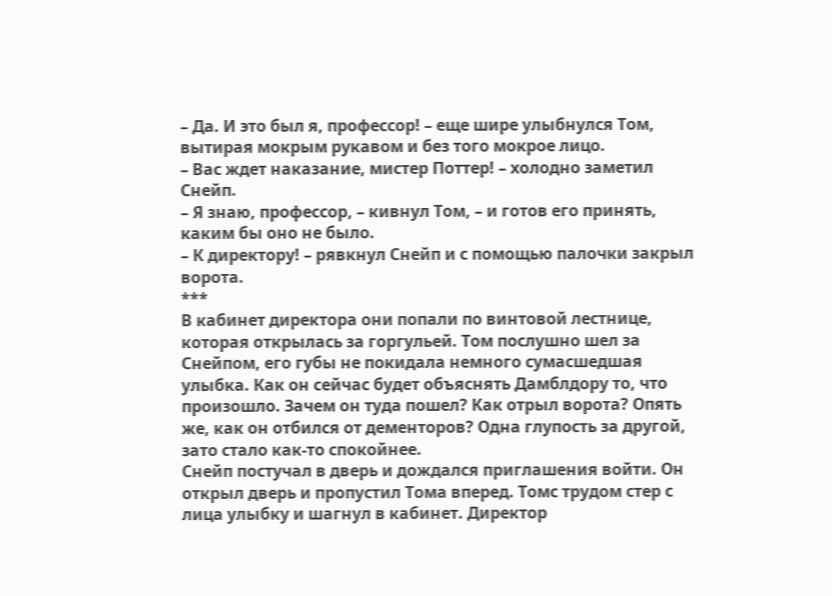– Да. И это был я, профессор! – еще шире улыбнулся Том, вытирая мокрым рукавом и без того мокрое лицо.
– Вас ждет наказание, мистер Поттер! – холодно заметил Снейп.
– Я знаю, профессор, – кивнул Том, – и готов его принять, каким бы оно не было.
– К директору! – рявкнул Снейп и с помощью палочки закрыл ворота.
***
В кабинет директора они попали по винтовой лестнице, которая открылась за горгульей. Том послушно шел за Снейпом, его губы не покидала немного сумасшедшая улыбка. Как он сейчас будет объяснять Дамблдору то, что произошло. Зачем он туда пошел? Как отрыл ворота? Опять же, как он отбился от дементоров? Одна глупость за другой, зато стало как-то спокойнее.
Снейп постучал в дверь и дождался приглашения войти. Он открыл дверь и пропустил Тома вперед. Томс трудом стер с лица улыбку и шагнул в кабинет. Директор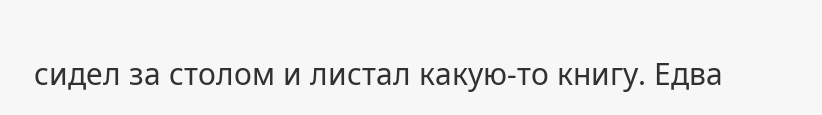сидел за столом и листал какую-то книгу. Едва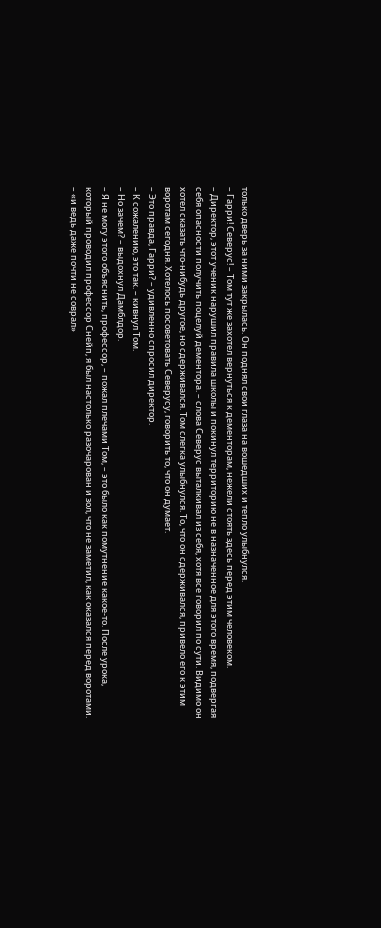только дверь за ними закрылась. Он поднял свои глаза на вошедших и тепло улыбнулся.
– Гарри! Северус! – Том тут же захотел вернуться к дементорам, нежели стоять здесь перед этим человеком.
– Директор, этот ученик нарушил правила школы и покинул территорию не в назначенное для этого время, подвергая себя опасности получить поцелуй дементора. – слова Северус выталкивал из себя, хотя все говорил по сути. Видимо он хотел сказать что-нибудь другое, но сдерживался. Том слегка улыбнулся. То, что он сдерживался, привело его к этим воротам сегодня. Хотелось посоветовать Северусу, говорить то, что он думает.
– Это правда, Гарри? – удивленно спросил директор.
– К сожалению, это так. – кивнул Том.
– Но зачем? – выдохнул Дамблдор.
– Я не могу этого объяснить, профессор, – пожал плечами Том, – это было как помутнение какое-то. После урока, который проводил профессор Снейп, я был настолько разочарован и зол, что не заметил, как оказался перед воротами. – «и ведь даже почти не соврал»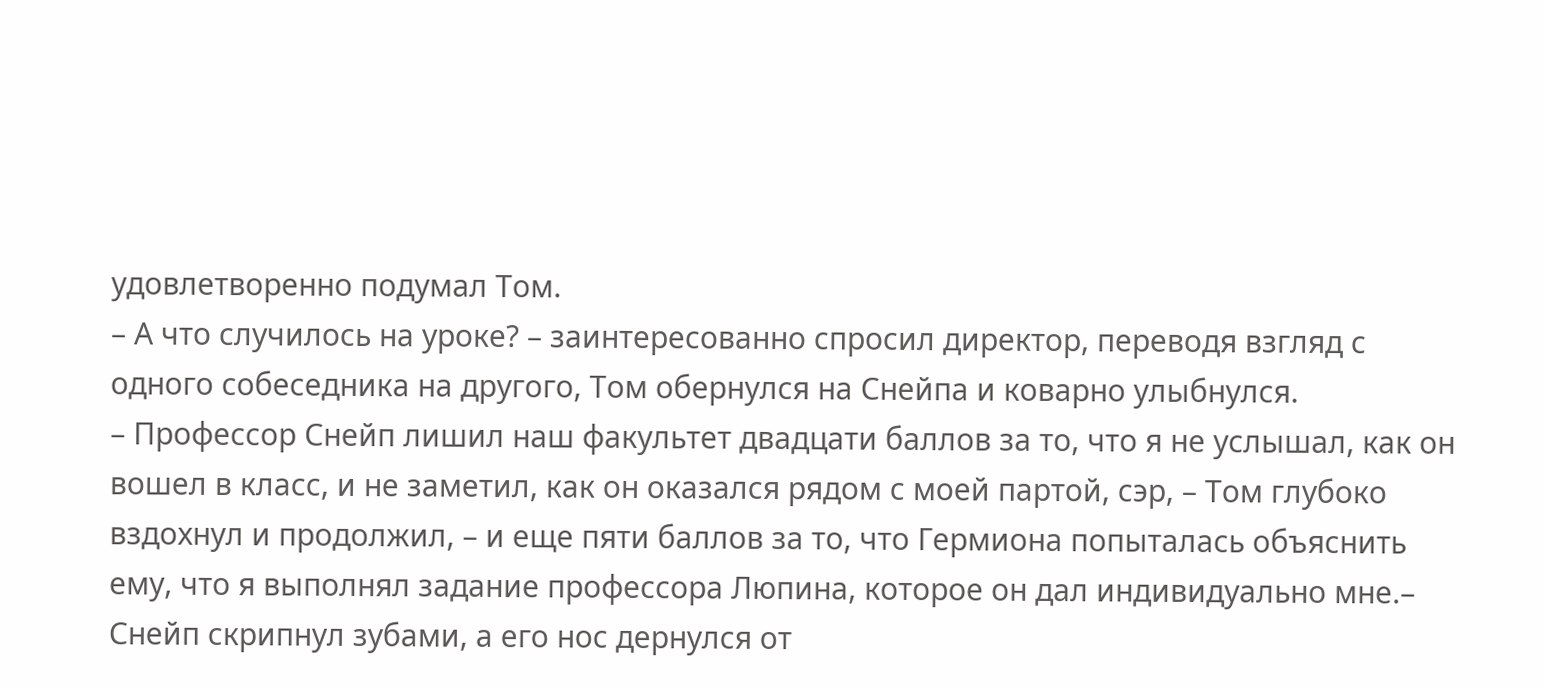удовлетворенно подумал Том.
– А что случилось на уроке? – заинтересованно спросил директор, переводя взгляд с одного собеседника на другого, Том обернулся на Снейпа и коварно улыбнулся.
– Профессор Снейп лишил наш факультет двадцати баллов за то, что я не услышал, как он вошел в класс, и не заметил, как он оказался рядом с моей партой, сэр, – Том глубоко вздохнул и продолжил, – и еще пяти баллов за то, что Гермиона попыталась объяснить ему, что я выполнял задание профессора Люпина, которое он дал индивидуально мне.– Снейп скрипнул зубами, а его нос дернулся от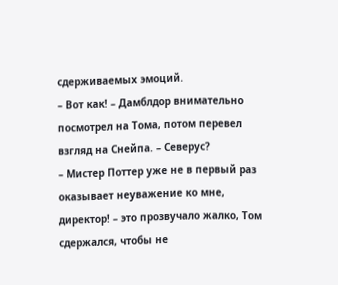сдерживаемых эмоций.
– Вот как! – Дамблдор внимательно посмотрел на Тома, потом перевел взгляд на Снейпа. – Северус?
– Мистер Поттер уже не в первый раз оказывает неуважение ко мне, директор! – это прозвучало жалко, Том сдержался, чтобы не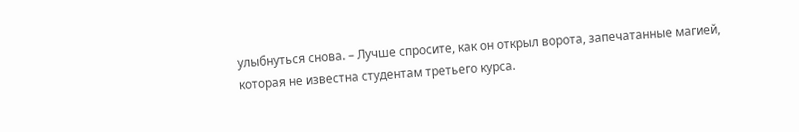улыбнуться снова. – Лучше спросите, как он открыл ворота, запечатанные магией, которая не известна студентам третьего курса.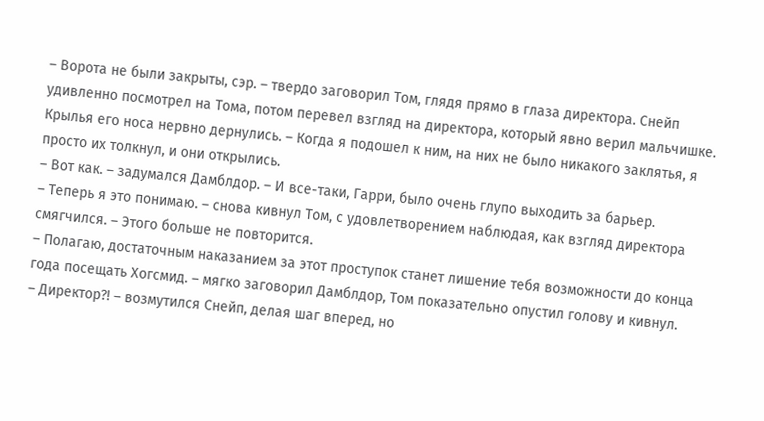– Ворота не были закрыты, сэр. – твердо заговорил Том, глядя прямо в глаза директора. Снейп удивленно посмотрел на Тома, потом перевел взгляд на директора, который явно верил мальчишке. Крылья его носа нервно дернулись. – Когда я подошел к ним, на них не было никакого заклятья, я просто их толкнул, и они открылись.
– Вот как. – задумался Дамблдор. – И все-таки, Гарри, было очень глупо выходить за барьер.
– Теперь я это понимаю. – снова кивнул Том, с удовлетворением наблюдая, как взгляд директора смягчился. – Этого больше не повторится.
– Полагаю, достаточным наказанием за этот проступок станет лишение тебя возможности до конца года посещать Хогсмид. – мягко заговорил Дамблдор, Том показательно опустил голову и кивнул.
– Директор?! – возмутился Снейп, делая шаг вперед, но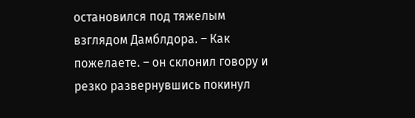остановился под тяжелым взглядом Дамблдора. – Как пожелаете. – он склонил говору и резко развернувшись покинул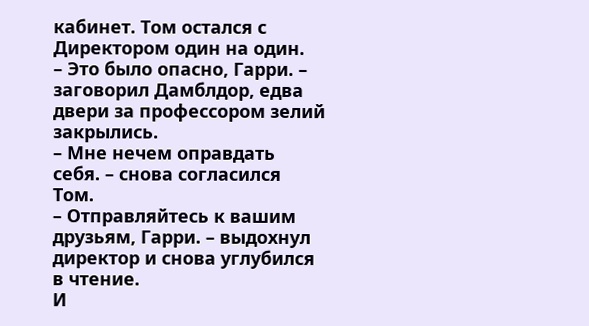кабинет. Том остался с Директором один на один.
– Это было опасно, Гарри. – заговорил Дамблдор, едва двери за профессором зелий закрылись.
– Мне нечем оправдать себя. – снова согласился Том.
– Отправляйтесь к вашим друзьям, Гарри. – выдохнул директор и снова углубился в чтение.
И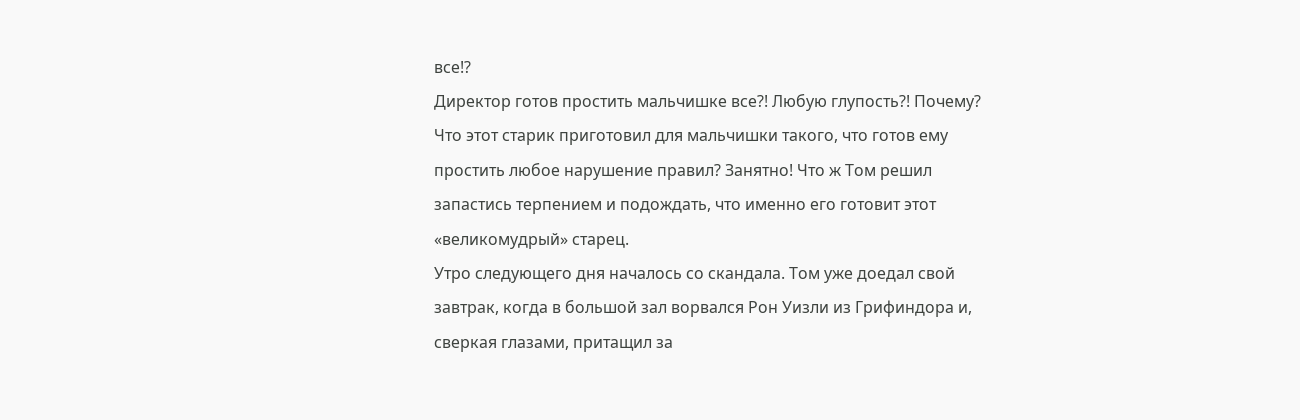все!?
Директор готов простить мальчишке все?! Любую глупость?! Почему? Что этот старик приготовил для мальчишки такого, что готов ему простить любое нарушение правил? Занятно! Что ж Том решил запастись терпением и подождать, что именно его готовит этот «великомудрый» старец.
Утро следующего дня началось со скандала. Том уже доедал свой завтрак, когда в большой зал ворвался Рон Уизли из Грифиндора и, сверкая глазами, притащил за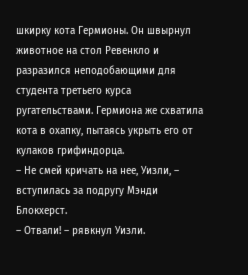шкирку кота Гермионы. Он швырнул животное на стол Ревенкло и разразился неподобающими для студента третьего курса ругательствами. Гермиона же схватила кота в охапку, пытаясь укрыть его от кулаков грифиндорца.
– Не смей кричать на нее, Уизли, – вступилась за подругу Мэнди Блокхерст.
– Отвали! – рявкнул Уизли.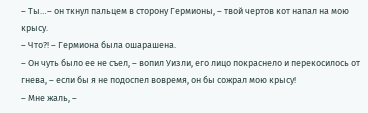– Ты…– он ткнул пальцем в сторону Гермионы, – твой чертов кот напал на мою крысу.
– Что?! – Гермиона была ошарашена.
– Он чуть было ее не съел, – вопил Уизли, его лицо покраснело и перекосилось от гнева, – если бы я не подоспел вовремя, он бы сожрал мою крысу!
– Мне жаль, –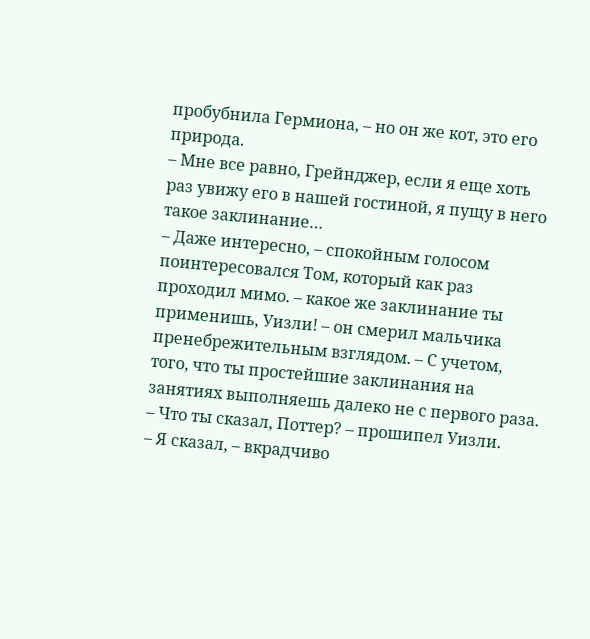пробубнила Гермиона, – но он же кот, это его природа.
– Мне все равно, Грейнджер, если я еще хоть раз увижу его в нашей гостиной, я пущу в него такое заклинание…
– Даже интересно, – спокойным голосом поинтересовался Том, который как раз проходил мимо. – какое же заклинание ты применишь, Уизли! – он смерил мальчика пренебрежительным взглядом. – С учетом, того, что ты простейшие заклинания на занятиях выполняешь далеко не с первого раза.
– Что ты сказал, Поттер? – прошипел Уизли.
– Я сказал, – вкрадчиво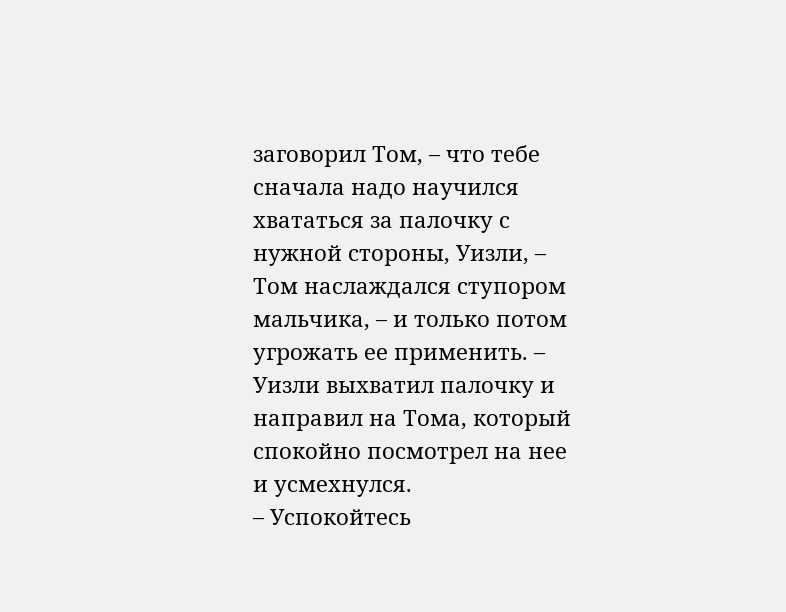заговорил Том, – что тебе сначала надо научился хвататься за палочку с нужной стороны, Уизли, – Том наслаждался ступором мальчика, – и только потом угрожать ее применить. – Уизли выхватил палочку и направил на Тома, который спокойно посмотрел на нее и усмехнулся.
– Успокойтесь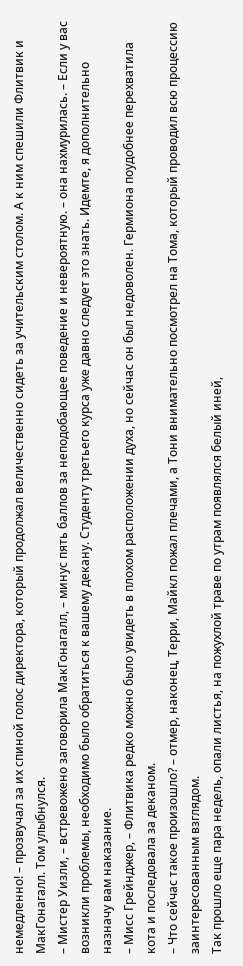немедленно! – прозвучал за их спиной голос директора, который продолжал величественно сидеть за учительским столом. А к ним спешили Флитвик и МакГонагалл. Том улыбнулся.
– Мистер Уизли, – встревожено заговорила МакГонагалл, – минус пять баллов за неподобающее поведение и невероятную. – она нахмурилась. – Если у вас возникли проблемы, необходимо было обратиться к вашему декану. Студенту третьего курса уже давно следует это знать. Идемте, я дополнительно назначу вам наказание.
– Мисс Грейнджер, – Флитвика редко можно было увидеть в плохом расположении духа, но сейчас он был недоволен. Гермиона поудобнее перехватила кота и последовала за деканом.
– Что сейчас такое произошло? – отмер, наконец, Терри, Майкл пожал плечами, а Тони внимательно посмотрел на Тома, который проводил всю процессию заинтересованным взглядом.
Так прошло еще пара недель, опали листья, на пожухлой траве по утрам появлялся белый иней,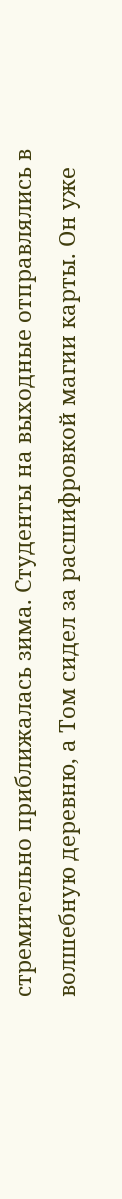стремительно приближалась зима. Студенты на выходные отправлялись в волшебную деревню, а Том сидел за расшифровкой магии карты. Он уже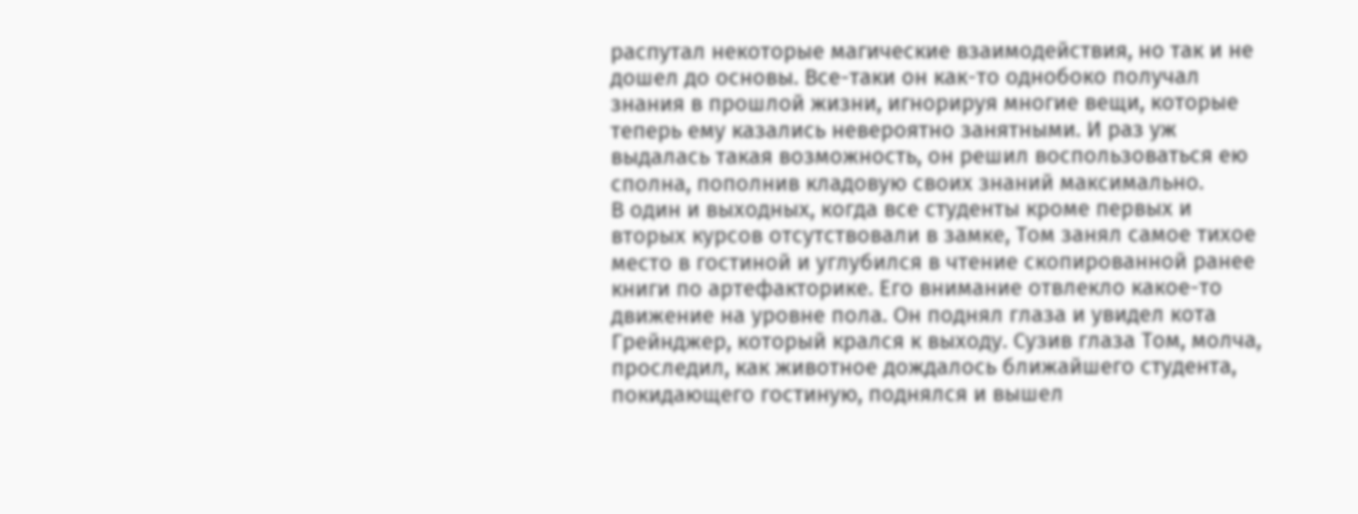распутал некоторые магические взаимодействия, но так и не дошел до основы. Все-таки он как-то однобоко получал знания в прошлой жизни, игнорируя многие вещи, которые теперь ему казались невероятно занятными. И раз уж выдалась такая возможность, он решил воспользоваться ею сполна, пополнив кладовую своих знаний максимально.
В один и выходных, когда все студенты кроме первых и вторых курсов отсутствовали в замке, Том занял самое тихое место в гостиной и углубился в чтение скопированной ранее книги по артефакторике. Его внимание отвлекло какое-то движение на уровне пола. Он поднял глаза и увидел кота Грейнджер, который крался к выходу. Сузив глаза Том, молча, проследил, как животное дождалось ближайшего студента, покидающего гостиную, поднялся и вышел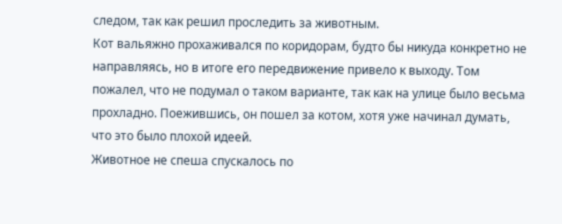следом, так как решил проследить за животным.
Кот вальяжно прохаживался по коридорам, будто бы никуда конкретно не направляясь, но в итоге его передвижение привело к выходу. Том пожалел, что не подумал о таком варианте, так как на улице было весьма прохладно. Поежившись, он пошел за котом, хотя уже начинал думать, что это было плохой идеей.
Животное не спеша спускалось по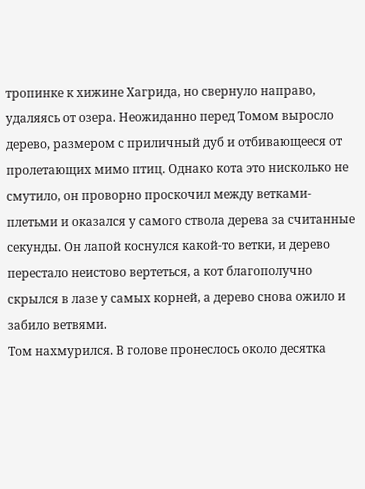тропинке к хижине Хагрида, но свернуло направо, удаляясь от озера. Неожиданно перед Томом выросло дерево, размером с приличный дуб и отбивающееся от пролетающих мимо птиц. Однако кота это нисколько не смутило, он проворно проскочил между ветками-плетьми и оказался у самого ствола дерева за считанные секунды. Он лапой коснулся какой-то ветки, и дерево перестало неистово вертеться, а кот благополучно скрылся в лазе у самых корней, а дерево снова ожило и забило ветвями.
Том нахмурился. В голове пронеслось около десятка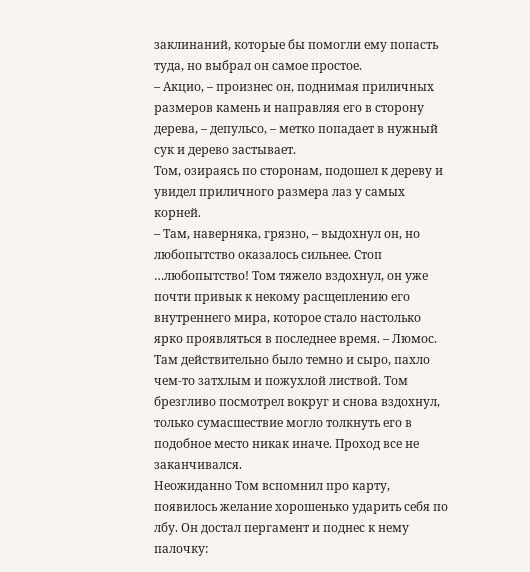заклинаний, которые бы помогли ему попасть туда, но выбрал он самое простое.
– Акцио, – произнес он, поднимая приличных размеров камень и направляя его в сторону дерева, – депульсо, – метко попадает в нужный сук и дерево застывает.
Том, озираясь по сторонам, подошел к дереву и увидел приличного размера лаз у самых корней.
– Там, наверняка, грязно, – выдохнул он, но любопытство оказалось сильнее. Стоп …любопытство! Том тяжело вздохнул, он уже почти привык к некому расщеплению его внутреннего мира, которое стало настолько ярко проявляться в последнее время. – Люмос.
Там действительно было темно и сыро, пахло чем-то затхлым и пожухлой листвой. Том брезгливо посмотрел вокруг и снова вздохнул, только сумасшествие могло толкнуть его в подобное место никак иначе. Проход все не заканчивался.
Неожиданно Том вспомнил про карту, появилось желание хорошенько ударить себя по лбу. Он достал пергамент и поднес к нему палочку: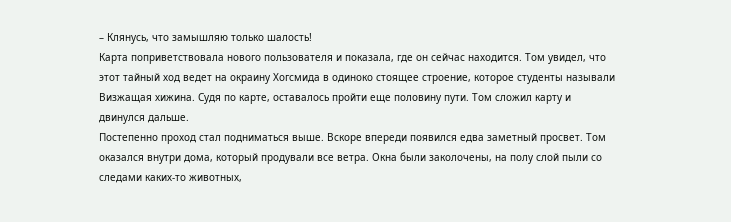– Клянусь, что замышляю только шалость!
Карта поприветствовала нового пользователя и показала, где он сейчас находится. Том увидел, что этот тайный ход ведет на окраину Хогсмида в одиноко стоящее строение, которое студенты называли Визжащая хижина. Судя по карте, оставалось пройти еще половину пути. Том сложил карту и двинулся дальше.
Постепенно проход стал подниматься выше. Вскоре впереди появился едва заметный просвет. Том оказался внутри дома, который продували все ветра. Окна были заколочены, на полу слой пыли со следами каких-то животных,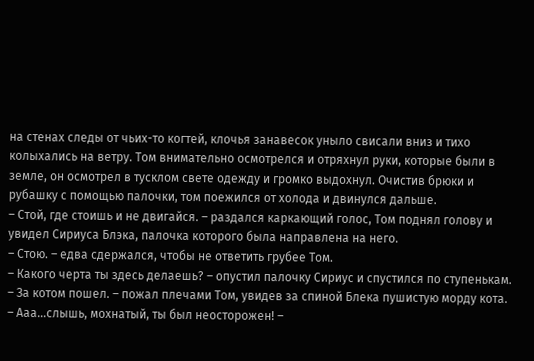на стенах следы от чьих-то когтей, клочья занавесок уныло свисали вниз и тихо колыхались на ветру. Том внимательно осмотрелся и отряхнул руки, которые были в земле, он осмотрел в тусклом свете одежду и громко выдохнул. Очистив брюки и рубашку с помощью палочки, том поежился от холода и двинулся дальше.
– Стой, где стоишь и не двигайся. – раздался каркающий голос, Том поднял голову и увидел Сириуса Блэка, палочка которого была направлена на него.
– Стою. – едва сдержался, чтобы не ответить грубее Том.
– Какого черта ты здесь делаешь? – опустил палочку Сириус и спустился по ступенькам.
– За котом пошел. – пожал плечами Том, увидев за спиной Блека пушистую морду кота.
– Ааа…слышь, мохнатый, ты был неосторожен! –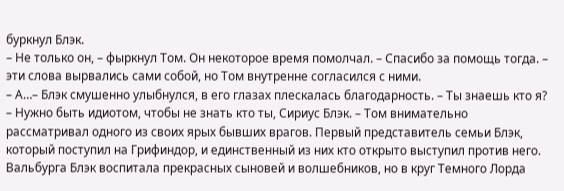буркнул Блэк.
– Не только он, – фыркнул Том. Он некоторое время помолчал. – Спасибо за помощь тогда. – эти слова вырвались сами собой, но Том внутренне согласился с ними.
– А…– Блэк смушенно улыбнулся, в его глазах плескалась благодарность. – Ты знаешь кто я?
– Нужно быть идиотом, чтобы не знать кто ты, Сириус Блэк. – Том внимательно рассматривал одного из своих ярых бывших врагов. Первый представитель семьи Блэк, который поступил на Грифиндор, и единственный из них кто открыто выступил против него. Вальбурга Блэк воспитала прекрасных сыновей и волшебников, но в круг Темного Лорда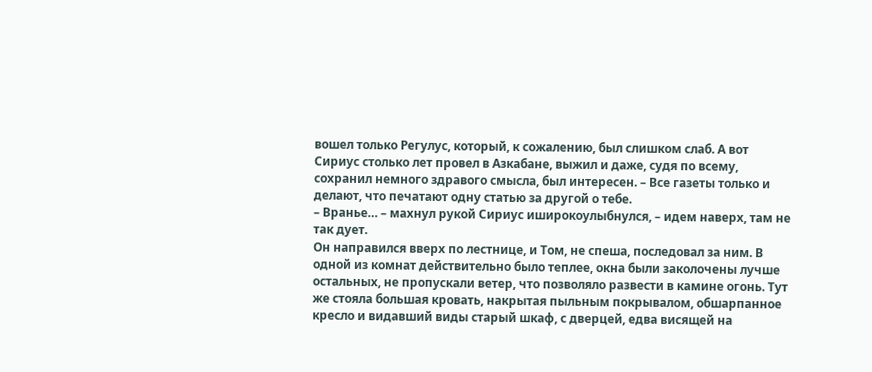вошел только Регулус, который, к сожалению, был слишком слаб. А вот Сириус столько лет провел в Азкабане, выжил и даже, судя по всему, сохранил немного здравого смысла, был интересен. – Все газеты только и делают, что печатают одну статью за другой о тебе.
– Вранье… – махнул рукой Сириус иширокоулыбнулся, – идем наверх, там не так дует.
Он направился вверх по лестнице, и Том, не спеша, последовал за ним. В одной из комнат действительно было теплее, окна были заколочены лучше остальных, не пропускали ветер, что позволяло развести в камине огонь. Тут же стояла большая кровать, накрытая пыльным покрывалом, обшарпанное кресло и видавший виды старый шкаф, с дверцей, едва висящей на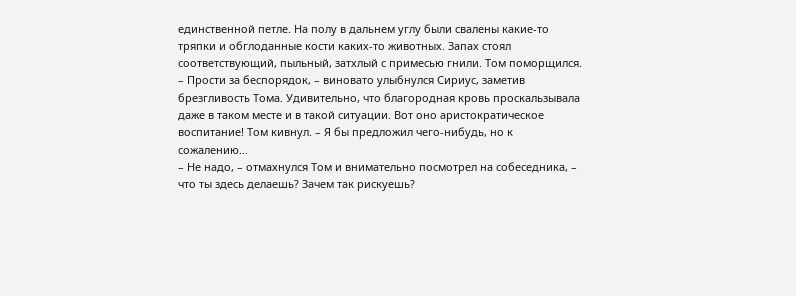единственной петле. На полу в дальнем углу были свалены какие-то тряпки и обглоданные кости каких-то животных. Запах стоял соответствующий, пыльный, затхлый с примесью гнили. Том поморщился.
– Прости за беспорядок, – виновато улыбнулся Сириус, заметив брезгливость Тома. Удивительно, что благородная кровь проскальзывала даже в таком месте и в такой ситуации. Вот оно аристократическое воспитание! Том кивнул. – Я бы предложил чего-нибудь, но к сожалению…
– Не надо, – отмахнулся Том и внимательно посмотрел на собеседника, – что ты здесь делаешь? Зачем так рискуешь?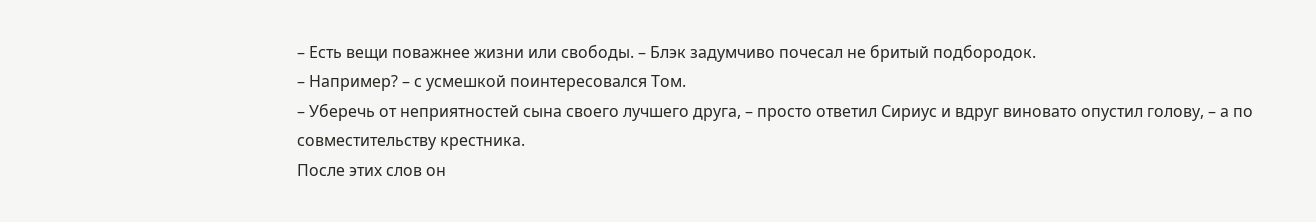– Есть вещи поважнее жизни или свободы. – Блэк задумчиво почесал не бритый подбородок.
– Например? – с усмешкой поинтересовался Том.
– Уберечь от неприятностей сына своего лучшего друга, – просто ответил Сириус и вдруг виновато опустил голову, – а по совместительству крестника.
После этих слов он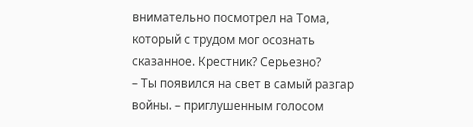внимательно посмотрел на Тома, который с трудом мог осознать сказанное. Крестник? Серьезно?
– Ты появился на свет в самый разгар войны. – приглушенным голосом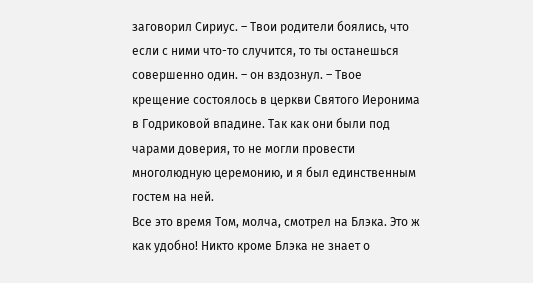заговорил Сириус. – Твои родители боялись, что если с ними что-то случится, то ты останешься совершенно один. – он вздознул. – Твое крещение состоялось в церкви Святого Иеронима в Годриковой впадине. Так как они были под чарами доверия, то не могли провести многолюдную церемонию, и я был единственным гостем на ней.
Все это время Том, молча, смотрел на Блэка. Это ж как удобно! Никто кроме Блэка не знает о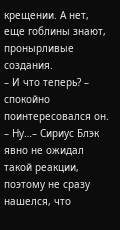крещении. А нет, еще гоблины знают, пронырливые создания.
– И что теперь? – спокойно поинтересовался он.
– Ну…– Сириус Блэк явно не ожидал такой реакции, поэтому не сразу нашелся, что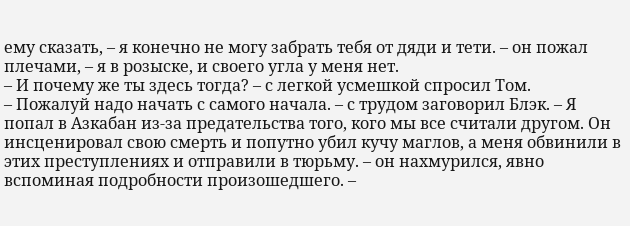ему сказать, – я конечно не могу забрать тебя от дяди и тети. – он пожал плечами, – я в розыске, и своего угла у меня нет.
– И почему же ты здесь тогда? – с легкой усмешкой спросил Том.
– Пожалуй надо начать с самого начала. – с трудом заговорил Блэк. – Я попал в Азкабан из-за предательства того, кого мы все считали другом. Он инсценировал свою смерть и попутно убил кучу маглов, а меня обвинили в этих преступлениях и отправили в тюрьму. – он нахмурился, явно вспоминая подробности произошедшего. –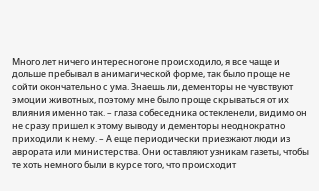Много лет ничего интересногоне происходило, я все чаще и дольше пребывал в анимагической форме, так было проще не сойти окончательно с ума. Знаешь ли, дементоры не чувствуют эмоции животных, поэтому мне было проще скрываться от их влияния именно так. – глаза собеседника остекленели, видимо он не сразу пришел к этому выводу и дементоры неоднократно приходили к нему. – А еще периодически приезжают люди из аврората или министерства. Они оставляют узникам газеты, чтобы те хоть немного были в курсе того, что происходит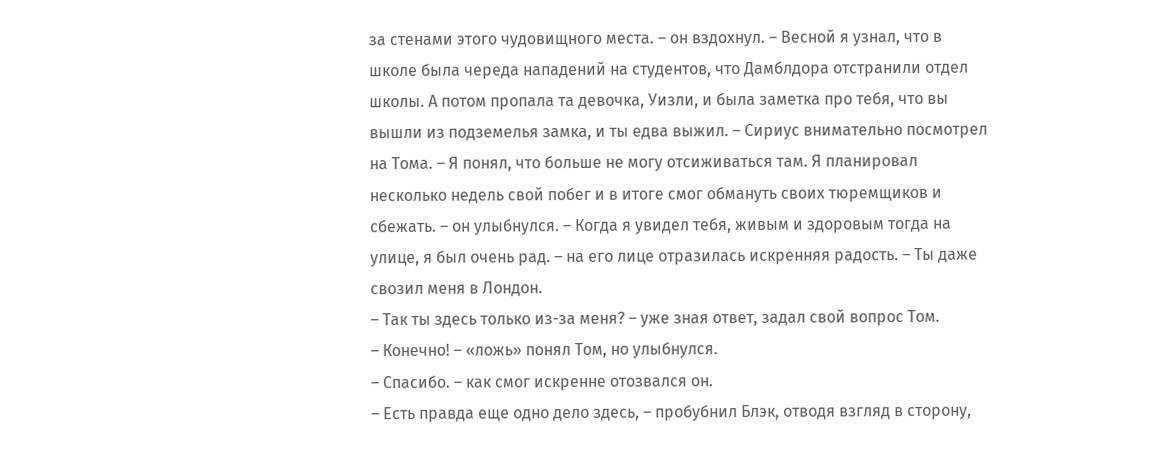за стенами этого чудовищного места. – он вздохнул. – Весной я узнал, что в школе была череда нападений на студентов, что Дамблдора отстранили отдел школы. А потом пропала та девочка, Уизли, и была заметка про тебя, что вы вышли из подземелья замка, и ты едва выжил. – Сириус внимательно посмотрел на Тома. – Я понял, что больше не могу отсиживаться там. Я планировал несколько недель свой побег и в итоге смог обмануть своих тюремщиков и сбежать. – он улыбнулся. – Когда я увидел тебя, живым и здоровым тогда на улице, я был очень рад. – на его лице отразилась искренняя радость. – Ты даже свозил меня в Лондон.
– Так ты здесь только из-за меня? – уже зная ответ, задал свой вопрос Том.
– Конечно! – «ложь» понял Том, но улыбнулся.
– Спасибо. – как смог искренне отозвался он.
– Есть правда еще одно дело здесь, – пробубнил Блэк, отводя взгляд в сторону,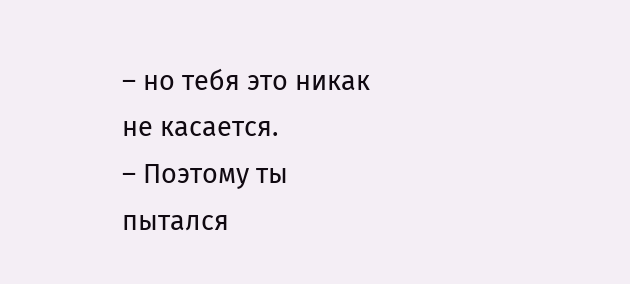– но тебя это никак не касается.
– Поэтому ты пытался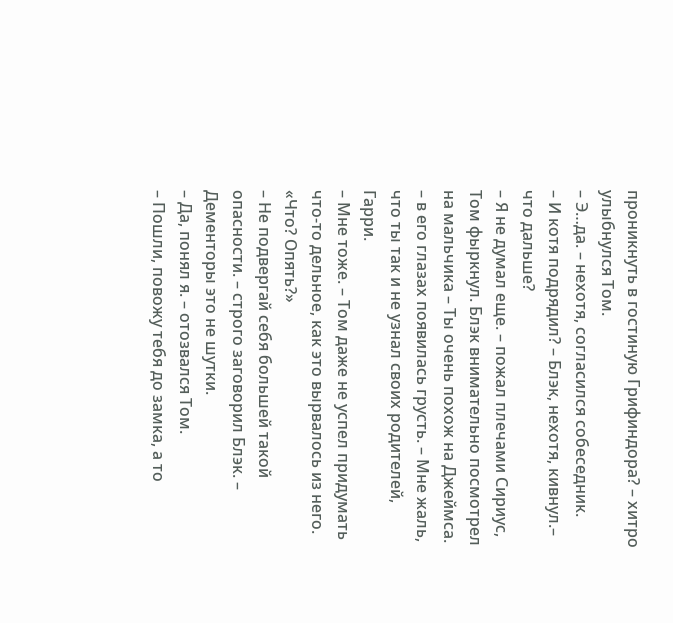проникнуть в гостиную Грифиндора? – хитро улыбнулся Том.
– Э…да. – нехотя, согласился собеседник.
– И котя подрядил? – Блэк, нехотя, кивнул.– что дальше?
– Я не думал еще. – пожал плечами Сириус, Том фыркнул. Блэк внимательно посмотрел на мальчика – Ты очень похож на Джеймса. – в его глазах появилась грусть. – Мне жаль, что ты так и не узнал своих родителей, Гарри.
– Мне тоже. – Том даже не успел придумать что-то дельное, как это вырвалось из него. «Что? Опять?»
– Не подвергай себя большей такой опасности. – строго заговорил Блэк. – Дементоры это не шутки.
– Да, понял я. – отозвался Том.
– Пошли, повожу тебя до замка, а то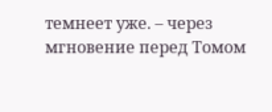темнеет уже. – через мгновение перед Томом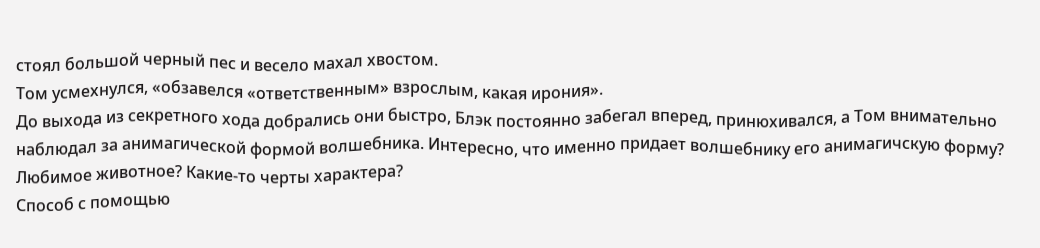стоял большой черный пес и весело махал хвостом.
Том усмехнулся, «обзавелся «ответственным» взрослым, какая ирония».
До выхода из секретного хода добрались они быстро, Блэк постоянно забегал вперед, принюхивался, а Том внимательно наблюдал за анимагической формой волшебника. Интересно, что именно придает волшебнику его анимагичскую форму? Любимое животное? Какие-то черты характера?
Способ с помощью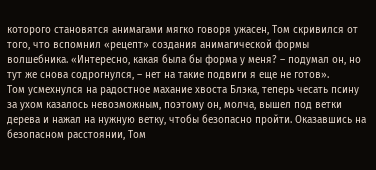которого становятся анимагами мягко говоря ужасен, Том скривился от того, что вспомнил «рецепт» создания анимагической формы волшебника. «Интересно, какая была бы форма у меня? – подумал он, но тут же снова содрогнулся, – нет на такие подвиги я еще не готов».
Том усмехнулся на радостное махание хвоста Блэка, теперь чесать псину за ухом казалось невозможным, поэтому он, молча, вышел под ветки дерева и нажал на нужную ветку, чтобы безопасно пройти. Оказавшись на безопасном расстоянии, Том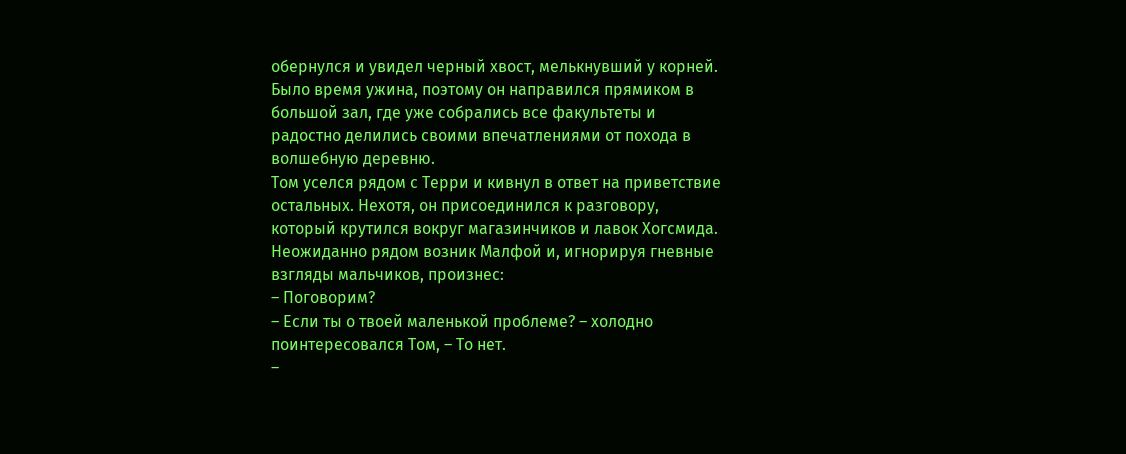обернулся и увидел черный хвост, мелькнувший у корней.
Было время ужина, поэтому он направился прямиком в большой зал, где уже собрались все факультеты и радостно делились своими впечатлениями от похода в волшебную деревню.
Том уселся рядом с Терри и кивнул в ответ на приветствие остальных. Нехотя, он присоединился к разговору, который крутился вокруг магазинчиков и лавок Хогсмида.
Неожиданно рядом возник Малфой и, игнорируя гневные взгляды мальчиков, произнес:
– Поговорим?
– Если ты о твоей маленькой проблеме? – холодно поинтересовался Том, – То нет.
–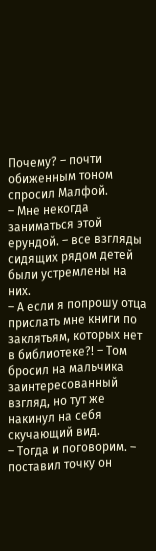Почему? – почти обиженным тоном спросил Малфой.
– Мне некогда заниматься этой ерундой. – все взгляды сидящих рядом детей были устремлены на них.
– А если я попрошу отца прислать мне книги по заклятьям, которых нет в библиотеке?! – Том бросил на мальчика заинтересованный взгляд, но тут же накинул на себя скучающий вид.
– Тогда и поговорим. – поставил точку он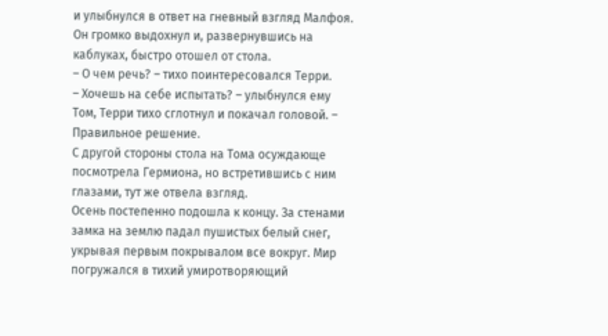и улыбнулся в ответ на гневный взгляд Малфоя. Он громко выдохнул и, развернувшись на каблуках, быстро отошел от стола.
– О чем речь? – тихо поинтересовался Терри.
– Хочешь на себе испытать? – улыбнулся ему Том, Терри тихо сглотнул и покачал головой. – Правильное решение.
С другой стороны стола на Тома осуждающе посмотрела Гермиона, но встретившись с ним глазами, тут же отвела взгляд.
Осень постепенно подошла к концу. За стенами замка на землю падал пушистых белый снег, укрывая первым покрывалом все вокруг. Мир погружался в тихий умиротворяющий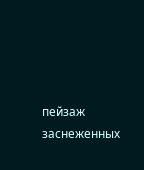пейзаж заснеженных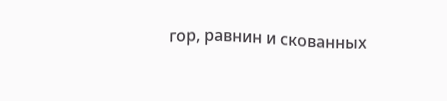гор, равнин и скованных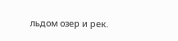льдом озер и рек.